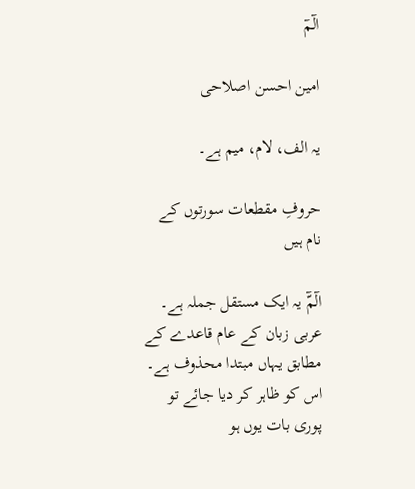الٓمٓ

امین احسن اصلاحی

یہ الف، لام، میم ہے۔

حروفِ مقطعات سورتوں کے نام ہیں

الٓمّٓ یہ ایک مستقل جملہ ہے۔ عربی زبان کے عام قاعدے کے مطابق یہاں مبتدا محذوف ہے۔ اس کو ظاہر کر دیا جائے تو پوری بات یوں ہو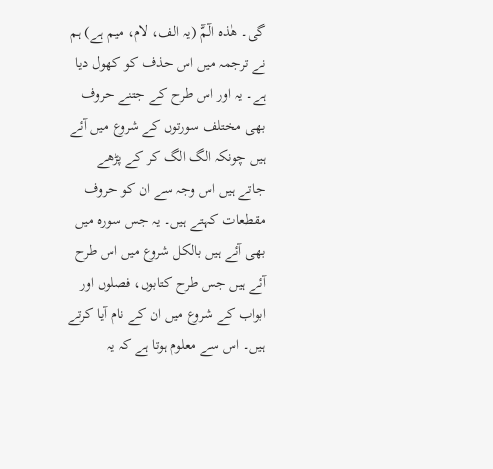گی۔ ھٰذہ الٓمّٓ (یہ الف، لام، میم ہے) ہم نے ترجمہ میں اس حذف کو کھول دیا ہے۔ یہ اور اس طرح کے جتنے حروف بھی مختلف سورتوں کے شروع میں آئے ہیں چونکہ الگ الگ کر کے پڑھے جاتے ہیں اس وجہ سے ان کو حروف مقطعات کہتے ہیں۔ یہ جس سورہ میں بھی آئے ہیں بالکل شروع میں اس طرح آئے ہیں جس طرح کتابوں، فصلوں اور ابواب کے شروع میں ان کے نام آیا کرتے ہیں۔ اس سے معلوم ہوتا ہے کہ یہ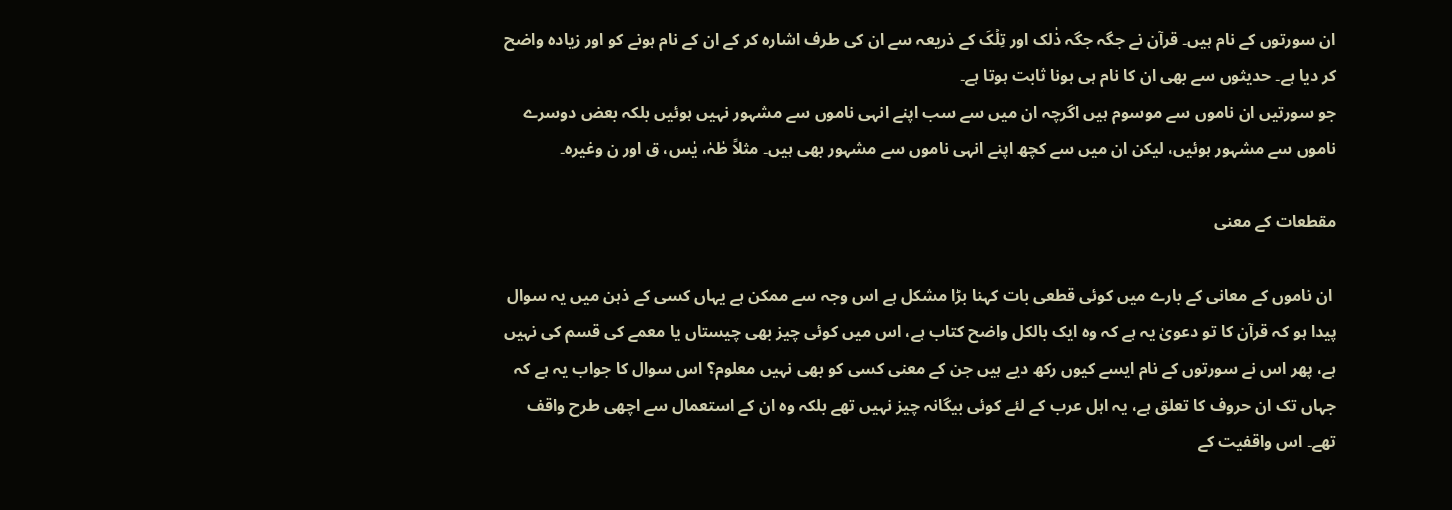ان سورتوں کے نام ہیں۔ قرآن نے جگہ جگہ ذٰلک اور تِلۡکَ کے ذریعہ سے ان کی طرف اشارہ کر کے ان کے نام ہونے کو اور زیادہ واضح کر دیا ہے۔ حدیثوں سے بھی ان کا نام ہی ہونا ثابت ہوتا ہے۔
جو سورتیں ان ناموں سے موسوم ہیں اگرچہ ان میں سے سب اپنے انہی ناموں سے مشہور نہیں ہوئیں بلکہ بعض دوسرے ناموں سے مشہور ہوئیں، لیکن ان میں سے کچھ اپنے انہی ناموں سے مشہور بھی ہیں۔ مثلاً طٰہٰ، یٰس، ق اور ن وغیرہ۔

مقطعات کے معنی

 ان ناموں کے معانی کے بارے میں کوئی قطعی بات کہنا بڑا مشکل ہے اس وجہ سے ممکن ہے یہاں کسی کے ذہن میں یہ سوال پیدا ہو کہ قرآن کا تو دعویٰ یہ ہے کہ وہ ایک بالکل واضح کتاب ہے، اس میں کوئی چیز بھی چیستاں یا معمے کی قسم کی نہیں ہے، پھر اس نے سورتوں کے نام ایسے کیوں رکھ دیے ہیں جن کے معنی کسی کو بھی نہیں معلوم؟ اس سوال کا جواب یہ ہے کہ جہاں تک ان حروف کا تعلق ہے، یہ اہل عرب کے لئے کوئی بیگانہ چیز نہیں تھے بلکہ وہ ان کے استعمال سے اچھی طرح واقف تھے۔ اس واقفیت کے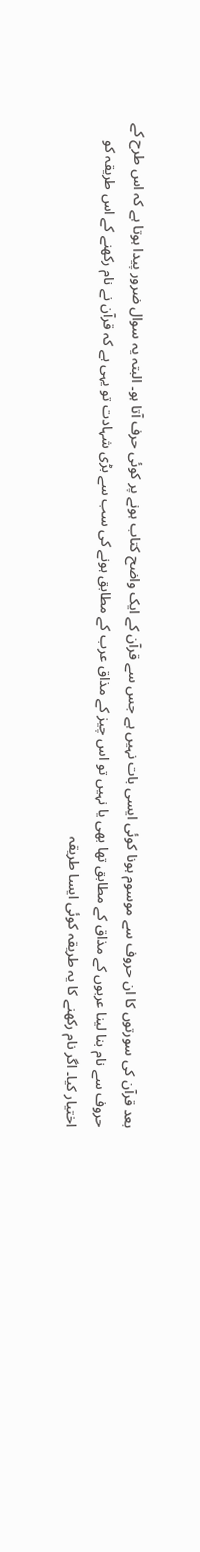بعد قرآن کی سورتوں کا ان حروف سے موسوم ہونا کوئی ایسی بات نہیں ہے جس سے قرآن کے ایک واضح کتاب ہونے پر کوئی حرف آتا ہو۔ البتہ یہ سوال ضرور پیدا ہوتا ہے کہ اس طرح کے حروف سے نام بنا لینا عربوں کے مذاق کے مطابق تھا بھی یا نہیں تو اس چیز کے مذاق عرب کے مطابق ہونے کی سب سے بڑی شہادت تو یہی ہے کہ قرآن نے نام رکھنے کے اس طریقہ کو اختیار کیا۔ اگر نام رکھنے کا یہ طریقہ کوئی ایسا طریقہ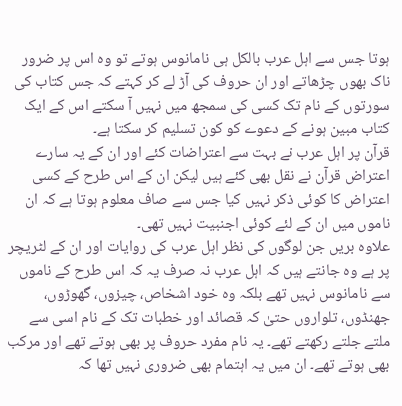ہوتا جس سے اہل عرب بالکل ہی نامانوس ہوتے تو وہ اس پر ضرور ناک بھوں چڑھاتے اور ان حروف کی آڑ لے کر کہتے کہ جس کتاب کی سورتوں کے نام تک کسی کی سمجھ میں نہیں آ سکتے اس کے ایک کتاب مبین ہونے کے دعوے کو کون تسلیم کر سکتا ہے۔
قرآن پر اہل عرب نے بہت سے اعتراضات کئے اور ان کے یہ سارے اعتراض قرآن نے نقل بھی کئے ہیں لیکن ان کے اس طرح کے کسی اعتراض کا کوئی ذکر نہیں کیا جس سے صاف معلوم ہوتا ہے کہ ان ناموں میں ان کے لئے کوئی اجنبیت نہیں تھی۔
علاوہ بریں جن لوگوں کی نظر اہل عرب کی روایات اور ان کے لٹریچر پر ہے وہ جانتے ہیں کہ اہل عرب نہ صرف یہ کہ اس طرح کے ناموں سے نامانوس نہیں تھے بلکہ وہ خود اشخاص، چیزوں، گھوڑوں، جھنڈوں، تلواروں حتیٰ کہ قصائد اور خطبات تک کے نام اسی سے ملتے جلتے رکھتے تھے۔ یہ نام مفرد حروف پر بھی ہوتے تھے اور مرکب بھی ہوتے تھے۔ ان میں یہ اہتمام بھی ضروری نہیں تھا کہ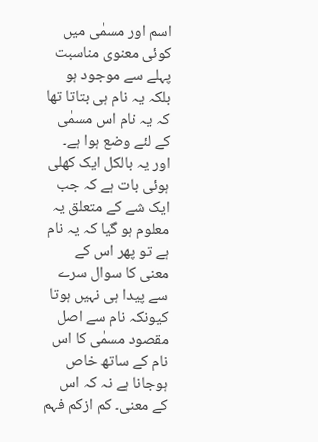اسم اور مسمٰی میں کوئی معنوی مناسبت پہلے سے موجود ہو بلکہ یہ نام ہی بتاتا تھا کہ یہ نام اس مسمٰی کے لئے وضع ہوا ہے۔
اور یہ بالکل ایک کھلی ہوئی بات ہے کہ جب ایک شے کے متعلق یہ معلوم ہو گیا کہ یہ نام ہے تو پھر اس کے معنی کا سوال سرے سے پیدا ہی نہیں ہوتا کیونکہ نام سے اصل مقصود مسمٰی کا اس نام کے ساتھ خاص ہوجانا ہے نہ کہ اس کے معنی۔ کم ازکم فہم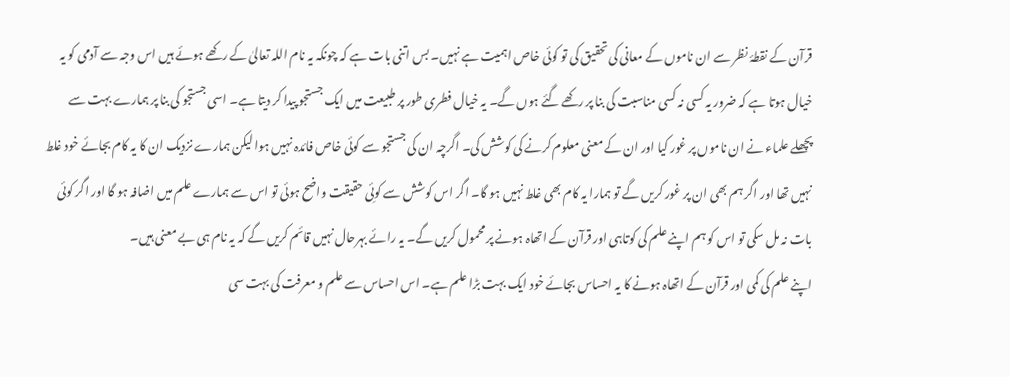قرآن کے نقطۂ نظر سے ان ناموں کے معانی کی تحقیق کی تو کوئی خاص اہمیت ہے نہیں۔ بس اتنی بات ہے کہ چونکہ یہ نام اللہ تعالیٰ کے رکھے ہوئے ہیں اس وجہ سے آدمی کو یہ خیال ہوتا ہے کہ ضرور یہ کسی نہ کسی مناسبت کی بنا پر رکھے گئے ہوں گے۔ یہ خیال فطری طور پر طبیعت میں ایک جستجو پیدا کر دیتا ہے۔ اسی جستجو کی بنا پر ہمارے بہت سے پچھلے علماء نے ان ناموں پر غور کیا اور ان کے معنی معلوم کرنے کی کوشش کی۔ اگرچہ ان کی جستجو سے کوئی خاص فائدہ نہیں ہوا لیکن ہمارے نزدیک ان کا یہ کام بجائے خود غلط نہیں تھا اور اگر ہم بھی ان پر غور کریں گے تو ہمارا یہ کام بھی غلط نہیں ہو گا۔ اگر اس کوشش سے کوئِی حقیقت واضح ہوئی تو اس سے ہمارے علم میں اضافہ ہو گا اور اگر کوئی بات نہ مل سکی تو اس کو ہم اپنے علم کی کوتاہی اور قرآن کے اتھاہ ہونے پر محمول کریں گے۔ یہ رائے بہرحال نہیں قائم کریں گے کہ یہ نام ہی بے معنی ہیں۔
اپنے علم کی کمی اور قرآن کے اتھاہ ہونے کا یہ احساس بجائے خود ایک بہت بڑا علم ہے۔ اس احساس سے علم و معرفت کی بہت سی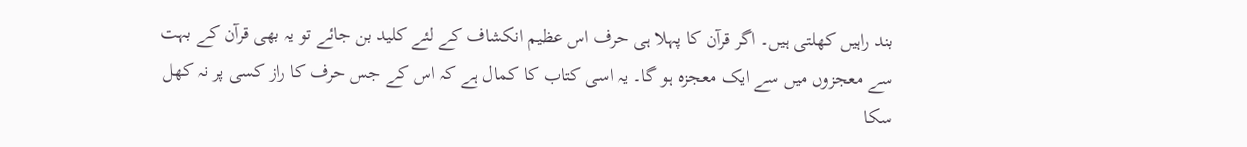بند راہیں کھلتی ہیں۔ اگر قرآن کا پہلا ہی حرف اس عظیم انکشاف کے لئے کلید بن جائے تو یہ بھی قرآن کے بہت سے معجزوں میں سے ایک معجزہ ہو گا۔ یہ اسی کتاب کا کمال ہے کہ اس کے جس حرف کا راز کسی پر نہ کھل سکا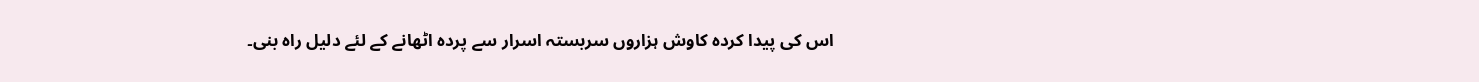اس کی پیدا کردہ کاوش ہزاروں سربستہ اسرار سے پردہ اٹھانے کے لئے دلیل راہ بنی۔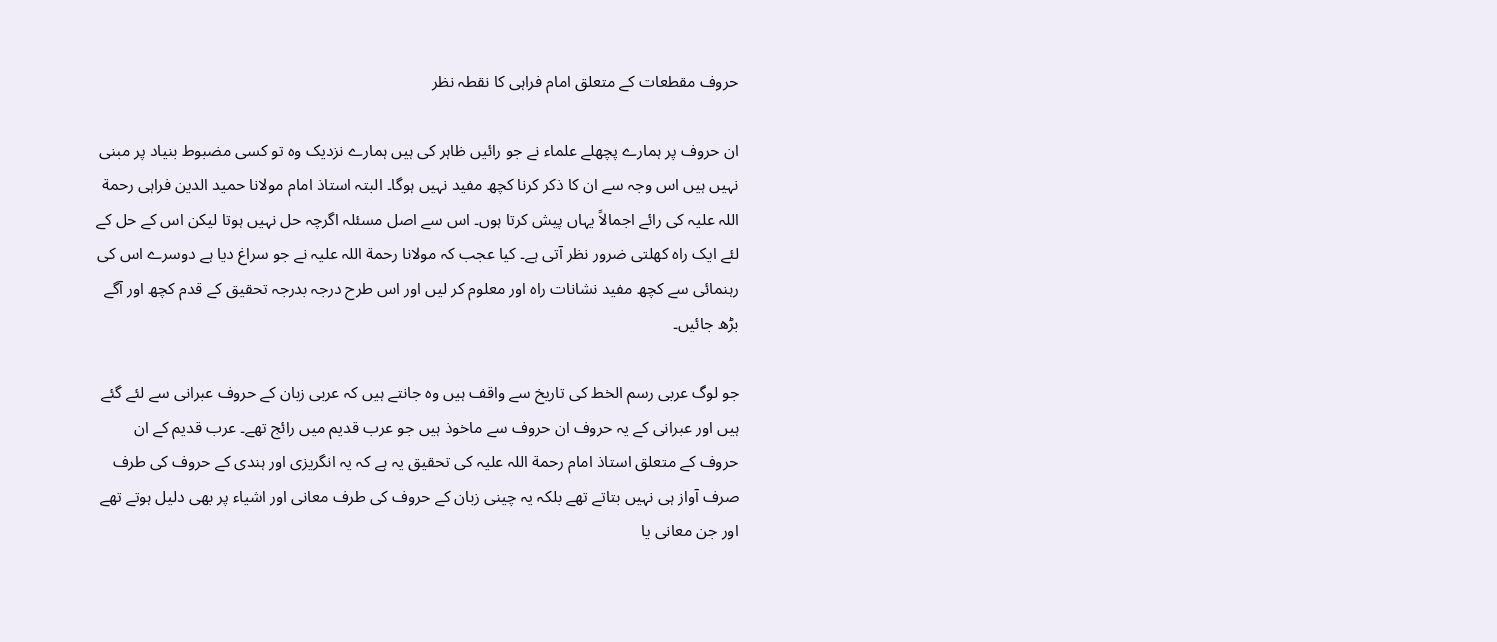حروف مقطعات کے متعلق امام فراہی کا نقطہ نظر

ان حروف پر ہمارے پچھلے علماء نے جو رائیں ظاہر کی ہیں ہمارے نزدیک وہ تو کسی مضبوط بنیاد پر مبنی نہیں ہیں اس وجہ سے ان کا ذکر کرنا کچھ مفید نہیں ہوگا۔ البتہ استاذ امام مولانا حمید الدین فراہی رحمة اللہ علیہ کی رائے اجمالاً یہاں پیش کرتا ہوں۔ اس سے اصل مسئلہ اگرچہ حل نہیں ہوتا لیکن اس کے حل کے لئے ایک راہ کھلتی ضرور نظر آتی ہے۔ کیا عجب کہ مولانا رحمة اللہ علیہ نے جو سراغ دیا ہے دوسرے اس کی رہنمائی سے کچھ مفید نشانات راہ اور معلوم کر لیں اور اس طرح درجہ بدرجہ تحقیق کے قدم کچھ اور آگے بڑھ جائیں۔

جو لوگ عربی رسم الخط کی تاریخ سے واقف ہیں وہ جانتے ہیں کہ عربی زبان کے حروف عبرانی سے لئے گئے ہیں اور عبرانی کے یہ حروف ان حروف سے ماخوذ ہیں جو عرب قدیم میں رائج تھے۔ عرب قدیم کے ان حروف کے متعلق استاذ امام رحمة اللہ علیہ کی تحقیق یہ ہے کہ یہ انگریزی اور ہندی کے حروف کی طرف صرف آواز ہی نہیں بتاتے تھے بلکہ یہ چینی زبان کے حروف کی طرف معانی اور اشیاء پر بھی دلیل ہوتے تھے اور جن معانی یا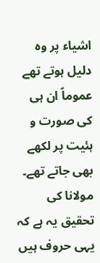اشیاء پر وہ دلیل ہوتے تھے عموماً ان ہی کی صورت و ہئیت پر لکھے بھی جاتے تھے۔ مولانا کی تحقیق یہ ہے کہ یہی حروف ہیں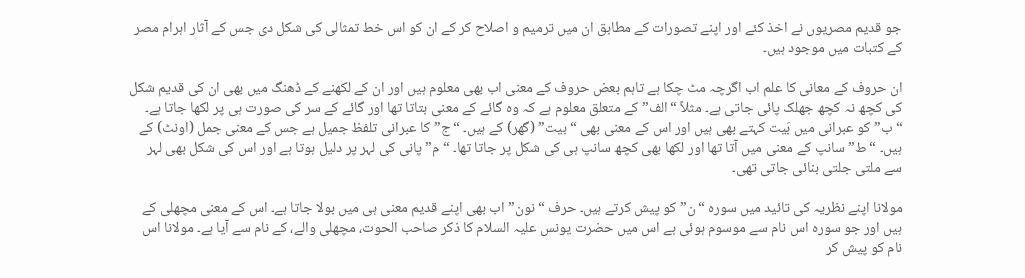جو قدیم مصریوں نے اخذ کئے اور اپنے تصورات کے مطابق ان میں ترمیم و اصلاح کر کے ان کو اس خط تمثالی کی شکل دی جس کے آثار اہرام مصر کے کتبات میں موجود ہیں۔

ان حروف کے معانی کا علم اب اگرچہ مٹ چکا ہے تاہم بعض حروف کے معنی اب بھی معلوم ہیں اور ان کے لکھنے کے ڈھنگ میں بھی ان کی قدیم شکل کی کچھ نہ کچھ جھلک پائی جاتی ہے۔ مثلاً “الف” کے متعلق معلوم ہے کہ وہ گائے کے معنی بتاتا تھا اور گائے کے سر کی صورت ہی پر لکھا جاتا ہے۔ “ب” کو عبرانی میں بَیت کہتے بھی ہیں اور اس کے معنی بھی “بیت” (گھر) کے ہیں۔ “ج” کا عبرانی تلفظ جمیل ہے جس کے معنی جمل (اونٹ) کے ہیں۔ “ط” سانپ کے معنی میں آتا تھا اور لکھا بھی کچھ سانپ ہی کی شکل پر جاتا تھا۔ “م” پانی کی لہر پر دلیل ہوتا ہے اور اس کی شکل بھی لہر سے ملتی جلتی بنائی جاتی تھی۔

مولانا اپنے نظریہ کی تائید میں سورہ “ن” کو پیش کرتے ہیں۔ حرف “نون” اب بھی اپنے قدیم معنی ہی میں بولا جاتا ہے۔ اس کے معنی مچھلی کے ہیں اور جو سورہ اس نام سے موسوم ہوئی ہے اس میں حضرت یونس علیہ السلام کا ذکر صاحب الحوت، مچھلی والے، کے نام سے آیا ہے۔ مولانا اس نام کو پیش کر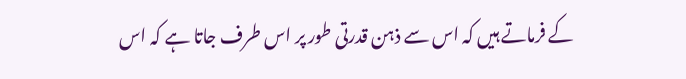کے فرماتے ہیں کہ اس سے ذہن قدرتی طور پر اس طرف جاتا ہے کہ اس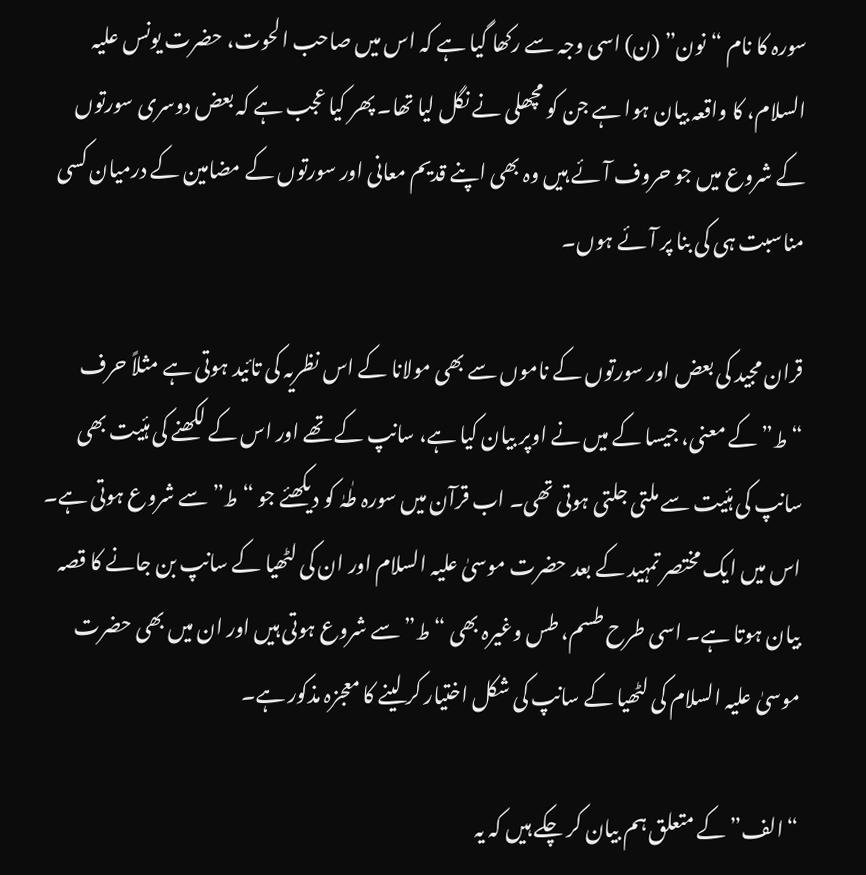سورہ کا نام “نون” (ن) اسی وجہ سے رکھا گیا ہے کہ اس میں صاحب الحوت، حضرت یونس علیہ السلام، کا واقعہ بیان ہوا ہے جن کو مچھلی نے نگل لیا تھا۔ پھر کیا عجب ہے کہ بعض دوسری سورتوں کے شروع میں جو حروف آئے ہیں وہ بھی اپنے قدیم معانی اور سورتوں کے مضامین کے درمیان کسی مناسبت ہی کی بنا پر آئے ہوں۔

قران مجید کی بعض اور سورتوں کے ناموں سے بھی مولانا کے اس نظریہ کی تائید ہوتی ہے مثلاً حرف “ط” کے معنی، جیسا کے میں نے اوپر بیان کیا ہے، سانپ کے تھے اور اس کے لکھنے کی ہئیت بھی سانپ کی ہئیت سے ملتی جلتی ہوتی تھی۔ اب قرآن میں سورہ طٰہٰ کو دیکھئے جو “ط” سے شروع ہوتی ہے۔ اس میں ایک مختصر تمہید کے بعد حضرت موسیٰ علیہ السلام اور ان کی لٹھیا کے سانپ بن جانے کا قصہ بیان ہوتا ہے۔ اسی طرح طسم، طس وغیرہ بھی “ط” سے شروع ہوتی ہیں اور ان میں بھی حضرت موسیٰ علیہ السلام کی لٹھیا کے سانپ کی شکل اختیار کر لینے کا معجزہ مذکور ہے۔

“الف” کے متعلق ہم بیان کر چکے ہیں کہ یہ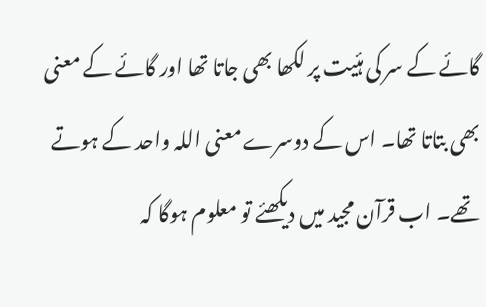گائے کے سر کی ہئیت پر لکھا بھی جاتا تھا اور گائے کے معنی بھی بتاتا تھا۔ اس کے دوسرے معنی اللہ واحد کے ہوتے تھے۔ اب قرآن مجید میں دیکھئے تو معلوم ہوگا کہ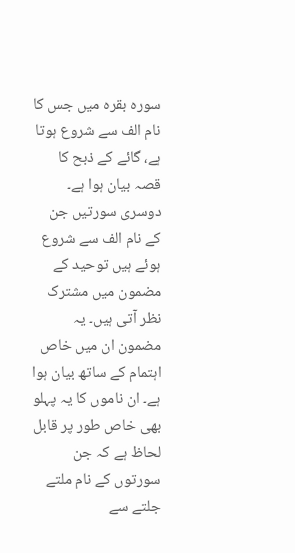سورہ بقرہ میں جس کا نام الف سے شروع ہوتا ہے، گائے کے ذبح کا قصہ بیان ہوا ہے۔ دوسری سورتیں جن کے نام الف سے شروع ہوئے ہیں توحید کے مضمون میں مشترک نظر آتی ہیں۔ یہ مضمون ان میں خاص اہتمام کے ساتھ بیان ہوا ہے۔ ان ناموں کا یہ پہلو بھی خاص طور پر قابل لحاظ ہے کہ جن سورتوں کے نام ملتے جلتے سے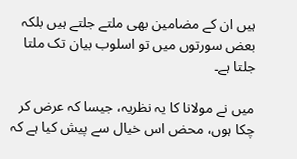ہیں ان کے مضامین بھی ملتے جلتے ہیں بلکہ بعض سورتوں میں تو اسلوب بیان تک ملتا جلتا ہے۔

میں نے مولانا کا یہ نظریہ، جیسا کہ عرض کر چکا ہوں، محض اس خیال سے پیش کیا ہے کہ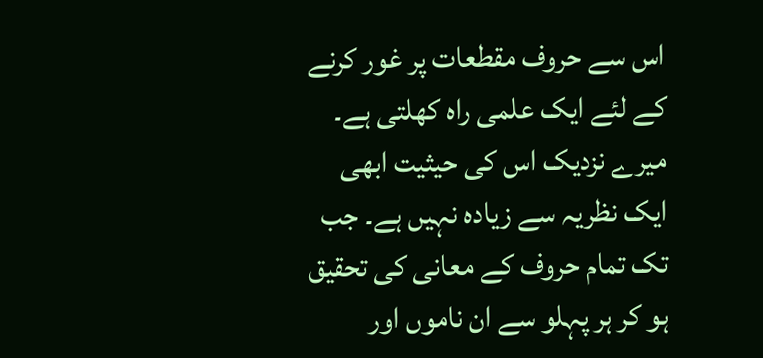اس سے حروف مقطعات پر غور کرنے کے لئے ایک علمی راہ کھلتی ہے۔ میرے نزدیک اس کی حیثیت ابھی ایک نظریہ سے زیادہ نہیں ہے۔ جب تک تمام حروف کے معانی کی تحقیق ہو کر ہر پہلو سے ان ناموں اور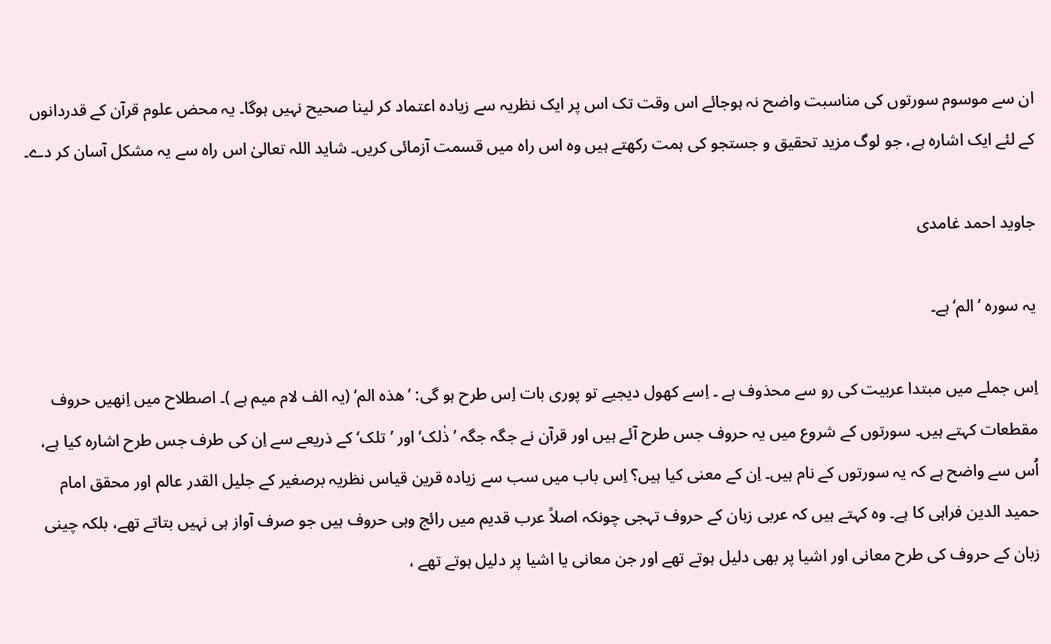ان سے موسوم سورتوں کی مناسبت واضح نہ ہوجائے اس وقت تک اس پر ایک نظریہ سے زیادہ اعتماد کر لینا صحیح نہیں ہوگا۔ یہ محض علوم قرآن کے قدردانوں کے لئے ایک اشارہ ہے، جو لوگ مزید تحقیق و جستجو کی ہمت رکھتے ہیں وہ اس راہ میں قسمت آزمائی کریں۔ شاید اللہ تعالیٰ اس راہ سے یہ مشکل آسان کر دے۔

جاوید احمد غامدی

یہ سورہ ’الم‘ ہے۔

اِس جملے میں مبتدا عربیت کی رو سے محذوف ہے ۔ اِسے کھول دیجیے تو پوری بات اِس طرح ہو گی: ’ھذہ الم‘ (یہ الف لام میم ہے )۔ اصطلاح میں اِنھیں حروف مقطعات کہتے ہیں۔ سورتوں کے شروع میں یہ حروف جس طرح آئے ہیں اور قرآن نے جگہ جگہ ’ذٰلک‘ اور ’تلک‘ کے ذریعے سے اِن کی طرف جس طرح اشارہ کیا ہے، اُس سے واضح ہے کہ یہ سورتوں کے نام ہیں۔ اِن کے معنی کیا ہیں؟ اِس باب میں سب سے زیادہ قرین قیاس نظریہ برصغیر کے جلیل القدر عالم اور محقق امام حمید الدین فراہی کا ہے۔ وہ کہتے ہیں کہ عربی زبان کے حروف تہجی چونکہ اصلاً عرب قدیم میں رائج وہی حروف ہیں جو صرف آواز ہی نہیں بتاتے تھے، بلکہ چینی زبان کے حروف کی طرح معانی اور اشیا پر بھی دلیل ہوتے تھے اور جن معانی یا اشیا پر دلیل ہوتے تھے ،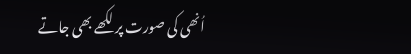اُنھی کی صورت پر لکھے بھی جاتے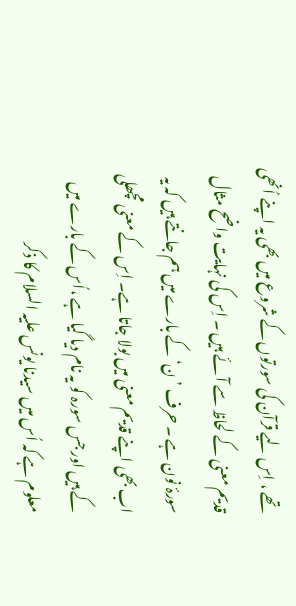تھے ، اِس لیے قرآن کی سورتوں کے شروع میں بھی یہ اپنے اُنھی قدیم معنی کے لحاظ سے آئے ہیں ۔ اِس کی نہایت واضح مثال سورۂ نون ہے ۔ حرف ’ن‘ کے بارے میں ہم جانتے ہیں کہ یہ اب بھی اپنے قدیم معنی میں بولا جاتا ہے۔ اِس کے معنی مچھلی کے ہیں اور جس سورہ کو یہ نام دیا گیا ہے ،اُس کے بارے میں معلوم ہے کہ اُس میں سیدنا یونس علیہ السلام کا ذکر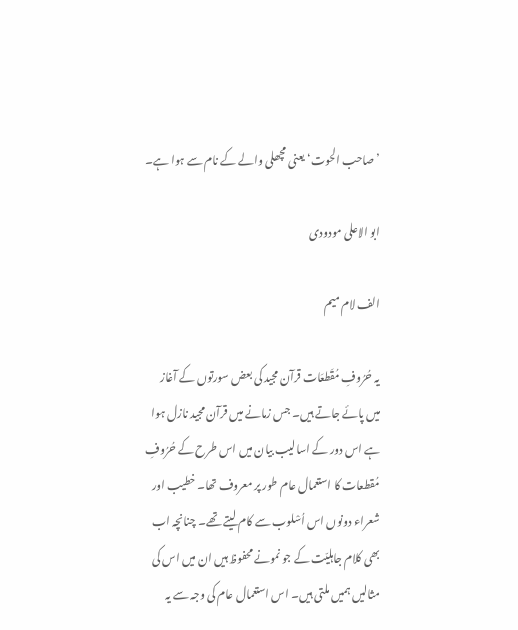’صاحب الحوت‘ یعنی مچھلی والے کے نام سے ہوا ہے۔

ابو الاعلی مودودی

الف لام میم

یہ حُرُوفِ مُقَطعَات قرآن مجید کی بعض سورتوں کے آغاز میں پائے جاتے ہیں۔ جس زمانے میں قرآن مجید نازل ہوا ہے اس دور کے اسالیب بیان میں اس طرح کے حُرُوفِ مُقطعات کا استعمال عام طور پر معروف تھا۔ خطیب اور شعراء دونوں اس اُسْلوب سے کام لیتے تھے۔ چنانچہ اب بھی کلام جاہلیّت کے جو نمونے محفوظ ہیں ان میں اس کی مثالیں ہمیں ملتی ہیں۔ اس استعمال عام کی وجہ سے یہ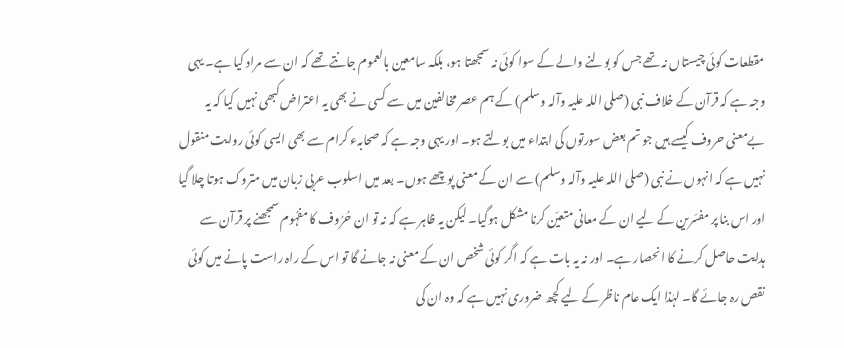مقطعات کوئی چیستاں نہ تھے جس کو بولنے والے کے سوا کوئی نہ سمجھتا ہو، بلکہ سامعین بالعموم جانتے تھے کہ ان سے مراد کیا ہے۔ یہی وجہ ہے کہ قرآن کے خلاف نبی (صلی اللہ علیہ وآلہ وسلم) کے ہم عصر مخالفین میں سے کسی نے بھی یہ اعتراض کبھی نہیں کیا کہ یہ بےمعنی حروف کیسے ہیں جو تم بعض سورتوں کی ابتداء میں بولتے ہو۔ اور یہی وجہ ہے کہ صحابہء کرام سے بھی ایسی کوئی روایت منقول نہیں ہے کہ انہوں نے نبی (صلی اللہ علیہ وآلہ وسلم) سے ان کے معنی پوچھے ہوں۔ بعد میں اسلوب عربی زبان میں متروک ہوتا چلا گیا اور اس بنا پر مفسّرین کے لیے ان کے معانی متعیّن کرنا مشکل ہوگیا۔ لیکن یہ ظاہر ہے کہ نہ تو ان حُرُوف کا مفہُوم سمجھنے پر قرآن سے ہدایت حاصل کرنے کا انحصار ہے۔ اور نہ یہ بات ہے کہ اگر کوئی شخص ان کے معنی نہ جانے گا تو اس کے راہ راست پانے میں کوئی نقص رہ جائے گا۔ لہٰذا ایک عام ناظر کے لیے کچھ ضروری نہیں ہے کہ وہ ان کی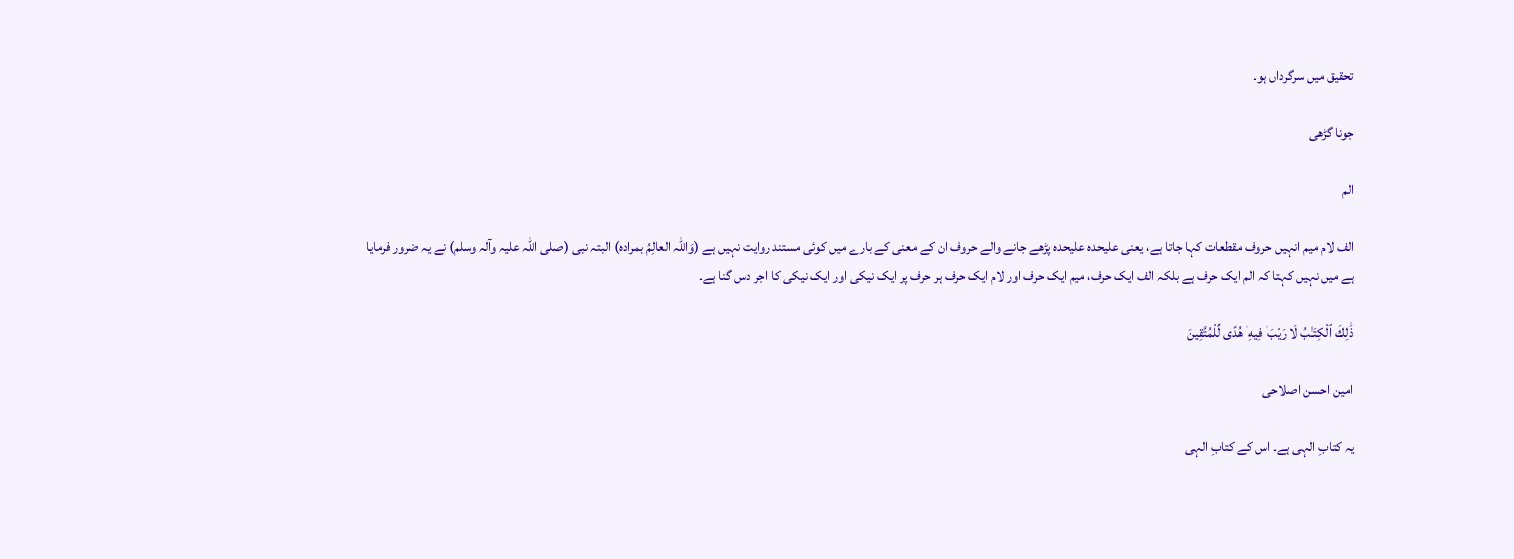تحقیق میں سرگرداں ہو۔

جونا گڑھی

الم

الف لام میم انہیں حروف مقطعات کہا جاتا ہے، یعنی علیحدہ علیحدہ پڑھے جانے والے حروف ان کے معنی کے بارے میں کوئی مستند روایت نہیں ہے (وَاللّہ العالِمُ بمرادہ) البتہ نبی (صلی اللہ علیہ وآلہ وسلم) نے یہ ضرور فرمایا ہے میں نہیں کہتا کہ الم ایک حرف ہے بلکہ الف ایک حرف، میم ایک حرف اور لام ایک حرف ہر حرف پر ایک نیکی اور ایک نیکی کا اجر دس گنا ہے۔

ذَٰلِكَ ٱلْكِتَـٰبُ لَا رَيْبَ ۛ فِيهِ ۛ هُدًى لِّلْمُتَّقِينَ

امین احسن اصلاحی

یہ کتابِ الہی ہے۔ اس کے کتابِ الہی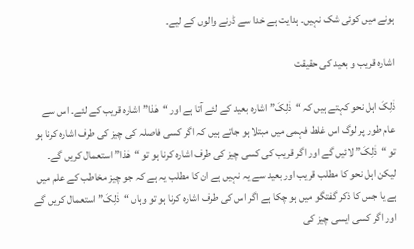ہونے میں کوئی شک نہیں۔ ہدایت ہے خدا سے ڈرنے والوں کے لیے۔

اشارہ قریب و بعید کی حقیقت

ذٰلِکَ اہل نحو کہتے ہیں کہ “ذٰلِکَ” اشارہ بعید کے لئے آتا ہے اور “ھٰذا” اشارہ قریب کے لئے۔ اس سے عام طور پر لوگ اس غلط فہمی میں مبتلا ہو جاتے ہیں کہ اگر کسی فاصلہ کی چیز کی طرف اشارہ کرنا ہو تو “ذٰلِکَ” لائیں گے اور اگر قریب کی کسی چیز کی طرف اشارہ کرنا ہو تو “ھٰذا” استعمال کریں گے۔ لیکن اہل نحو کا مطلب قریب اور بعید سے یہ نہیں ہے ان کا مطلب یہ ہے کہ جو چیز مخاطب کے علم میں ہے یا جس کا ذکر گفتگو میں ہو چکا ہے اگر اس کی طرف اشارہ کرنا ہو تو وہاں “ذٰلِکَ” استعمال کریں گے اور اگر کسی ایسی چیز کی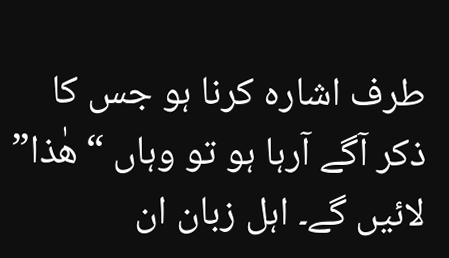طرف اشارہ کرنا ہو جس کا ذکر آگے آرہا ہو تو وہاں “ھٰذا” لائیں گے۔ اہل زبان ان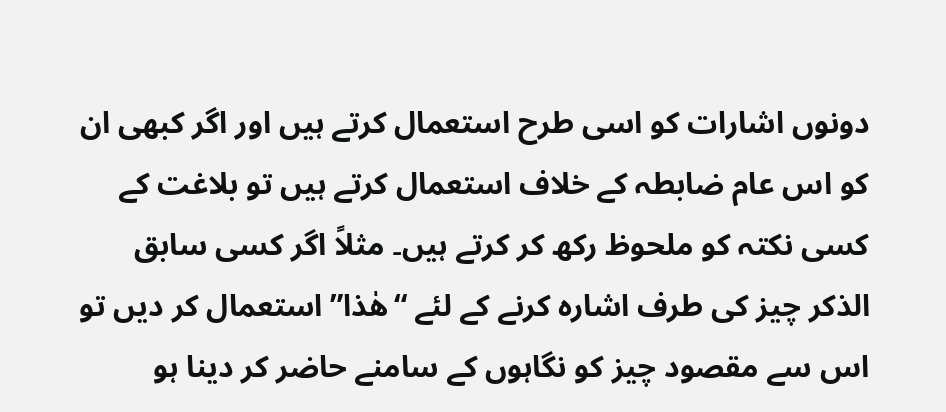دونوں اشارات کو اسی طرح استعمال کرتے ہیں اور اگر کبھی ان کو اس عام ضابطہ کے خلاف استعمال کرتے ہیں تو بلاغت کے کسی نکتہ کو ملحوظ رکھ کر کرتے ہیں۔ مثلاً اگر کسی سابق الذکر چیز کی طرف اشارہ کرنے کے لئے “ھٰذا” استعمال کر دیں تو اس سے مقصود چیز کو نگاہوں کے سامنے حاضر کر دینا ہو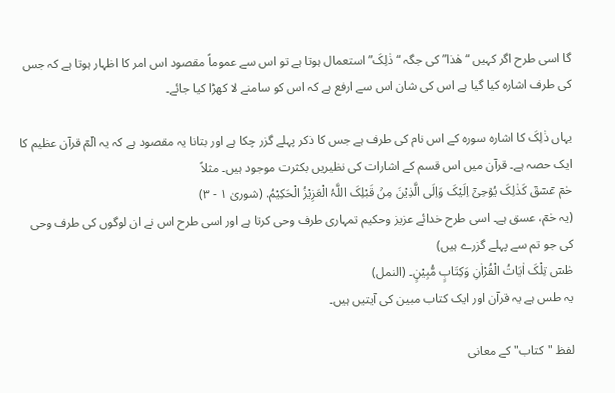گا اسی طرح اگر کہیں “ھٰذا” کی جگہ “ذٰلِکَ” استعمال ہوتا ہے تو اس سے عموماً مقصود اس امر کا اظہار ہوتا ہے کہ جس کی طرف اشارہ کیا گیا ہے اس کی شان اس سے ارفع ہے کہ اس کو سامنے لا کھڑا کیا جائے۔

یہاں ذٰلِکَ کا اشارہ سورہ کے اس نام کی طرف ہے جس کا ذکر پہلے گزر چکا ہے اور بتانا یہ مقصود ہے کہ یہ الٓمٓ قرآن عظیم کا ایک حصہ ہے۔ قرآن میں اس قسم کے اشارات کی نظیریں بکثرت موجود ہیں۔ مثلاً
حٰمٓ عٓسٓقٓ کَذٰلِکَ یُوۡحِیۡٓ اِلَیْکَ وَاِلَی الَّذِیْنَ مِنۡ قَبْلِکَ اللَّہُ الْعَزِیْزُ الْحَکِیْمُ. (شوریٰ ۱ - ۳)
(یہ حٰمٓ، عسق ہے۔ اسی طرح خدائے عزیز وحکیم تمہاری طرف وحی کرتا ہے اور اسی طرح اس نے ان لوگوں کی طرف وحی کی جو تم سے پہلے گزرے ہیں)
طٰسٓ تِلْکَ اٰیَاتُ الْقُرْاٰنِ وَکِتَابٍ مُّبِیْنٍ۔ (النمل)
یہ طس ہے یہ قرآن اور ایک کتاب مبین کی آیتیں ہیں۔

لفظ "کتاب" کے معانی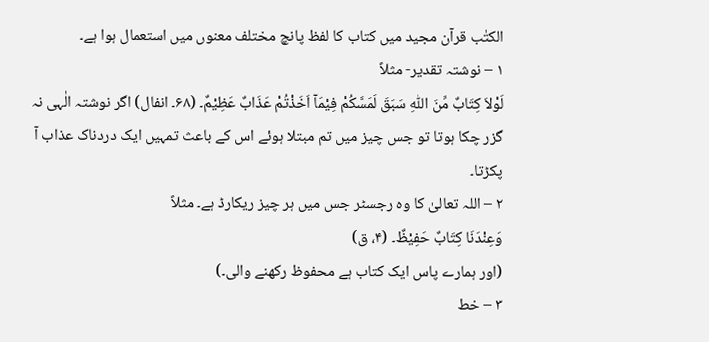الکتٰب قرآن مجید میں کتاب کا لفظ پانچ مختلف معنوں میں استعمال ہوا ہے۔
۱ – نوشتہ تقدیر- مثلاً
لَوْلاَ کِتَابٌ مِّنَ اللّٰہِ سَبَقَ لَمَسَّکُمْ فِیْمَآ اَخَذْتُمْ عَذَابٌ عَظِیْمٌ۔ (۶۸۔ انفال) اگر نوشتہ الٰہی نہ گزر چکا ہوتا تو جس چیز میں تم مبتلا ہوئے اس کے باعث تمہیں ایک دردناک عذاب آ پکڑتا۔
۲ – اللہ تعالیٰ کا وہ رجسٹر جس میں ہر چیز ریکارڈ ہے۔ مثلاً
وَعِنْدَنَا کِتَابٌ حَفِیْظٌ۔ (۴، ق)
(اور ہمارے پاس ایک کتاب ہے محفوظ رکھنے والی۔)
۳ – خط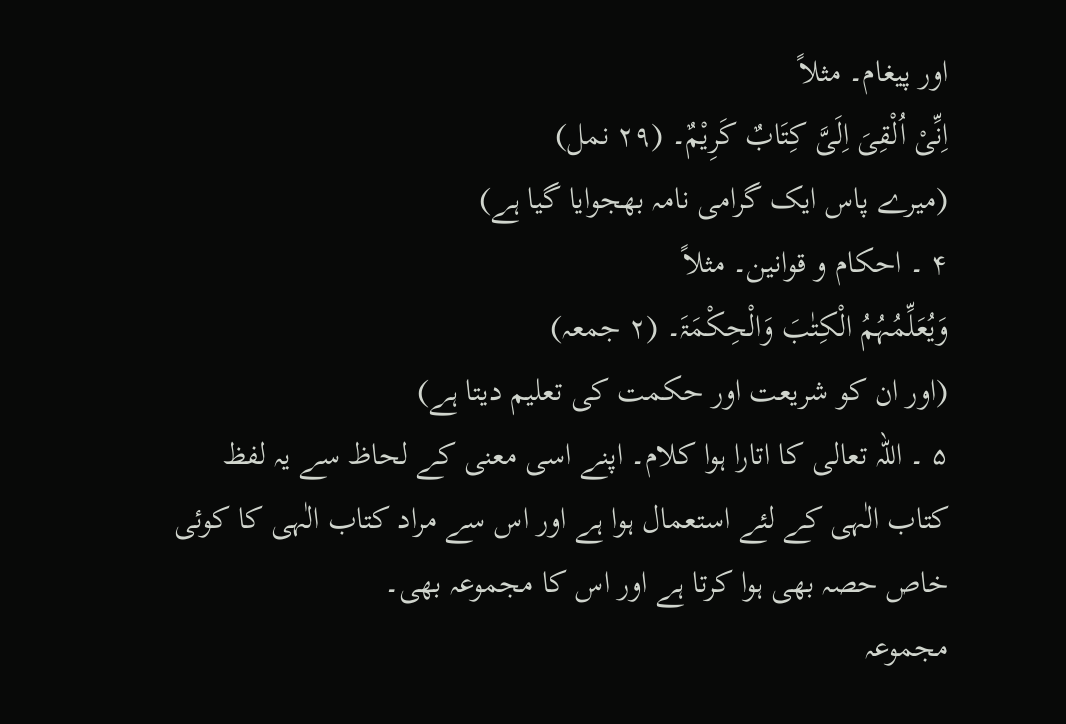اور پیغام۔ مثلاً
اِنِّیْ اُلْقِیَ اِلَیَّ کِتَابٌ کَرِیْمٌ۔ (۲۹ نمل)
(میرے پاس ایک گرامی نامہ بھجوایا گیا ہے)
۴ ۔ احکام و قوانین۔ مثلاً
وَیُعَلِّمُہُمُ الْکِتٰبَ وَالْحِکْمَۃَ۔ (۲ جمعہ)
(اور ان کو شریعت اور حکمت کی تعلیم دیتا ہے)
۵ ۔ اللہ تعالی کا اتارا ہوا کلام۔ اپنے اسی معنی کے لحاظ سے یہ لفظ کتاب الٰہی کے لئے استعمال ہوا ہے اور اس سے مراد کتاب الٰہی کا کوئی خاص حصہ بھی ہوا کرتا ہے اور اس کا مجموعہ بھی۔
مجموعہ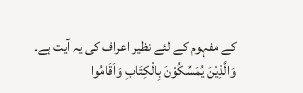کے مفہوم کے لئے نظیر اعراف کی یہ آیت ہے۔
وَالَّذِیْنَ یُمَسِّکُوْنَ بِالْکِتَابِ وَاَقَامُوا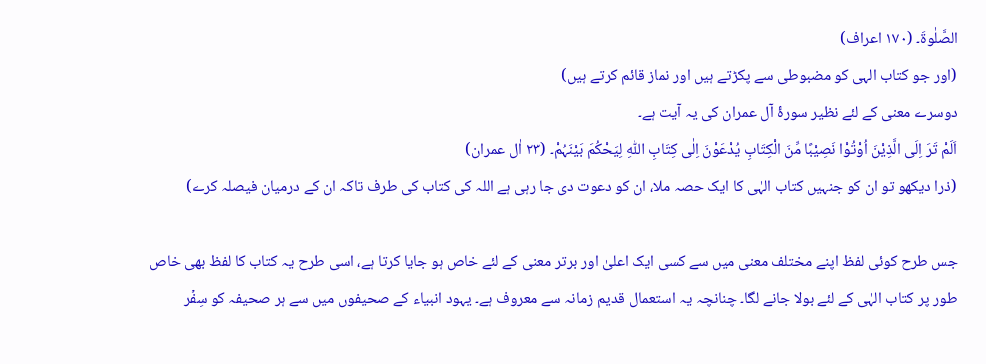الصَّلٰوۃَ۔ (۱۷۰ اعراف)
(اور جو کتاب الہی کو مضبوطی سے پکڑتے ہیں اور نماز قائم کرتے ہیں)
دوسرے معنی کے لئے نظیر سورۂ آل عمران کی یہ آیت ہے۔
اَلَمْ تَرَ اِلَی الَّذِیْنَ اُوْتُوْا نَصِیْبًا مِّنَ الْکِتَابِ یُدْعَوْنَ اِلٰی کِتَابِ اللّٰہِ لِیَحْکُمَ بَیْنَہُمْ۔ (۲۳ اٰل عمران)
(ذرا دیکھو تو ان کو جنہیں کتاب الہٰی کا ایک حصہ ملا، ان کو دعوت دی جا رہی ہے اللہ کی کتاب کی طرف تاکہ ان کے درمیان فیصلہ کرے)

جس طرح کوئی لفظ اپنے مختلف معنی میں سے کسی ایک اعلیٰ اور برتر معنی کے لئے خاص ہو جایا کرتا ہے، اسی طرح یہ کتاب کا لفظ بھی خاص طور پر کتاب الہٰی کے لئے بولا جانے لگا۔ چنانچہ یہ استعمال قدیم زمانہ سے معروف ہے۔ یہود انبیاء کے صحیفوں میں سے ہر صحیفہ کو سِفۡر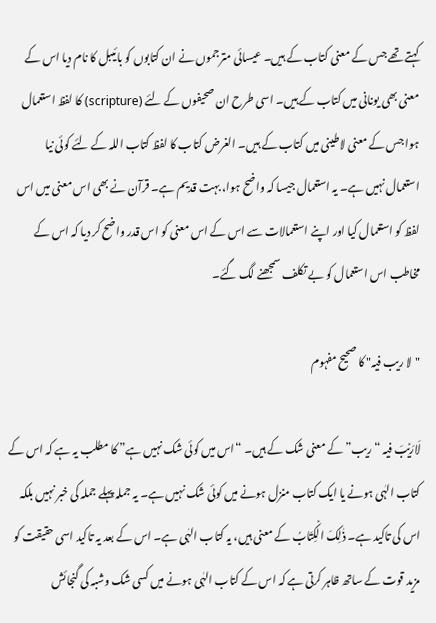کہتے تھے جس کے معنی کتاب کے ہیں۔ عیسائی مترجموں نے ان کتابوں کو بائیبل کا نام دیا اس کے معنی بھی یونانی میں کتاب کے ہیں۔ اسی طرح ان صحیفوں کے لئے (scripture) کا لفظ استعمال ہوا جس کے معنی لاطینی میں کتاب کے ہیں۔ الغرض کتاب کا لفظ کتاب اللہ کے لئے کوئی نیا استعمال نہیں ہے۔ یہ استعمال جیسا کہ واضح ہوا، بہت قدیم ہے۔ قرآن نے بھی اس معنی میں اس لفظ کو استعمال کیا اور اپنے استعمالات سے اس کے اس معنی کو اس قدر واضح کر دیا کہ اس کے مخاطب اس استعمال کو بے تکلف سمجھنے لگ گئے۔

"لا ریب فیہ" کا صحیح مفہوم

لَارَیۡبَ فیہ “ریب” کے معنی شک کے ہیں۔ “اس میں کوئی شک نہیں ہے” کا مطلب یہ ہے کہ اس کے کتاب الہٰی ہونے یا ایک کتاب منزل ہونے میں کوئی شک نہیں ہے۔ یہ جملہ پہلے جملہ کی خبر نہیں بلکہ اس کی تاکید ہے۔ ذٰلِکَ الۡکِتَابُ کے معنی ہیں، یہ کتاب الہٰی ہے۔ اس کے بعد یہ تاکید اسی حقیقت کو مزید قوت کے ساتھ ظاہر کرتی ہے کہ اس کے کتاب الہٰی ہونے میں کسی شک وشبہ کی گنجائش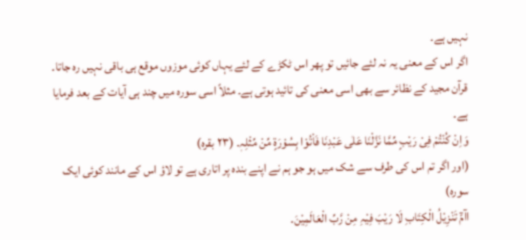نہیں ہے۔
اگر اس کے معنی یہ نہ لئے جائیں تو پھر اس ٹکڑے کے لئے یہاں کوئی موزوں موقع ہی باقی نہیں رہ جاتا۔ قرآن مجید کے نظائر سے بھی اسی معنی کی تائید ہوتی ہے۔ مثلاً اسی سورہ میں چند ہی آیات کے بعد فرمایا ہے۔
وَاِنْ کُنْتُمْ فِیْ رَیْبٍ مِّمَّا نَزَّلْنَا عَلٰی عَبْدِنَا فَاْتُوْا بِسُوْرَۃٍ مِّنْ مِّثْلِہٖ۔ (۲۳ بقرہ)
(اور اگر تم اس کی طرف سے شک میں ہو جو ہم نے اپنے بندہ پر اتاری ہے تو لاؤ اس کے مانند کوئی ایک سورہ)
اآمّٓ تَنْزِیْلُ الْکِتَابِ لَا رَیْبَ فِیْہِ مِنْ رَّبِّ الْعَالَمِیْنَ۔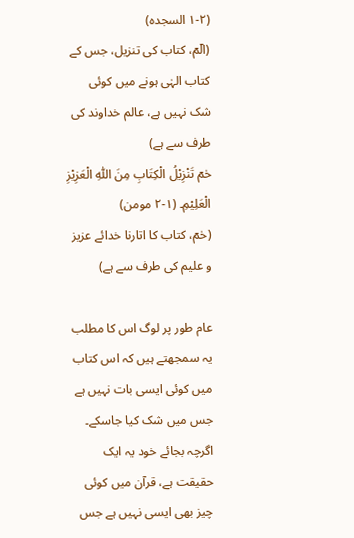(۱-۲ السجدہ)
(الٓمٓ، کتاب کی تنزیل، جس کے کتاب الہٰی ہونے میں کوئی شک نہیں ہے، عالم خداوند کی طرف سے ہے)
حٰمٓ تَنْزِیْلُ الْکِتَابِ مِنَ اللّٰہِ الْعَزِیْزِ الْعَلِیْمِ۔ (۱-۲ مومن)
(حٰمٓ، کتاب کا اتارنا خدائے عزیز و علیم کی طرف سے ہے)

عام طور پر لوگ اس کا مطلب یہ سمجھتے ہیں کہ اس کتاب میں کوئی ایسی بات نہیں ہے جس میں شک کیا جاسکے۔ اگرچہ بجائے خود یہ ایک حقیقت ہے، قرآن میں کوئی چیز بھی ایسی نہیں ہے جس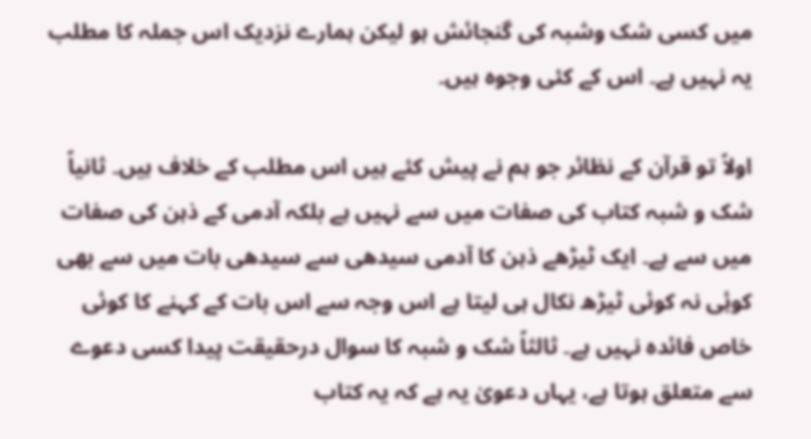میں کسی شک وشبہ کی گنجائش ہو لیکن ہمارے نزدیک اس جملہ کا مطلب یہ نہیں ہے۔ اس کے کئی وجوہ ہیں۔

اولاً تو قرآن کے نظائر جو ہم نے پیش کئے ہیں اس مطلب کے خلاف ہیں۔ ثانیاً شک و شبہ کتاب کی صفات میں سے نہیں ہے بلکہ آدمی کے ذہن کی صفات میں سے ہے۔ ایک ٹیڑھے ذہن کا آدمی سیدھی سے سیدھی بات میں سے بھی کوئِی نہ کوئی ٹیڑھ نکال ہی لیتا ہے اس وجہ سے اس بات کے کہنے کا کوئی خاص فائدہ نہیں ہے۔ ثالثاً شک و شبہ کا سوال درحقیقت پیدا کسی دعوے سے متعلق ہوتا ہے، یہاں دعویٰ یہ ہے کہ یہ کتاب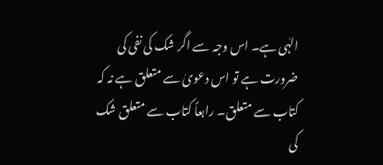الہٰی ہے۔ اس وجہ سے اگر شک کی نفی کی ضرورت ہے تو اس دعویٰ سے متعلق ہے نہ کہ کتاب سے متعلق۔ رابعاً کتاب سے متعلق شک کی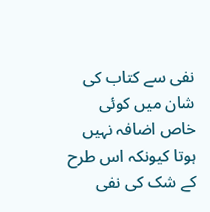نفی سے کتاب کی شان میں کوئی خاص اضافہ نہیں ہوتا کیونکہ اس طرح کے شک کی نفی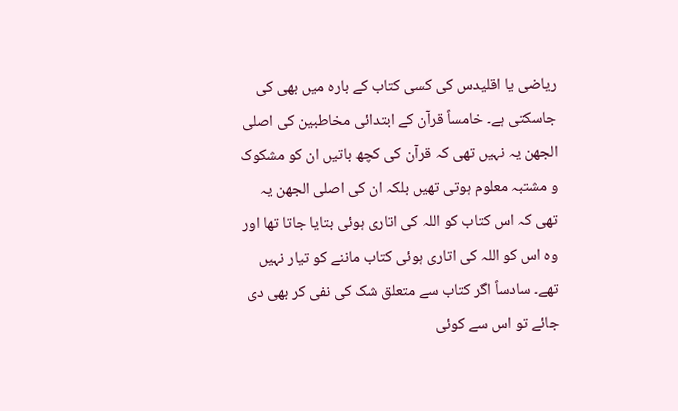ریاضی یا اقلیدس کی کسی کتاب کے بارہ میں بھی کی جاسکتی ہے۔ خامساً قرآن کے ابتدائی مخاطبین کی اصلی الجھن یہ نہیں تھی کہ قرآن کی کچھ باتیں ان کو مشکوک و مشتبہ معلوم ہوتی تھیں بلکہ ان کی اصلی الجھن یہ تھی کہ اس کتاب کو اللہ کی اتاری ہوئی بتایا جاتا تھا اور وہ اس کو اللہ کی اتاری ہوئی کتاب ماننے کو تیار نہیں تھے۔ سادساً اگر کتاب سے متعلق شک کی نفی کر بھی دی جائے تو اس سے کوئی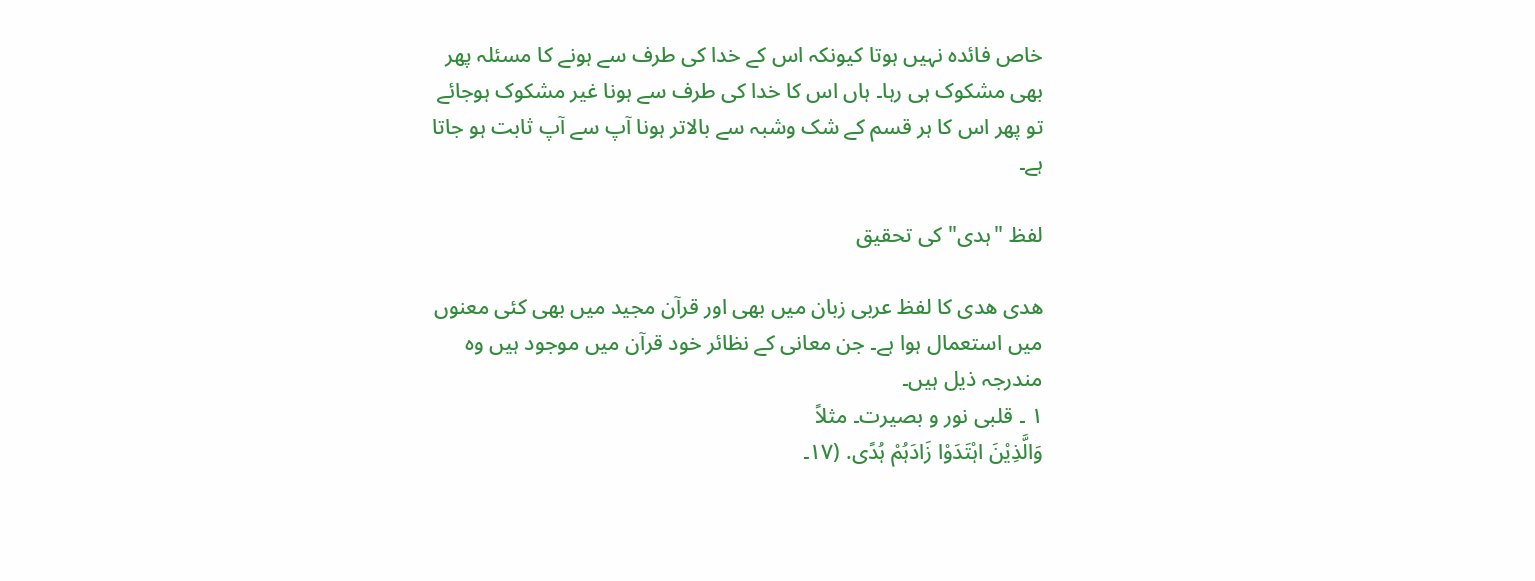خاص فائدہ نہیں ہوتا کیونکہ اس کے خدا کی طرف سے ہونے کا مسئلہ پھر بھی مشکوک ہی رہا۔ ہاں اس کا خدا کی طرف سے ہونا غیر مشکوک ہوجائے تو پھر اس کا ہر قسم کے شک وشبہ سے بالاتر ہونا آپ سے آپ ثابت ہو جاتا ہے۔

لفظ "ہدی" کی تحقیق

ھدی ھدی کا لفظ عربی زبان میں بھی اور قرآن مجید میں بھی کئی معنوں میں استعمال ہوا ہے۔ جن معانی کے نظائر خود قرآن میں موجود ہیں وہ مندرجہ ذیل ہیں۔
۱ ۔ قلبی نور و بصیرت۔ مثلاً
وَالَّذِیْنَ اہْتَدَوْا زَادَہُمْ ہُدًی. (۱۷۔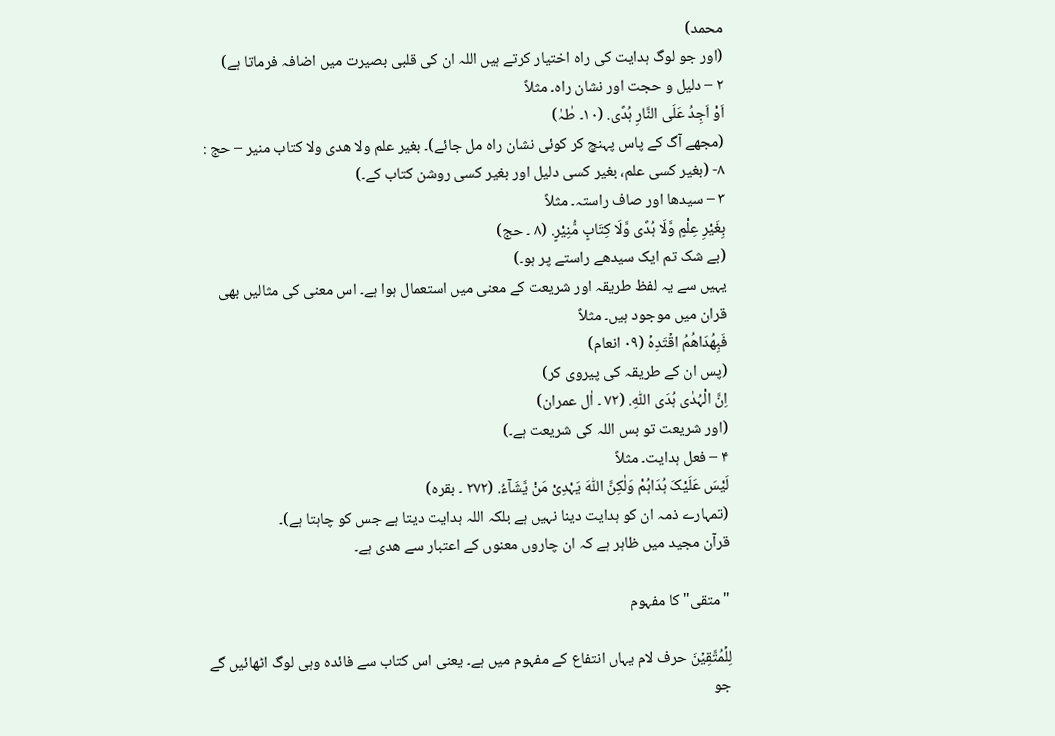محمد)
(اور جو لوگ ہدایت کی راہ اختیار کرتے ہیں اللہ ان کی قلبی بصیرت میں اضافہ فرماتا ہے)
۲ – دلیل و حجت اور نشان راہ۔ مثلاً
اَوْ اَجِدُ عَلَی النَّارِ ہُدًی. (۱۰۔ طٰہٰ)
(مجھے آگ کے پاس پہنچ کر کوئی نشان راہ مل جائے)۔ بغیر علم ولا ھدی ولا کتاب منیر – حج : ۸- (بغیر کسی علم، بغیر کسی دلیل اور بغیر کسی روشن کتاب کے۔)
۳ – سیدھا اور صاف راستہ۔ مثلاً
بِغَیْرِ عِلْمٍ وَّلَا ہُدًی وَّلَا کِتَابٍ مُّنِیْرٍ. (۸ ۔ حج)
(بے شک تم ایک سیدھے راستے پر ہو۔)
یہیں سے یہ لفظ طریقہ اور شریعت کے معنی میں استعمال ہوا ہے۔ اس معنی کی مثالیں بھی قران میں موجود ہیں۔ مثلاً
فَبِھُدَاھُمُ اقۡتَدِہۡ (۰۹ انعام)
(پس ان کے طریقہ کی پیروی کر)
اِنَّ الْہُدٰی ہُدَی اللّٰہِ. (۷۲ ۔ اٰل عمران)
(اور شریعت تو بس اللہ کی شریعت ہے۔)
۴ – فعل ہدایت۔ مثلاً
لَیْسَ عَلَیْکَ ہُدَاہُمْ وَلٰکِنَّ اللّٰہَ یَہْدِیْ مَنْ یَّشَآءُ. (۲۷۲ ۔ بقرہ)
(تمہارے ذمہ ان کو ہدایت دینا نہیں ہے بلکہ اللہ ہدایت دیتا ہے جس کو چاہتا ہے)۔
قرآن مجید میں ظاہر ہے کہ ان چاروں معنوں کے اعتبار سے ھدی ہے۔

"متقی" کا مفہوم

لِلۡمُتَّقِیۡنَ حرف لام یہاں انتفاع کے مفہوم میں ہے۔ یعنی اس کتاب سے فائدہ وہی لوگ اٹھائیں گے جو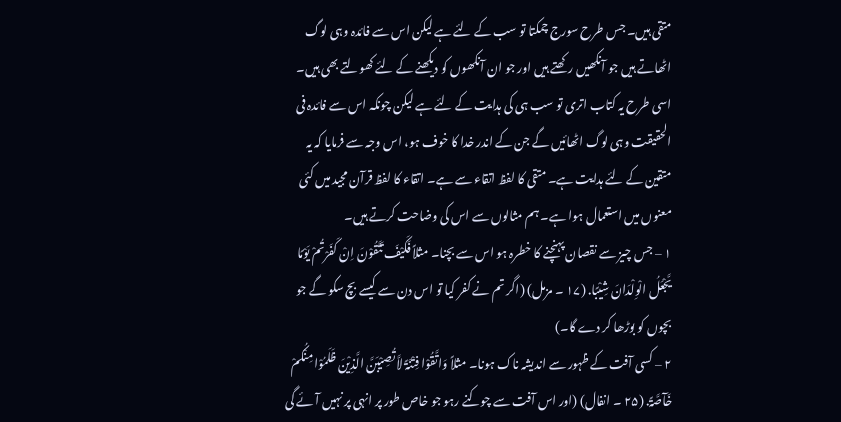متقی ہیں۔ جس طرح سورج چمکتا تو سب کے لئے ہے لیکن اس سے فائدہ وہی لوگ اٹھاتے ہیں جو آنکھیں رکھتے ہیں اور جو ان آنکھوں کو دیکھنے کے لئے کھولتے بھی ہیں۔ اسی طرح یہ کتاب اتری تو سب ہی کی ہدایت کے لئے ہے لیکن چونکہ اس سے فائدہ فی الحقیقت وہی لوگ اٹھائیں گے جن کے اندر خدا کا خوف ہو، اس وجہ سے فرمایا کہ یہ متقین کے لئے ہدایت ہے۔ متقی کا لفظ اتقاء سے ہے۔ اتقاء کا لفظ قرآن مجید میں کئی معنوں میں استعمال ہوا ہے۔ ہم مثالوں سے اس کی وضاحت کرتے ہیں۔
۱ – جس چیز سے نقصان پہنچنے کا خطرہ ہو اس سے بچنا۔ مثلاً فَکَیْفَ تَتَّقُوْنَ اِنْ کَفَرْتُمْ یَوْمًا یَّجْعَلُ الْوِلْدَانَ شِیْبًا. (۱۷ ۔ مزمل) (اگر تم نے کفر کیا تو اس دن سے کیسے بچ سکو گے جو بچوں کو بوڑھا کر دے گا۔)
۲ – کسی آفت کے ظہور سے اندیشہ ناک ہونا۔ مثلاً وَاتَّقُوْا فِتْنَۃً لاَّ تُصِیْبَنَّ الَّذِیْنَ ظَلَمُوْا مِنْکُمْ خَآصَّۃً. (۲۵ ۔ انفال) (اور اس آفت سے چوکنے رہو جو خاص طور پر انہی پر نہیں آئے گی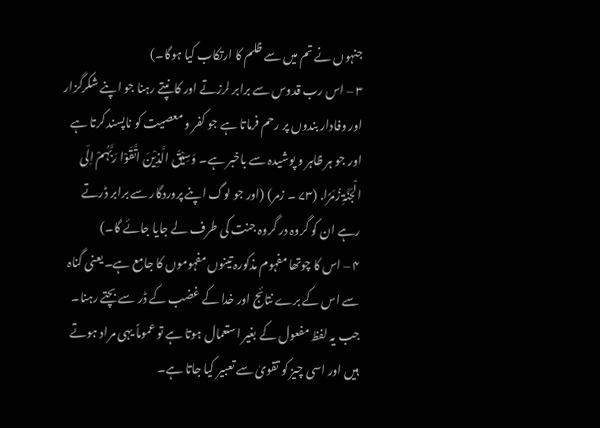جنہوں نے تم میں سے ظلم کا ارتکاب کیا ہوگا۔)
۳ – اس رب قدوس سے برابر لرزتے اور کانپتے رہنا جو اپنے شکرگزار اور وفادار بندوں پر رحم فرماتا ہے جو کفر و معصیت کو ناپسند کرتا ہے اور جو ہر ظاہر و پوشیدہ سے باخبر ہے۔ وَسِیْقَ الَّذِیْنَ اتَّقَوْا رَبَّہُمْ اِلَی الْجَنَّۃِ زُمَرًا. (۷۳ ۔ زمر) (اور جو لوگ اپنے پروردگار سے برابر ڈرتے رہے ان کو گروہ در گروہ جنت کی طرف لے جایا جائے گا۔)
۴ – اس کا چوتھا مفہوم مذکورہ تینوں مفہوموں کا جامع ہے۔ یعنی گناہ سے اس کے برے نتائج اور خدا کے غضب کے ڈر سے بچتے رہنا۔ جب یہ لفظ مفعول کے بغیر استعمال ہوتا ہے تو عموماً یہی مراد ہوتے ہیں اور اسی چیز کو تقویٰ سے تعبیر کیا جاتا ہے۔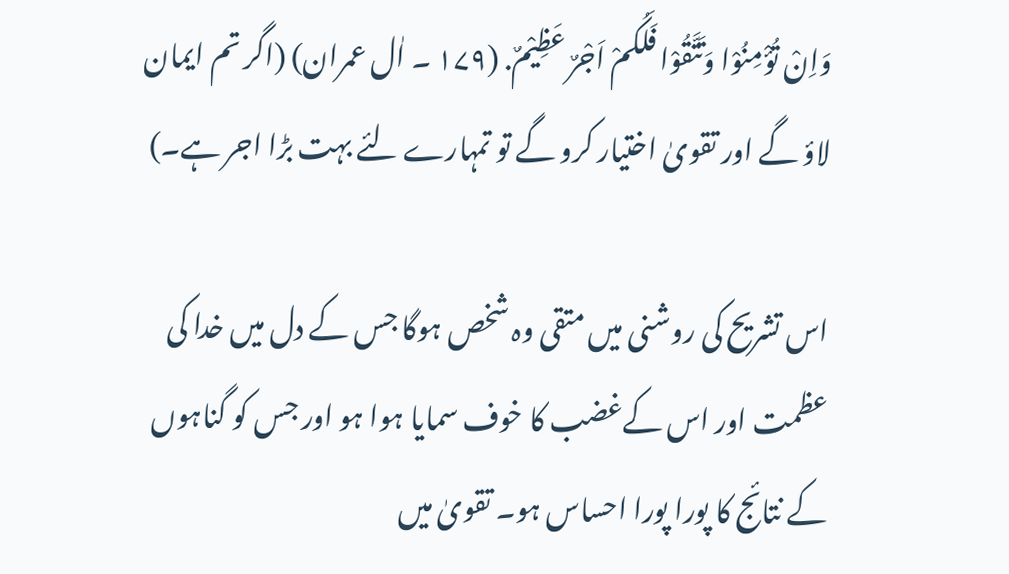وَاِنْ تُؤْمِنُوْا وَتَتَّقُوْا فَلَکُمْ اَجْرٌ عَظِیْمٌ. (۱۷۹ ۔ اٰل عمران) (اگر تم ایمان لاؤ گے اور تقویٰ اختیار کرو گے تو تمہارے لئے بہت بڑا اجر ہے۔)

اس تشریح کی روشنی میں متقی وہ شخص ہوگا جس کے دل میں خدا کی عظمت اور اس کےغضب کا خوف سمایا ہوا ہو اور جس کو گناہوں کے نتائج کا پورا پورا احساس ہو۔ تقویٰ میں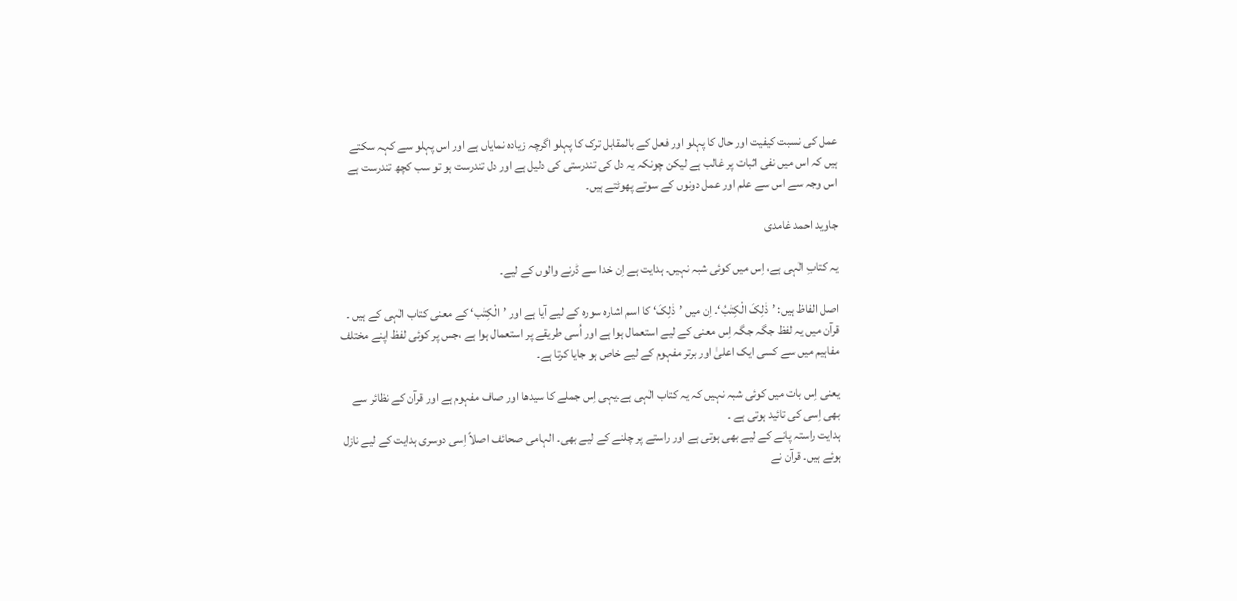عمل کی نسبت کیفیت اور حال کا پہلو اور فعل کے بالمقابل ترک کا پہلو اگرچہ زیادہ نمایاں ہے اور اس پہلو سے کہہ سکتے ہیں کہ اس میں نفی اثبات پر غالب ہے لیکن چونکہ یہ دل کی تندرستی کی دلیل ہے اور دل تندرست ہو تو سب کچھ تندرست ہے اس وجہ سے اس سے علم اور عمل دونوں کے سوتے پھوٹتے ہیں۔

جاوید احمد غامدی

یہ کتابِ الٰہی ہے، اِس میں کوئی شبہ نہیں۔ ہدایت ہے اِن خدا سے ڈرنے والوں کے لیے۔

اصل الفاظ ہیں: ’ذٰلِکَ الْکِتٰبُ‘۔ اِن میں ’ذٰلِکَ‘ کا اسم اشارہ سورہ کے لیے آیا ہے اور ’الْکِتٰب‘ کے معنی کتاب الٰہی کے ہیں ۔ قرآن میں یہ لفظ جگہ جگہ اِس معنی کے لیے استعمال ہوا ہے اور اُسی طریقے پر استعمال ہوا ہے ،جس پر کوئی لفظ اپنے مختلف مفاہیم میں سے کسی ایک اعلیٰ اور برتر مفہوم کے لیے خاص ہو جایا کرتا ہے۔

یعنی اِس بات میں کوئی شبہ نہیں کہ یہ کتاب الٰہی ہے۔یہی اِس جملے کا سیدھا اور صاف مفہوم ہے اور قرآن کے نظائر سے بھی اِسی کی تائید ہوتی ہے ۔
ہدایت راستہ پانے کے لیے بھی ہوتی ہے اور راستے پر چلنے کے لیے بھی۔ الہامی صحائف اصلاً اِسی دوسری ہدایت کے لیے نازل ہوئے ہیں۔ قرآن نے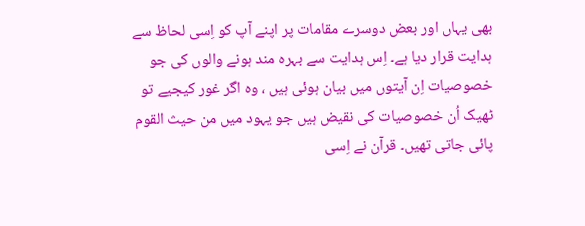بھی یہاں اور بعض دوسرے مقامات پر اپنے آپ کو اِسی لحاظ سے ہدایت قرار دیا ہے۔ اِس ہدایت سے بہرہ مند ہونے والوں کی جو خصوصیات اِن آیتوں میں بیان ہوئی ہیں ، وہ اگر غور کیجیے تو ٹھیک اُن خصوصیات کی نقیض ہیں جو یہود میں من حیث القوم پائی جاتی تھیں۔ قرآن نے اِسی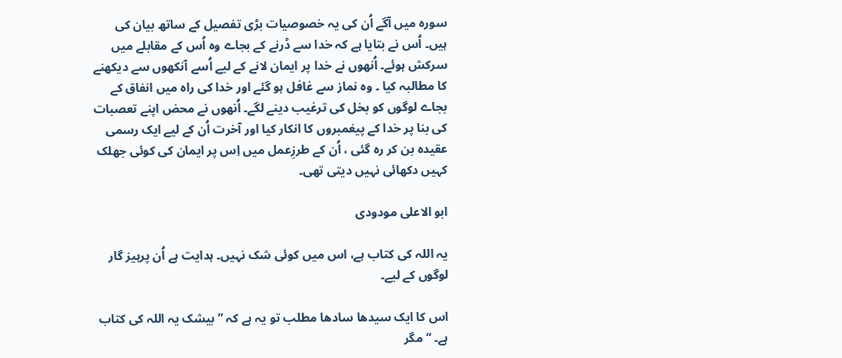سورہ میں آگے اُن کی یہ خصوصیات بڑی تفصیل کے ساتھ بیان کی ہیں۔ اُس نے بتایا ہے کہ خدا سے ڈرنے کے بجاے وہ اُس کے مقابلے میں سرکش ہوئے۔ اُنھوں نے خدا پر ایمان لانے کے لیے اُسے آنکھوں سے دیکھنے کا مطالبہ کیا ۔ وہ نماز سے غافل ہو گئے اور خدا کی راہ میں انفاق کے بجاے لوگوں کو بخل کی ترغیب دینے لگے۔ اُنھوں نے محض اپنے تعصبات کی بنا پر خدا کے پیغمبروں کا انکار کیا اور آخرت اُن کے لیے ایک رسمی عقیدہ بن کر رہ گئی ، اُن کے طرزِعمل میں اِس پر ایمان کی کوئی جھلک کہیں دکھائی نہیں دیتی تھی۔

ابو الاعلی مودودی

یہ اللہ کی کتاب ہے، اس میں کوئی شک نہیں۔ ہدایت ہے اُن پرہیز گار لوگوں کے لیے۔

اس کا ایک سیدھا سادھا مطلب تو یہ ہے کہ ” بیشک یہ اللہ کی کتاب ہے۔ “ مگر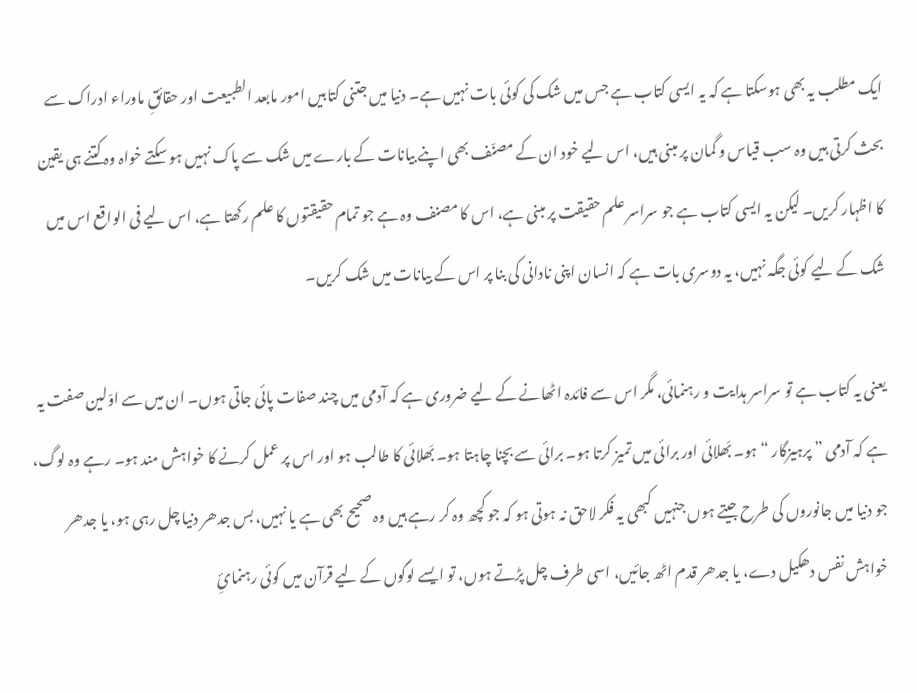ایک مطلب یہ بھی ہوسکتا ہے کہ یہ ایسی کتاب ہے جس میں شک کی کوئی بات نہیں ہے۔ دنیا میں جتنی کتابیں امور مابعد الطبیعت اور حقائقِ ماوراء ادراک سے بحث کرتی ہیں وہ سب قیاس و گمان پر مبنی ہیں، اس لیے خود ان کے مصنّف بھی اپنے بیانات کے بارے میں شک سے پاک نہیں ہو سکتے خواہ وہ کتنے ہی یقین کا اظہار کریں۔ لیکن یہ ایسی کتاب ہے جو سراسر علم حقیقت پر مبنی ہے، اس کا مصنف وہ ہے جو تمام حقیقتوں کا علم رکھتا ہے، اس لیے فی الواقع اس میں شک کے لیے کوئی جگہ نہیں، یہ دوسری بات ہے کہ انسان اپنی نادانی کی بنا پر اس کے بیانات میں شک کریں۔

یعنی یہ کتاب ہے تو سراسر ہدایت و رہنمائی، مگر اس سے فائدہ اٹھانے کے لیے ضروری ہے کہ آدمی میں چند صفات پائی جاتی ہوں۔ ان میں سے اوّلین صفت یہ ہے کہ آدمی ” پرہیزگار “ ہو۔ بَھلائی اور برائی میں تمیز کرتا ہو۔ برائی سے بچنا چاہتا ہو۔ بَھلائی کا طالب ہو اور اس پر عمل کرنے کا خواہش مند ہو۔ رہے وہ لوگ، جو دنیا میں جانوروں کی طرح جیتے ہوں جنہیں کبھی یہ فکر لاحق نہ ہوتی ہو کہ جو کچھ وہ کر رہے ہیں وہ صحیح بھی ہے یا نہیں، بس جدھر دنیا چل رہی ہو، یا جدھر خواہش نفس دھکیل دے، یا جدھر قدم اٹھ جائیں، اسی طرف چل پڑتے ہوں، تو ایسے لوگوں کے لیے قرآن میں کوئی رہنمائِ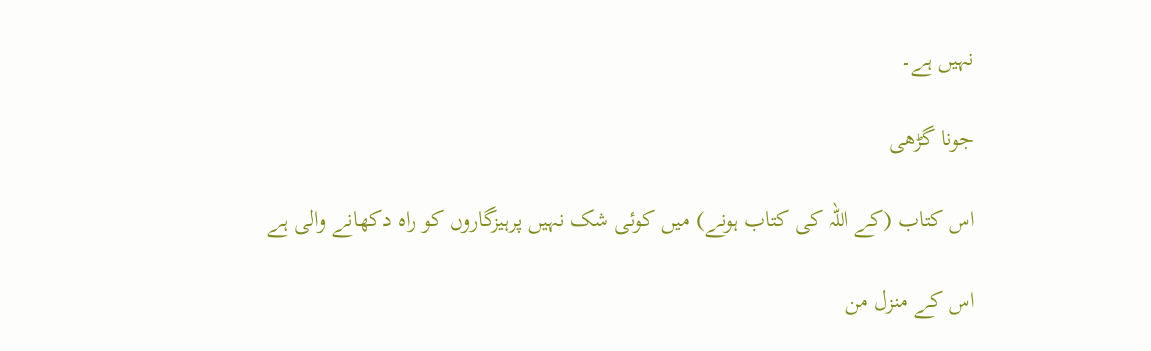نہیں ہے۔

جونا گڑھی

اس کتاب (کے اللہ کی کتاب ہونے) میں کوئی شک نہیں پرہیزگاروں کو راہ دکھانے والی ہے

اس کے منزل من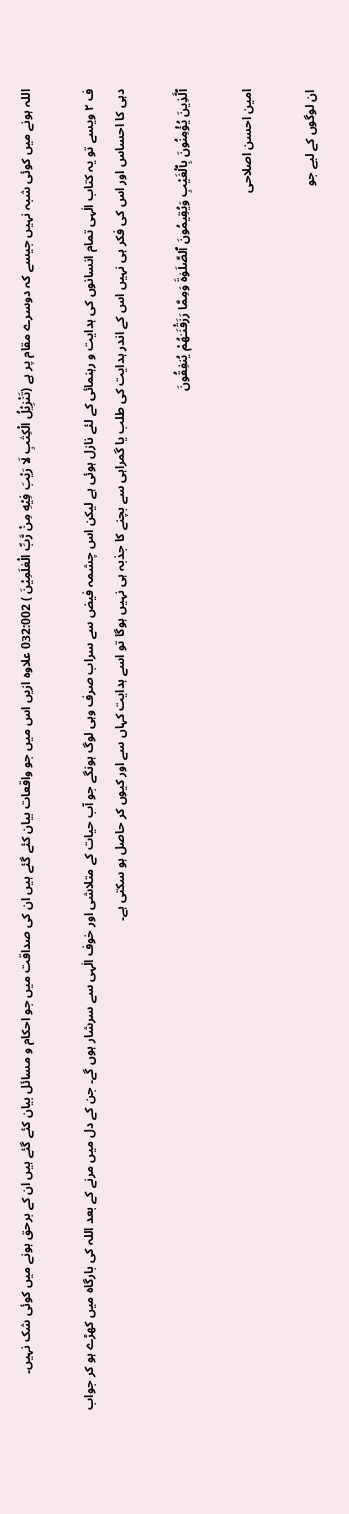اللہ ہونے میں کوئی شبہ نہیں جیسے کہ دوسرے مقام پر ہے (تَنْزِيْلُ الْكِتٰبِ لَا رَيْبَ فِيْهِ مِنْ رَّبِّ الْعٰلَمِيْنَ ) 032:002 علاوہ ازیں اس میں جو واقعات بیان کئے گئے ہیں ان کی صداقت میں جو احکام و مسائل بیان کئے گئے ہیں ان کے برحق ہونے میں کوئی شک نہیں۔

ف ٢ ویسے تو یہ کتاب الٰہی تمام انسانوں کی ہدایت و رہنمائی کے لئے نازل ہوئی ہے لیکن اس چشمہ فیض سے سراب صرف وہی لوگ ہونگے جو آب حیات کے متلاشی اور خوف الٰہی سے سرشار ہوں گے۔ جن کے دل میں مرنے کے بعد اللہ کی بارگاہ میں کھڑے ہو کر جواب دہی کا احساس اور اس کی فکر ہی نہیں اس کے اندر ہدایت کی طلب یا گمراہی سے بچنے کا جذبہ ہی نہیں ہوگا تو اسے ہدایت کہاں سے اور کیوں کر حاصل ہو سکتی ہے۔

ٱلَّذِينَ يُؤْمِنُونَ بِٱلْغَيْبِ وَيُقِيمُونَ ٱلصَّلَوٰةَ وَمِمَّا رَزَقْنَـٰهُمْ يُنفِقُونَ

امین احسن اصلاحی

ان لوگوں کے لیے جو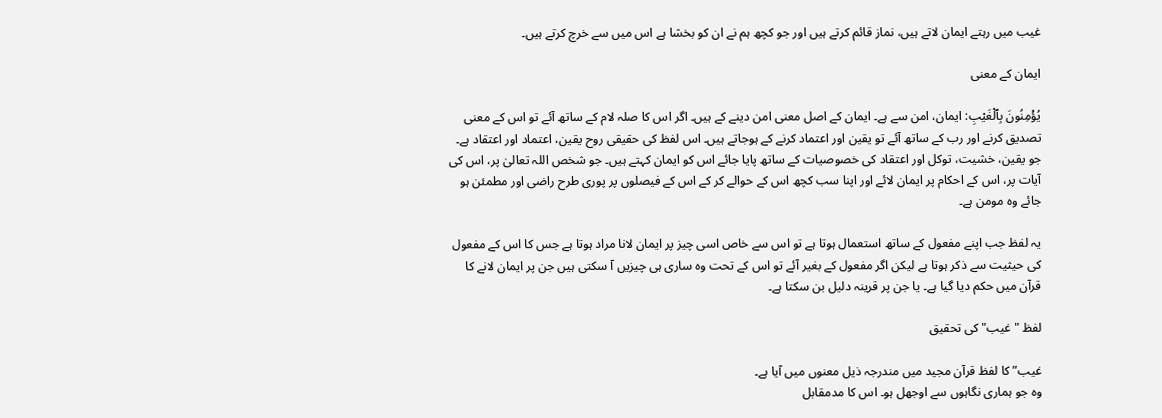غیب میں رہتے ایمان لاتے ہیں، نماز قائم کرتے ہیں اور جو کچھ ہم نے ان کو بخشا ہے اس میں سے خرچ کرتے ہیں۔

ایمان کے معنی

يُؤْمِنُونَ بِٱلْغَيْبِ: ایمان، امن سے ہے۔ ایمان کے اصل معنی امن دینے کے ہیں۔ اگر اس کا صلہ لام کے ساتھ آئے تو اس کے معنی تصدیق کرنے اور رب کے ساتھ آئے تو یقین اور اعتماد کرنے کے ہوجاتے ہیں۔ اس لفظ کی حقیقی روح یقین، اعتماد اور اعتقاد ہے۔ جو یقین، خشیت، توکل اور اعتقاد کی خصوصیات کے ساتھ پایا جائے اس کو ایمان کہتے ہیں۔ جو شخص اللہ تعالیٰ پر، اس کی آیات پر، اس کے احکام پر ایمان لائے اور اپنا سب کچھ اس کے حوالے کر کے اس کے فیصلوں پر پوری طرح راضی اور مطمئن ہو جائے وہ مومن ہے۔

یہ لفظ جب اپنے مفعول کے ساتھ استعمال ہوتا ہے تو اس سے خاص اسی چیز پر ایمان لانا مراد ہوتا ہے جس کا اس کے مفعول کی حیثیت سے ذکر ہوتا ہے لیکن اگر مفعول کے بغیر آئے تو اس کے تحت وہ ساری ہی چیزیں آ سکتی ہیں جن پر ایمان لانے کا قرآن میں حکم دیا گیا ہے۔ یا جن پر قرینہ دلیل بن سکتا ہے۔

لفظ "غیب" کی تحقیق

غیب” کا لفظ قرآن مجید میں مندرجہ ذیل معنوں میں آیا ہے۔
وہ جو ہماری نگاہوں سے اوجھل ہو۔ اس کا مدمقابل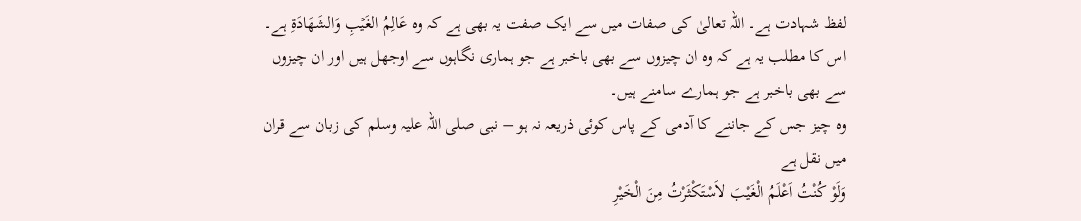لفظ شہادت ہے۔ اللہ تعالیٰ کی صفات میں سے ایک صفت یہ بھی ہے کہ وہ عَالِمُ الغَیۡبِ وَالشَھَادَۃِ ہے۔ اس کا مطلب یہ ہے کہ وہ ان چیزوں سے بھی باخبر ہے جو ہماری نگاہوں سے اوجھل ہیں اور ان چیزوں سے بھی باخبر ہے جو ہمارے سامنے ہیں۔
وہ چیز جس کے جاننے کا آدمی کے پاس کوئی ذریعہ نہ ہو – نبی صلی اللہ علیہ وسلم کی زبان سے قران میں نقل ہے
وَلَوْ کُنْتُ اَعْلَمُ الْغَیْبَ لاَسْتَکْثَرْتُ مِنَ الْخَیْرِ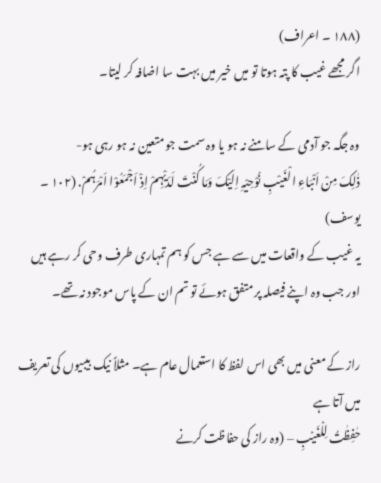(۱۸۸ ۔ اعراف)
اگر مجھے غیب کا پتہ ہوتا تو میں خیر میں بہت سا اضافہ کر لیتا۔

وہ جگہ جو آدمی کے سامنے نہ ہو یا وہ سمت جو متعین نہ ہو رہی ہو-
ذٰلِکَ مِنْ اَنْبَاءِ الْغَیْبِ نُوْحِیْہِ اِلَیْکَ وَمَا کُنْتَ لَدَیْہِمْ اِذْ اَجْمَعُوْا اَمْرَہُمْ. (۱۰۲ ۔ یوسف)
یہ غیب کے واقعات میں سے ہے جس کو ہم تمہاری طرف وحی کر رہے ہیں اور جب وہ اپنے فیصلہ پر متفق ہوئے تو تم ان کے پاس موجود نہ تھے۔

راز کے معنی میں بھی اس لفظ کا استعمال عام ہے۔ مثلاً نیک بیبیوں کی تعریف میں آتا ہے
حٰفِظٰتُ لِلۡغَیۡبِ – (وہ راز کی حفاظت کرنے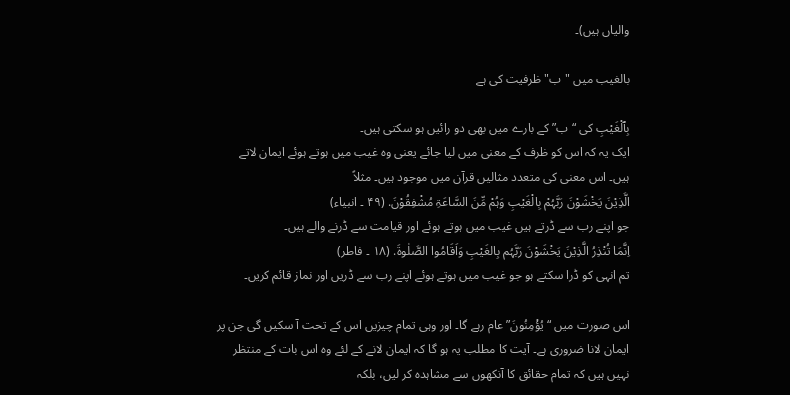والیاں ہیں)۔

بالغیب میں "ب" ظرفیت کی ہے

بِٱلْغَيْبِ کی “ب” کے بارے میں بھی دو رائیں ہو سکتی ہیں۔
ایک یہ کہ اس کو ظرف کے معنی میں لیا جائے یعنی وہ غیب میں ہوتے ہوئے ایمان لاتے ہیں۔ اس معنی کی متعدد مثالیں قرآن میں موجود ہیں۔ مثلاً
الَّذِیْنَ یَخْشَوْنَ رَبَّہُمْ بِالْغَیْبِ وَہُمْ مِّنَ السَّاعَۃِ مُشْفِقُوْنَ. (۴۹ ۔ انبیاء)
جو اپنے رب سے ڈرتے ہیں غیب میں ہوتے ہوئے اور قیامت سے ڈرنے والے ہیں۔
اِنَّمَا تُنْذِرُ الَّذِیْنَ یَخْشَوْنَ رَبَّہُم بِالغَیْبِ وَاَقَامُوا الصَّلٰوۃَ. (۱۸ ۔ فاطر)
تم انہی کو ڈرا سکتے ہو جو غیب میں ہوتے ہوئے اپنے رب سے ڈریں اور نماز قائم کریں۔

اس صورت میں “يُؤْمِنُونَ” عام رہے گا۔ اور وہی تمام چیزیں اس کے تحت آ سکیں گی جن پر ایمان لانا ضروری ہے۔ آیت کا مطلب یہ ہو گا کہ ایمان لانے کے لئے وہ اس بات کے منتظر نہیں ہیں کہ تمام حقائق کا آنکھوں سے مشاہدہ کر لیں، بلکہ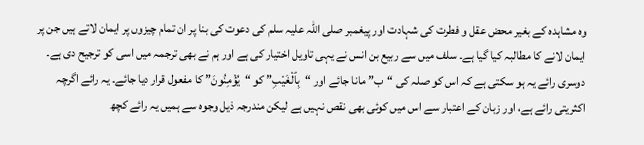وہ مشاہدہ کے بغیر محض عقل و فطرت کی شہادت اور پیغمبر صلی اللہ علیہ سلم کی دعوت کی بنا پر ان تمام چیزوں پر ایمان لاتے ہیں جن پر ایمان لانے کا مطالبہ کیا گیا ہے۔ سلف میں سے ربیع بن انس نے یہی تاویل اختیار کی ہے اور ہم نے بھی ترجمہ میں اسی کو ترجیح دی ہے۔
دوسری رائے یہ ہو سکتی ہے کہ اس کو صلہ کی “ب” مانا جائے اور “بِٱلْغَيْبِ” کو “يُؤْمِنُونَ” کا مفعول قرار دیا جائے۔ یہ رائے اگرچہ اکثریتی رائے ہے، اور زبان کے اعتبار سے اس میں کوئی بھی نقص نہیں ہے لیکن مندرجہ ذیل وجوہ سے ہمیں یہ رائے کچھ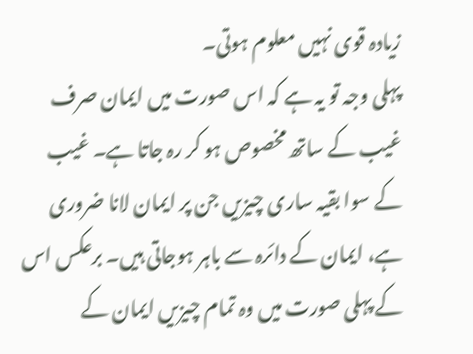زیادہ قوی نہیں معلوم ہوتی۔
پہلی وجہ تو یہ ہے کہ اس صورت میں ایمان صرف غیب کے ساتھ مخصوص ہو کر رہ جاتا ہے۔ غیب کے سوا بقیہ ساری چیزیں جن پر ایمان لانا ضروری ہے، ایمان کے دائرہ سے باہر ہوجاتی ہیں۔ برعکس اس کے پہلی صورت میں وہ تمام چیزیں ایمان کے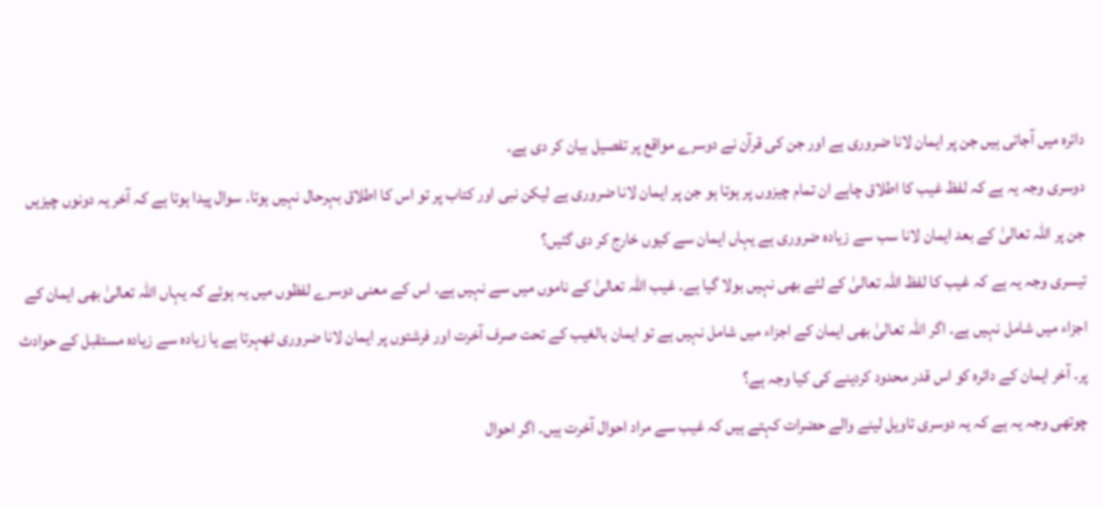دائرہ میں آجاتی ہیں جن پر ایمان لانا ضروری ہے اور جن کی قرآن نے دوسرے مواقع پر تفصیل بیان کر دی ہے۔
دوسری وجہ یہ ہے کہ لفظ غیب کا اطلاق چاہے ان تمام چیزوں پر ہوتا ہو جن پر ایمان لانا ضروری ہے لیکن نبی اور کتاب پر تو اس کا اطلاق بہرحال نہیں ہوتا۔ سوال پیدا ہوتا ہے کہ آخر یہ دونوں چیزیں جن پر اللہ تعالیٰ کے بعد ایمان لانا سب سے زیادہ ضروری ہے یہاں ایمان سے کیوں خارج کر دی گئیں؟
تیسری وجہ یہ ہے کہ غیب کا لفظ اللہ تعالیٰ کے لئے بھی نہیں بولا گیا ہے۔ غیب اللہ تعالیٰ کے ناموں میں سے نہیں ہے۔ اس کے معنی دوسرے لفظوں میں یہ ہوئے کہ یہاں اللہ تعالیٰ بھی ایمان کے اجزاء میں شامل نہیں ہے۔ اگر اللہ تعالیٰ بھی ایمان کے اجزاء میں شامل نہیں ہے تو ایمان بالغیب کے تحت صرف آخرت اور فرشتوں پر ایمان لانا ضروری ٹھہرتا ہے یا زیادہ سے زیادہ مستقبل کے حوادث پر۔ آخر ایمان کے دائرہ کو اس قدر محدود کردینے کی کیا وجہ ہے؟
چوتھی وجہ یہ ہے کہ یہ دوسری تاویل لینے والے حضرات کہتے ہیں کہ غیب سے مراد احوال آخرت ہیں۔ اگر احوال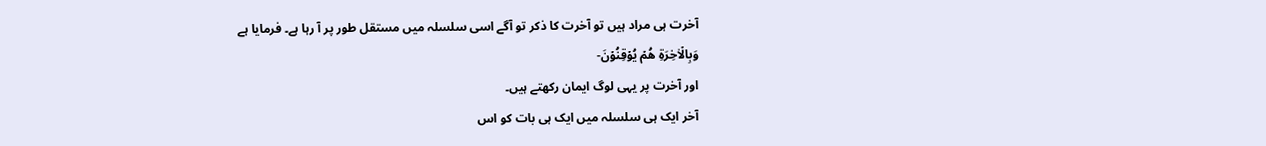آخرت ہی مراد ہیں تو آخرت کا ذکر تو آگے اسی سلسلہ میں مستقل طور پر آ رہا ہے۔ فرمایا ہے
وَبِالۡاٰخِرَۃِ ھُمۡ یُوۡقِنُوۡنَ-
اور آخرت پر یہی لوگ ایمان رکھتے ہیں۔
آخر ایک ہی سلسلہ میں ایک ہی بات کو اس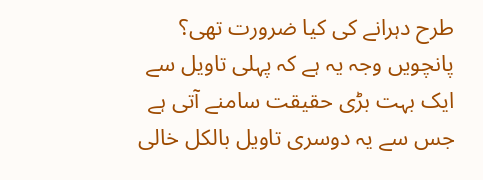طرح دہرانے کی کیا ضرورت تھی؟
پانچویں وجہ یہ ہے کہ پہلی تاویل سے ایک بہت بڑی حقیقت سامنے آتی ہے جس سے یہ دوسری تاویل بالکل خالی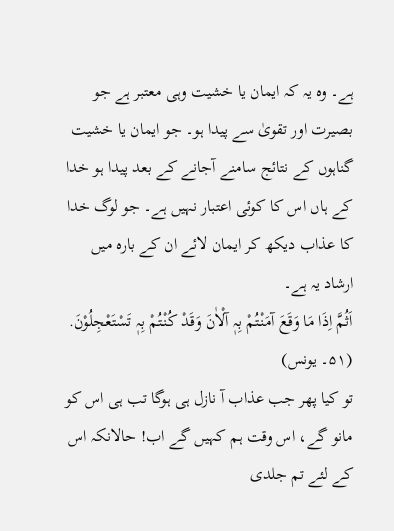ہے۔ وہ یہ کہ ایمان یا خشیت وہی معتبر ہے جو بصیرت اور تقویٰ سے پیدا ہو۔ جو ایمان یا خشیت گناہوں کے نتائج سامنے آجانے کے بعد پیدا ہو خدا کے ہاں اس کا کوئی اعتبار نہیں ہے۔ جو لوگ خدا کا عذاب دیکھ کر ایمان لائے ان کے بارہ میں ارشاد یہ ہے۔
اَثُمَّ اِذَا مَا وَقَعَ آمَنْتُمْ بِہٖ آلْاٰنَ وَقَدْ کُنْتُمْ بِہٖ تَسْتَعْجِلُوْنَ. (۵۱۔ یونس)
تو کیا پھر جب عذاب آ نازل ہی ہوگا تب ہی اس کو مانو گے، اس وقت ہم کہیں گے اب! حالانکہ اس کے لئے تم جلدی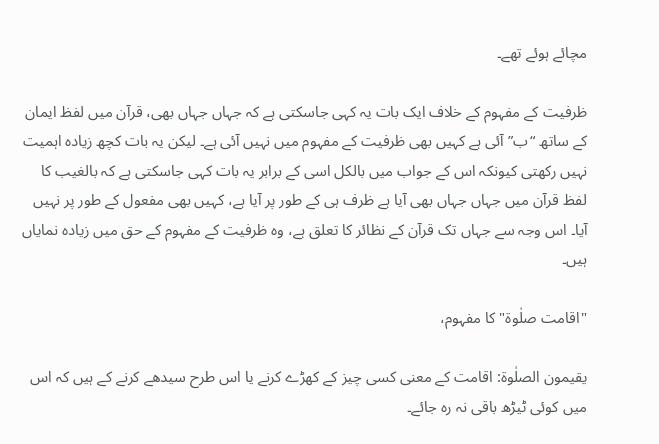مچائے ہوئے تھے۔

ظرفیت کے مفہوم کے خلاف ایک بات یہ کہی جاسکتی ہے کہ جہاں جہاں بھی، قرآن میں لفظ ایمان کے ساتھ “ب” آئی ہے کہیں بھی ظرفیت کے مفہوم میں نہیں آئی ہے۔ لیکن یہ بات کچھ زیادہ اہمیت نہیں رکھتی کیونکہ اس کے جواب میں بالکل اسی کے برابر یہ بات کہی جاسکتی ہے کہ بالغیب کا لفظ قرآن میں جہاں جہاں بھی آیا ہے ظرف ہی کے طور پر آیا ہے، کہیں بھی مفعول کے طور پر نہیں آیا۔ اس وجہ سے جہاں تک قرآن کے نظائر کا تعلق ہے، وہ ظرفیت کے مفہوم کے حق میں زیادہ نمایاں ہیں۔

"اقامت صلٰوة" کا مفہوم،

یقیمون الصلٰوۃ: اقامت کے معنی کسی چیز کے کھڑے کرنے یا اس طرح سیدھے کرنے کے ہیں کہ اس میں کوئی ٹیڑھ باقی نہ رہ جائے۔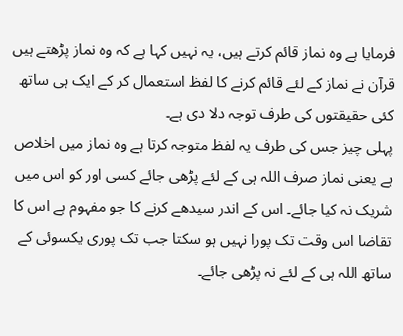فرمایا ہے وہ نماز قائم کرتے ہیں، یہ نہیں کہا ہے کہ وہ نماز پڑھتے ہیں قرآن نے نماز کے لئے قائم کرنے کا لفظ استعمال کر کے ایک ہی ساتھ کئی حقیقتوں کی طرف توجہ دلا دی ہے۔
پہلی چیز جس کی طرف یہ لفظ متوجہ کرتا ہے وہ نماز میں اخلاص ہے یعنی نماز صرف اللہ ہی کے لئے پڑھی جائے کسی اور کو اس میں شریک نہ کیا جائے۔ اس کے اندر سیدھے کرنے کا جو مفہوم ہے اس کا تقاضا اس وقت تک پورا نہیں ہو سکتا جب تک پوری یکسوئی کے ساتھ اللہ ہی کے لئے نہ پڑھی جائے۔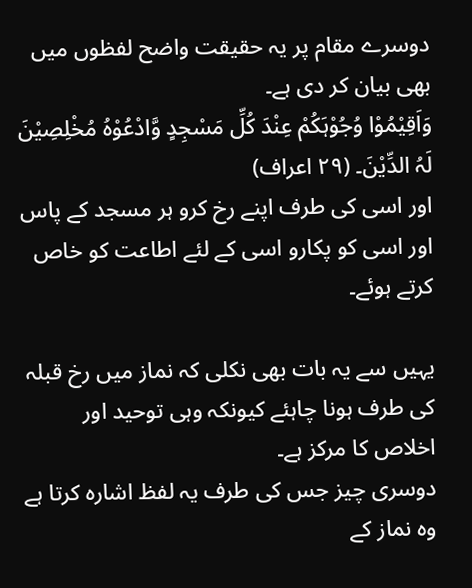دوسرے مقام پر یہ حقیقت واضح لفظوں میں بھی بیان کر دی ہے۔
وَاَقِیْمُوْا وُجُوْہَکُمْ عِنْدَ کُلِّ مَسْجِدٍ وَّادْعُوْہُ مُخْلِصِیْنَ لَہُ الدِّیْنَ۔ (۲۹ اعراف)
اور اسی کی طرف اپنے رخ کرو ہر مسجد کے پاس اور اسی کو پکارو اسی کے لئے اطاعت کو خاص کرتے ہوئے۔

یہیں سے یہ بات بھی نکلی کہ نماز میں رخ قبلہ کی طرف ہونا چاہئے کیونکہ وہی توحید اور اخلاص کا مرکز ہے۔
دوسری چیز جس کی طرف یہ لفظ اشارہ کرتا ہے وہ نماز کے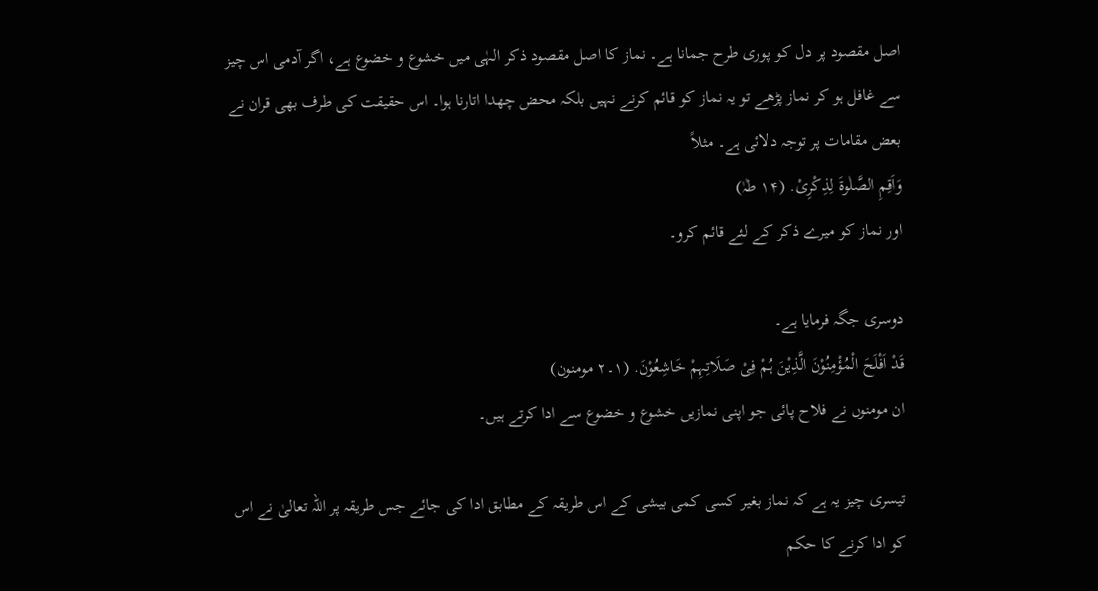اصل مقصود پر دل کو پوری طرح جمانا ہے۔ نماز کا اصل مقصود ذکر الہٰی میں خشوع و خضوع ہے، اگر آدمی اس چیز سے غافل ہو کر نماز پڑھے تو یہ نماز کو قائم کرنے نہیں بلکہ محض چھدا اتارنا ہوا۔ اس حقیقت کی طرف بھی قران نے بعض مقامات پر توجہ دلائی ہے۔ مثلاً
وَاَقِمِ الصَّلٰوۃَ لِذِکْرِیْ. (۱۴ طٰہٰ)
اور نماز کو میرے ذکر کے لئے قائم کرو۔

دوسری جگہ فرمایا ہے۔
قَدْ اَفْلَحَ الْمُؤْمِنُوْنَ الَّذِیْنَ ہُمْ فِیْ صَلَاتِہِمْ خَاشِعُوْنَ. (۱۔۲ مومنون)
ان مومنوں نے فلاح پائی جو اپنی نمازیں خشوع و خضوع سے ادا کرتے ہیں۔

تیسری چیز یہ ہے کہ نماز بغیر کسی کمی بیشی کے اس طریقہ کے مطابق ادا کی جائے جس طریقہ پر اللہ تعالیٰ نے اس کو ادا کرنے کا حکم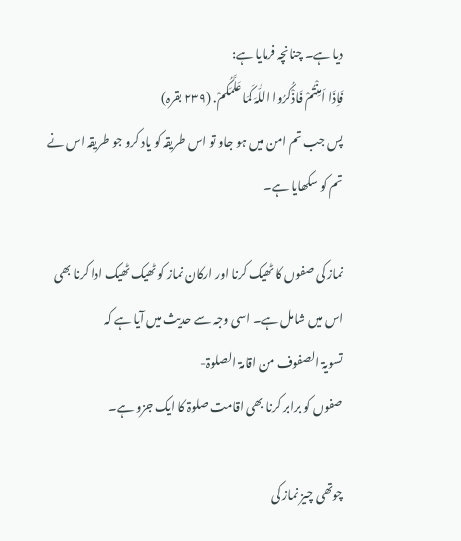دیا ہے۔ چنانچہ فرمایا ہے:
فَاِذَا اَمِنْتُمْ فَاذْکُرُوا اللّٰہَ کَمَا عَلَّمَکُمْ. (۲۳۹ بقرہ)
پس جب تم امن میں ہو جاو تو اس طریقہ کو یاد کرو جو طریقہ اس نے تم کو سکھایا ہے۔

نماز کی صفوں کا ٹھیک کرنا اور ارکان نماز کو ٹھیک ٹھیک ادا کرنا بھی اس میں شامل ہے۔ اسی وجہ سے حدیث میں آیا ہے کہ
تسویۃ الصفوف من اقامۃ الصلوۃ-
صفوں کو برابر کرنا بھی اقامت صلوۃ کا ایک جزو ہے۔

چوتھی چیز نماز کی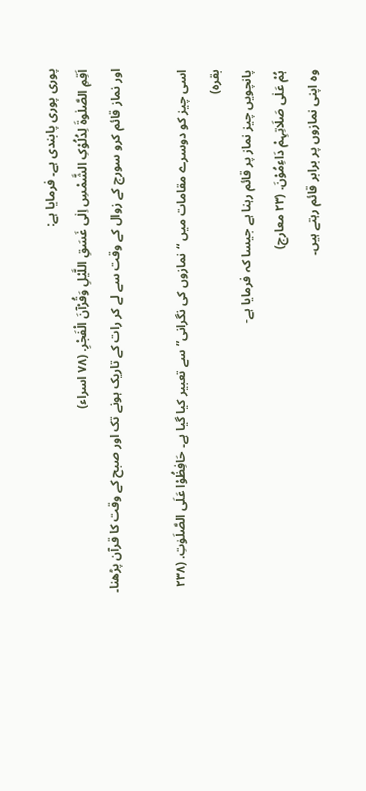پوری پوری پابندی ہے۔ فرمایا ہے:
اَقِمِ الصَّلٰوۃَ لِدُلُوْکِ الشَّمْسِ اِلٰی غَسَقِ اللَّیْلِ وَقُرْآنَ الْفَجْرِ. (۷۸ اسراء)
اور نماز قائم کرو سورج کے زوال کے وقت سے لے کر رات کے تاریک ہونے تک اور صبح کے وقت کا قرآن پڑھنا۔

اسی چیز کو دوسرے مقامات میں “نمازوں کی نگرانی” سے تعبیر کیا گیا ہے۔ حَافِظُوْا عَلَی الصَّلَوٰتِ. (۲۳۸ بقرہ)
پانچویں چیز نماز پر قائم رہنا ہے جیسا کہ فرمایا ہے-
ہُمْ عَلٰی صَلَاتِہِمْ دَاءِمُوْنَ. (۲۳ معارج)
وہ اپنی نمازوں پر برابر قائم رہتے ہیں۔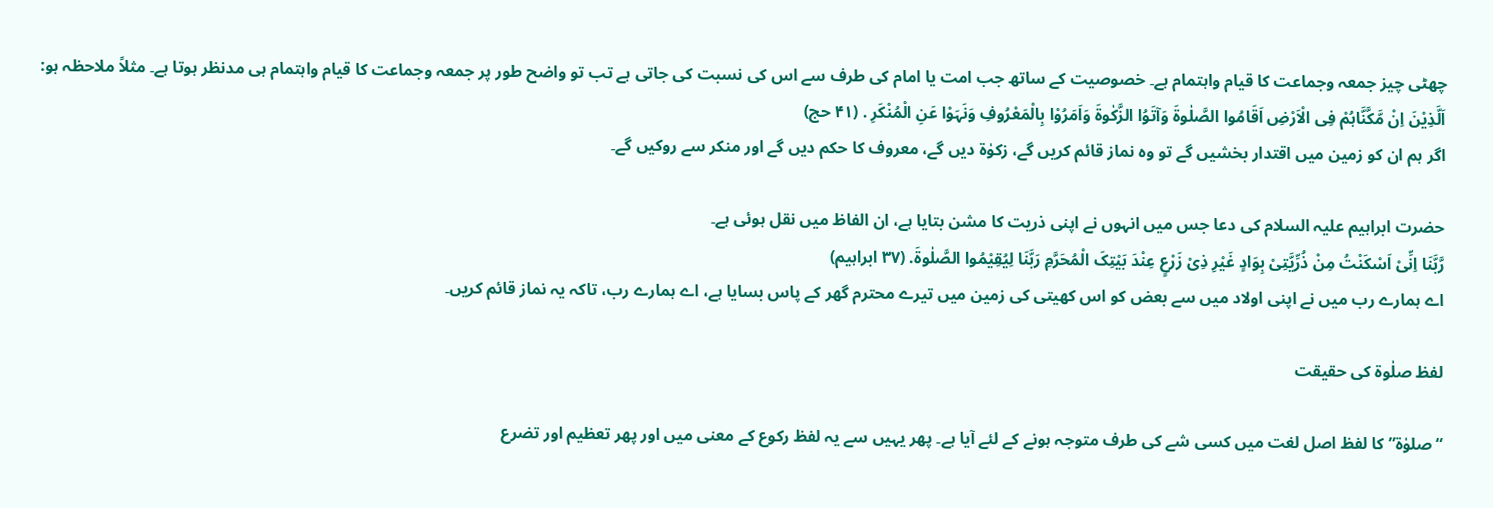چھٹی چیز جمعہ وجماعت کا قیام واہتمام ہے۔ خصوصیت کے ساتھ جب امت یا امام کی طرف سے اس کی نسبت کی جاتی ہے تب تو واضح طور پر جمعہ وجماعت کا قیام واہتمام ہی مدنظر ہوتا ہے۔ مثلاً ملاحظہ ہو:
اَلَّذِیْنَ اِنْ مَّکَّنَّاہُمْ فِی الْاَرْضِ اَقَامُوا الصَّلٰوۃَ وَآتَوُا الزَّکٰوۃَ وَاَمَرُوْا بِالْمَعْرُوفِ وَنَہَوْا عَنِ الْمُنْکَرِ . (۴۱ حج)
اگر ہم ان کو زمین میں اقتدار بخشیں گے تو وہ نماز قائم کریں گے، زکوٰۃ دیں گے، معروف کا حکم دیں گے اور منکر سے روکیں گے۔

حضرت ابراہیم علیہ السلام کی دعا جس میں انہوں نے اپنی ذریت کا مشن بتایا ہے، ان الفاظ میں نقل ہوئی ہے۔
رَّبَّنَا اِنِّیْ اَسْکَنْتُ مِنْ ذُرِّیَّتِیْ بِوَادٍ غَیْرِ ذِیْ زَرْعٍ عِنْدَ بَیْتِکَ الْمُحَرَّمِ رَبَّنَا لِیُقِیْمُوا الصَّلٰوۃَ. (۳۷ ابراہیم)
اے ہمارے رب میں نے اپنی اولاد میں سے بعض کو اس کھیتی کی زمین میں تیرے محترم گھر کے پاس بسایا ہے، اے ہمارے رب، تاکہ یہ نماز قائم کریں۔

لفظ صلٰوة کی حقیقت

“صلوٰۃ” کا لفظ اصل لغت میں کسی شے کی طرف متوجہ ہونے کے لئے آیا ہے۔ پھر یہیں سے یہ لفظ رکوع کے معنی میں اور پھر تعظیم اور تضرع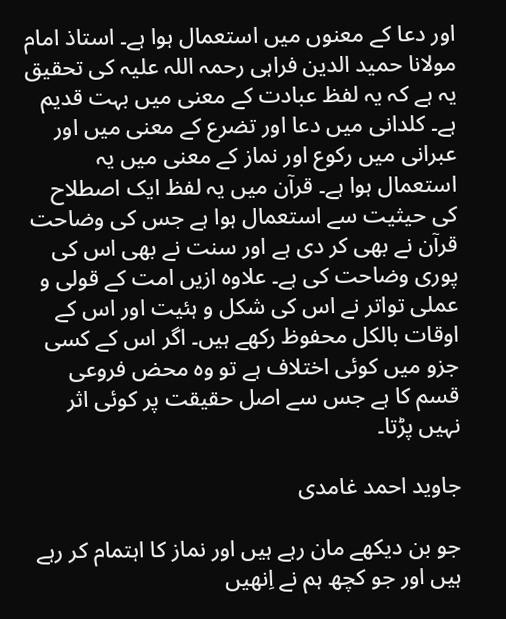اور دعا کے معنوں میں استعمال ہوا ہے۔ استاذ امام مولانا حمید الدین فراہی رحمہ اللہ علیہ کی تحقیق یہ ہے کہ یہ لفظ عبادت کے معنی میں بہت قدیم ہے۔ کلدانی میں دعا اور تضرع کے معنی میں اور عبرانی میں رکوع اور نماز کے معنی میں یہ استعمال ہوا ہے۔ قرآن میں یہ لفظ ایک اصطلاح کی حیثیت سے استعمال ہوا ہے جس کی وضاحت قرآن نے بھی کر دی ہے اور سنت نے بھی اس کی پوری وضاحت کی ہے۔ علاوہ ازیں امت کے قولی و عملی تواتر نے اس کی شکل و ہئیت اور اس کے اوقات بالکل محفوظ رکھے ہیں۔ اگر اس کے کسی جزو میں کوئی اختلاف ہے تو وہ محض فروعی قسم کا ہے جس سے اصل حقیقت پر کوئی اثر نہیں پڑتا۔

جاوید احمد غامدی

جو بن دیکھے مان رہے ہیں اور نماز کا اہتمام کر رہے ہیں اور جو کچھ ہم نے اِنھیں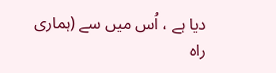دیا ہے ، اُس میں سے (ہماری راہ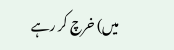میں) خرچ کر رہے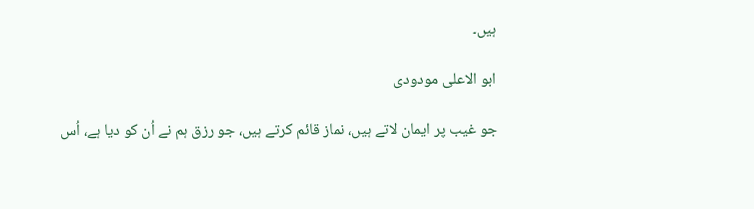ہیں۔

ابو الاعلی مودودی

جو غیب پر ایمان لاتے ہیں، نماز قائم کرتے ہیں، جو رزق ہم نے اُن کو دیا ہے، اُس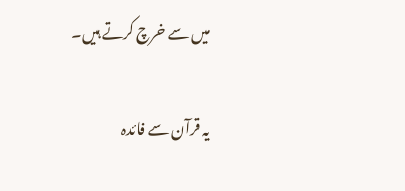میں سے خرچ کرتے ہیں۔

یہ قرآن سے فائدہ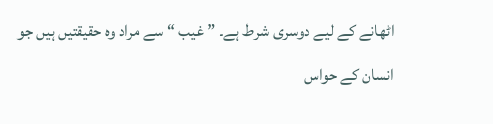اٹھانے کے لیے دوسری شرط ہے۔ ” غیب “ سے مراد وہ حقیقتیں ہیں جو انسان کے حواس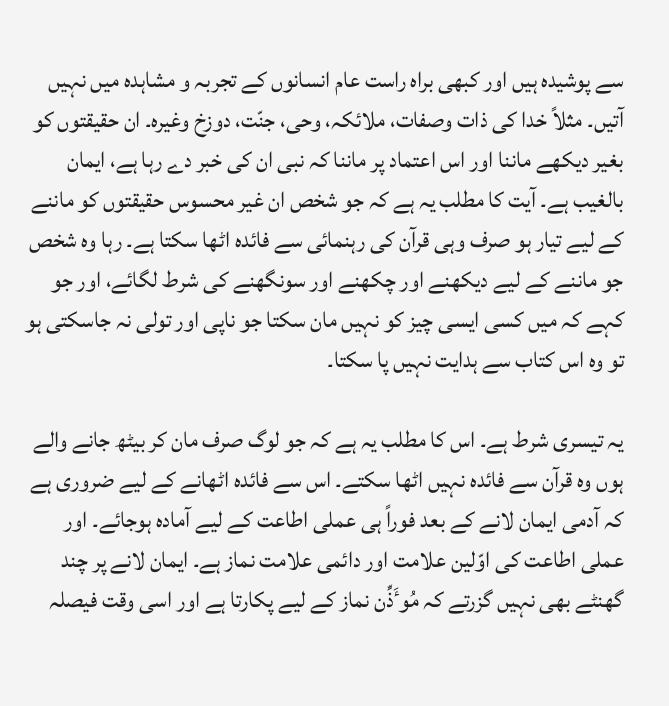سے پوشیدہ ہیں اور کبھی براہ راست عام انسانوں کے تجربہ و مشاہدہ میں نہیں آتیں۔ مثلاً خدا کی ذات وصفات، ملائکہ، وحی، جنّت، دوزخ وغیرہ۔ ان حقیقتوں کو بغیر دیکھے ماننا اور اس اعتماد پر ماننا کہ نبی ان کی خبر دے رہا ہے، ایمان بالغیب ہے۔ آیت کا مطلب یہ ہے کہ جو شخص ان غیر محسوس حقیقتوں کو ماننے کے لیے تیار ہو صرف وہی قرآن کی رہنمائی سے فائدہ اٹھا سکتا ہے۔ رہا وہ شخص جو ماننے کے لیے دیکھنے اور چکھنے اور سونگھنے کی شرط لگائے، اور جو کہے کہ میں کسی ایسی چیز کو نہیں مان سکتا جو ناپی اور تولی نہ جاسکتی ہو تو وہ اس کتاب سے ہدایت نہیں پا سکتا۔

یہ تیسری شرط ہے۔ اس کا مطلب یہ ہے کہ جو لوگ صرف مان کر بیٹھ جانے والے ہوں وہ قرآن سے فائدہ نہیں اٹھا سکتے۔ اس سے فائدہ اٹھانے کے لیے ضروری ہے کہ آدمی ایمان لانے کے بعد فوراً ہی عملی اطاعت کے لیے آمادہ ہوجائے۔ اور عملی اطاعت کی اوّلین علامت اور دائمی علامت نماز ہے۔ ایمان لانے پر چند گھنٹے بھی نہیں گزرتے کہ مُوٴَذِّن نماز کے لیے پکارتا ہے اور اسی وقت فیصلہ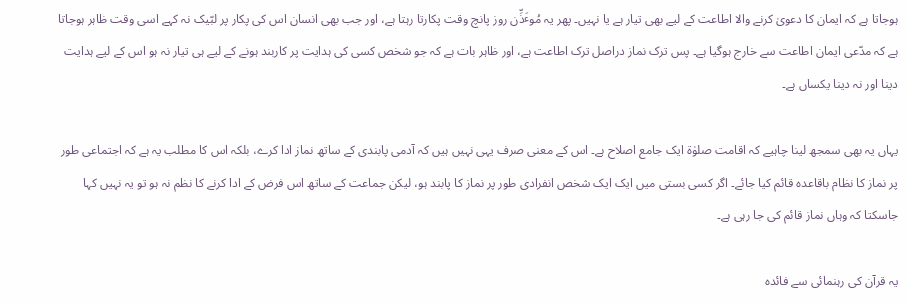ہوجاتا ہے کہ ایمان کا دعویٰ کرنے والا اطاعت کے لیے بھی تیار ہے یا نہیں۔ پھر یہ مُوٴَذِّن روز پانچ وقت پکارتا رہتا ہے، اور جب بھی انسان اس کی پکار پر لبّیک نہ کہے اسی وقت ظاہر ہوجاتا ہے کہ مدّعی ایمان اطاعت سے خارج ہوگیا ہے۔ پس ترک نماز دراصل ترک اطاعت ہے، اور ظاہر بات ہے کہ جو شخص کسی کی ہدایت پر کاربند ہونے کے لیے ہی تیار نہ ہو اس کے لیے ہدایت دینا اور نہ دینا یکساں ہے۔

یہاں یہ بھی سمجھ لینا چاہیے کہ اقامت صلوٰۃ ایک جامع اصلاح ہے۔ اس کے معنی صرف یہی نہیں ہیں کہ آدمی پابندی کے ساتھ نماز ادا کرے، بلکہ اس کا مطلب یہ ہے کہ اجتماعی طور پر نماز کا نظام باقاعدہ قائم کیا جائے۔ اگر کسی بستی میں ایک ایک شخص انفرادی طور پر نماز کا پابند ہو، لیکن جماعت کے ساتھ اس فرض کے ادا کرنے کا نظم نہ ہو تو یہ نہیں کہا جاسکتا کہ وہاں نماز قائم کی جا رہی ہے۔

یہ قرآن کی رہنمائی سے فائدہ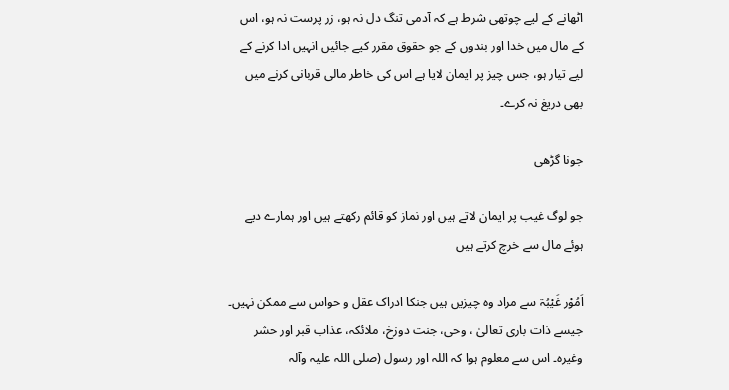اٹھانے کے لیے چوتھی شرط ہے کہ آدمی تنگ دل نہ ہو، زر پرست نہ ہو، اس کے مال میں خدا اور بندوں کے جو حقوق مقرر کیے جائیں انہیں ادا کرنے کے لیے تیار ہو، جس چیز پر ایمان لایا ہے اس کی خاطر مالی قربانی کرنے میں بھی دریغ نہ کرے۔

جونا گڑھی

جو لوگ غیب پر ایمان لاتے ہیں اور نماز کو قائم رکھتے ہیں اور ہمارے دیے ہوئے مال سے خرچ کرتے ہیں

اَمُوْر غَیْبُۃ سے مراد وہ چیزیں ہیں جنکا ادراک عقل و حواس سے ممکن نہیں۔ جیسے ذات باری تعالیٰ ، وحی، جنت دوزخ، ملائکہ، عذاب قبر اور حشر وغیرہ۔ اس سے معلوم ہوا کہ اللہ اور رسول (صلی اللہ علیہ وآلہ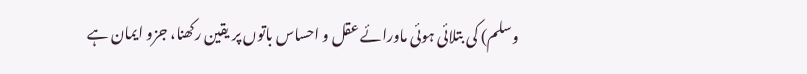وسلم) کی بتلائی ہوئی ماورائے عقل و احساس باتوں پر یقین رکھنا، جزو ایمان ہے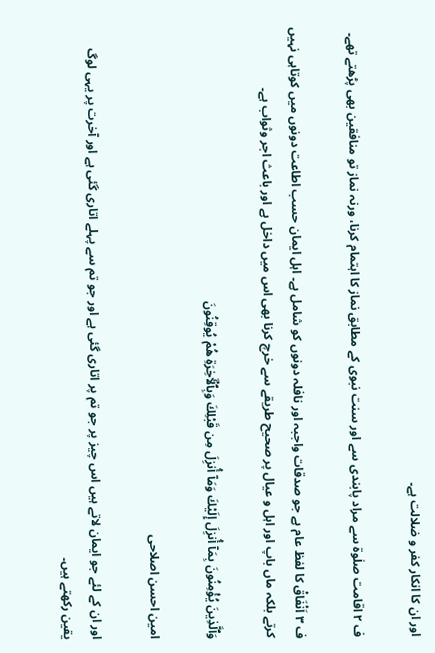اور ان کا انکار کفر و ضلالت ہے۔

ف ٢ اقامت صلٰوۃ سے مراد پابندی سے اور سنت نبوی کے مطابق نماز کا اہتمام کرنا، ورنہ نماز تو منافقین بھی پڑھتے تھے۔

ف ٣ اَنْفَاقْ کا لفظ عام ہے جو صدقات واجبہ اور نافلہ دونوں کو شامل ہے۔ اہل ایمان حسب اطاعت دونوں میں کوتاہی نہیں کرتے بلکہ ماں باپ اور اہل و عیال پر صحیح طریقے سے خرچ کرنا بھی اس میں داخل ہے اور باعث اجر وثواب ہے۔

وَٱلَّذِينَ يُؤْمِنُونَ بِمَآ أُنزِلَ إِلَيْكَ وَمَآ أُنزِلَ مِن قَبْلِكَ وَبِٱلْـَٔاخِرَةِ هُمْ يُوقِنُونَ

امین احسن اصلاحی

اور ان کے لئے جو ایمان لاتے ہیں اس چیز پر جو تم پر اتاری گئی ہے اور جو تم سے پہلے اتاری گئی ہے اور آخرت پر یہی لوگ یقین رکھتے ہیں۔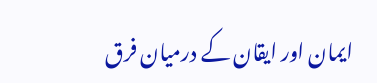ایمان اور ایقان کے درمیان فرق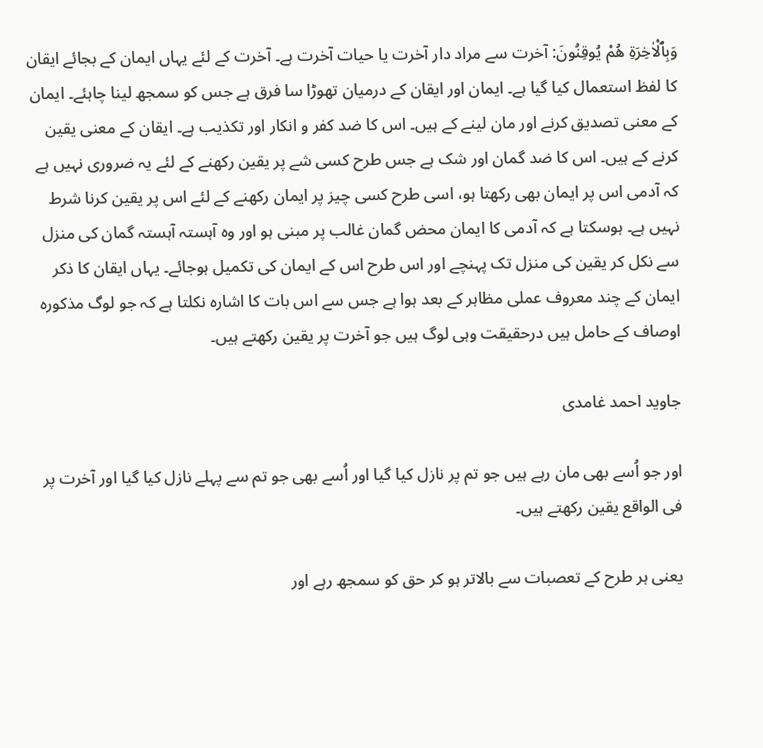وَبِٱلْاٰخِرَةِ هُمْ يُوقِنُونَ: آخرت سے مراد دار آخرت یا حیات آخرت ہے۔ آخرت کے لئے یہاں ایمان کے بجائے ایقان کا لفظ استعمال کیا گیا ہے۔ ایمان اور ایقان کے درمیان تھوڑا سا فرق ہے جس کو سمجھ لینا چاہئے۔ ایمان کے معنی تصدیق کرنے اور مان لینے کے ہیں۔ اس کا ضد کفر و انکار اور تکذیب ہے۔ ایقان کے معنی یقین کرنے کے ہیں۔ اس کا ضد گمان اور شک ہے جس طرح کسی شے پر یقین رکھنے کے لئے یہ ضروری نہیں ہے کہ آدمی اس پر ایمان بھی رکھتا ہو، اسی طرح کسی چیز پر ایمان رکھنے کے لئے اس پر یقین کرنا شرط نہیں ہے۔ ہوسکتا ہے کہ آدمی کا ایمان محض گمان غالب پر مبنی ہو اور وہ آہستہ آہستہ گمان کی منزل سے نکل کر یقین کی منزل تک پہنچے اور اس طرح اس کے ایمان کی تکمیل ہوجائے۔ یہاں ایقان کا ذکر ایمان کے چند معروف عملی مظاہر کے بعد ہوا ہے جس سے اس بات کا اشارہ نکلتا ہے کہ جو لوگ مذکورہ اوصاف کے حامل ہیں درحقیقت وہی لوگ ہیں جو آخرت پر یقین رکھتے ہیں۔

جاوید احمد غامدی

اور جو اُسے بھی مان رہے ہیں جو تم پر نازل کیا گیا اور اُسے بھی جو تم سے پہلے نازل کیا گیا اور آخرت پر فی الواقع یقین رکھتے ہیں۔

یعنی ہر طرح کے تعصبات سے بالاتر ہو کر حق کو سمجھ رہے اور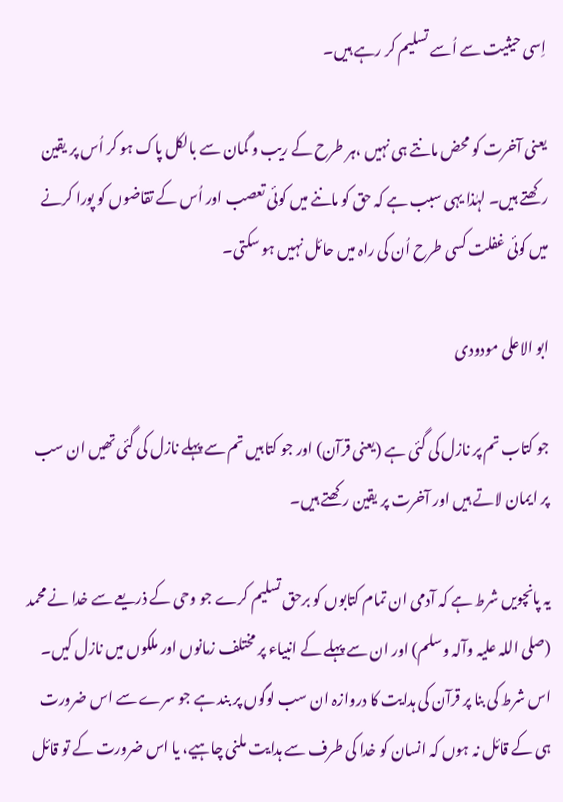اِسی حیثیت سے اُسے تسلیم کر رہے ہیں۔

یعنی آخرت کو محض مانتے ہی نہیں ،ہر طرح کے ریب و گمان سے بالکل پاک ہو کر اُس پر یقین رکھتے ہیں۔ لہٰذا یہی سبب ہے کہ حق کو ماننے میں کوئی تعصب اور اُس کے تقاضوں کو پورا کرنے میں کوئی غفلت کسی طرح اُن کی راہ میں حائل نہیں ہو سکتی۔

ابو الاعلی مودودی

جو کتاب تم پر نازل کی گئی ہے (یعنی قرآن) اور جو کتابیں تم سے پہلے نازل کی گئی تھیں ان سب پر ایمان لاتے ہیں اور آخرت پر یقین رکھتے ہیں۔

یہ پانچویں شرط ہے کہ آدمی ان تمام کتابوں کو برحق تسلیم کرے جو وحی کے ذریعے سے خدا نے محمد (صلی اللہ علیہ وآلہ وسلم) اور ان سے پہلے کے انبیاء پر مختلف زمانوں اور ملکوں میں نازل کیں۔ اس شرط کی بنا پر قرآن کی ہدایت کا دروازہ ان سب لوگوں پر بند ہے جو سرے سے اس ضرورت ہی کے قائل نہ ہوں کہ انسان کو خدا کی طرف سے ہدایت ملنی چاہیے، یا اس ضرورت کے تو قائل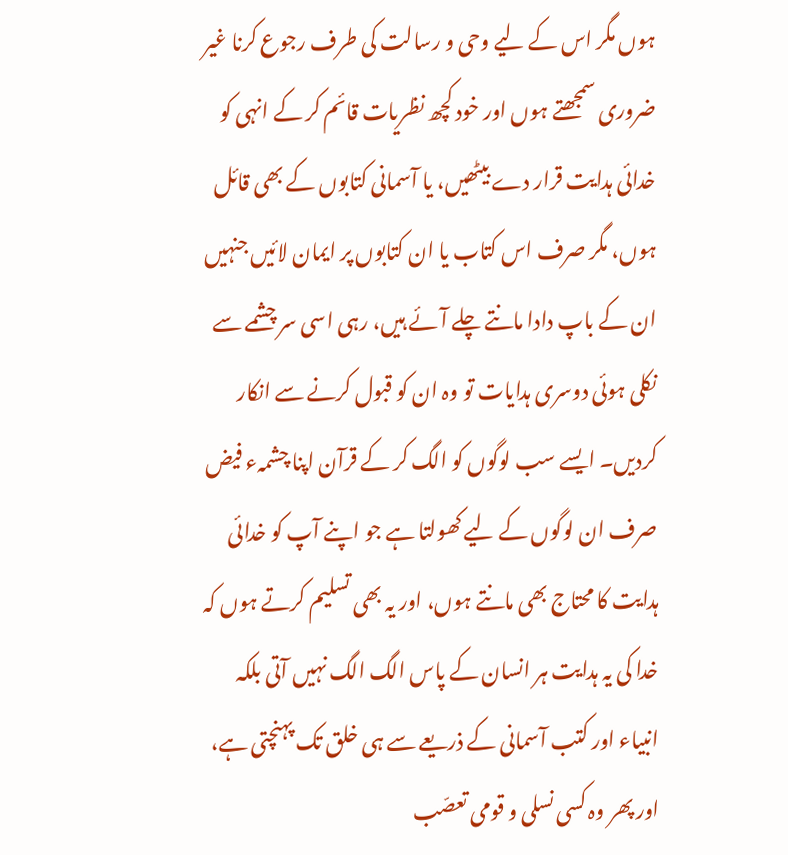ہوں مگر اس کے لیے وحی و رسالت کی طرف رجوع کرنا غیر ضروری سمجھتے ہوں اور خود کچھ نظریات قائم کر کے انہی کو خدائی ہدایت قرار دے بیٹھیں، یا آسمانی کتابوں کے بھی قائل ہوں، مگر صرف اس کتاب یا ان کتابوں پر ایمان لائیں جنہیں ان کے باپ دادا مانتے چلے آئے ہیں، رہی اسی سر چشمے سے نکلی ہوئی دوسری ہدایات تو وہ ان کو قبول کرنے سے انکار کردیں۔ ایسے سب لوگوں کو الگ کر کے قرآن اپنا چشمہء فیض صرف ان لوگوں کے لیے کھولتا ہے جو اپنے آپ کو خدائی ہدایت کا محتاج بھی مانتے ہوں، اور یہ بھی تسلیم کرتے ہوں کہ خدا کی یہ ہدایت ہر انسان کے پاس الگ الگ نہیں آتی بلکہ انبیاء اور کتب آسمانی کے ذریعے سے ہی خلق تک پہنچتی ہے، اور پھر وہ کسی نسلی و قومی تعصّب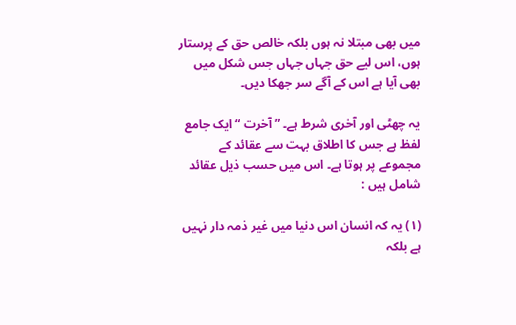میں بھی مبتلا نہ ہوں بلکہ خالص حق کے پرستار ہوں، اس لیے حق جہاں جہاں جس شکل میں بھی آیا ہے اس کے آگے سر جھکا دیں۔

یہ چھٹی اور آخری شرط ہے۔ ” آخرت “ ایک جامع لفظ ہے جس کا اطلاق بہت سے عقائد کے مجموعے پر ہوتا ہے۔ اس میں حسب ذیل عقائد شامل ہیں :

(١) یہ کہ انسان اس دنیا میں غیر ذمہ دار نہیں ہے بلکہ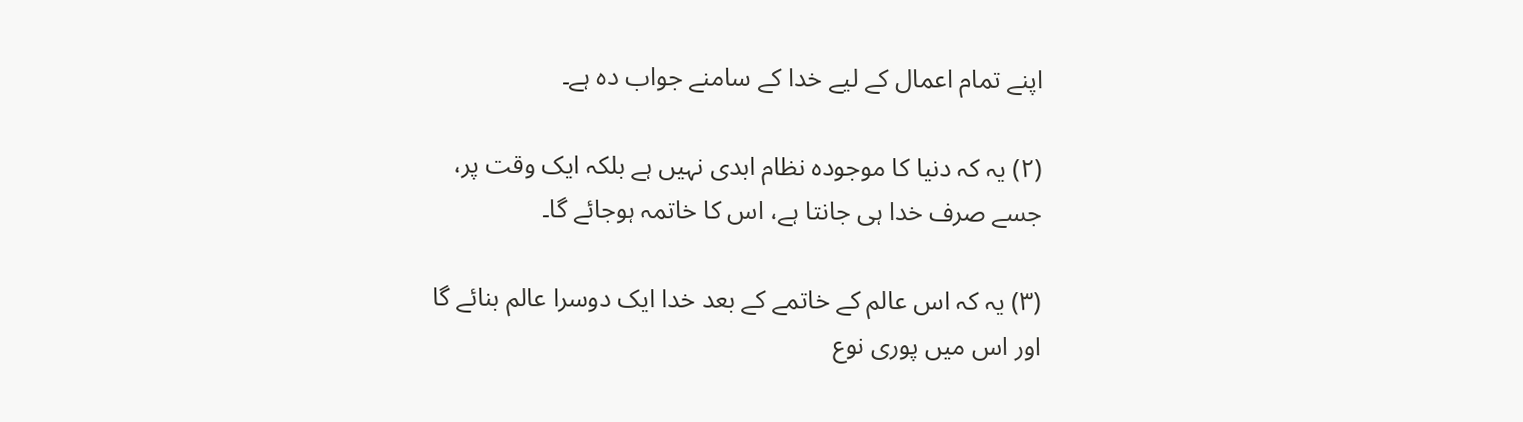اپنے تمام اعمال کے لیے خدا کے سامنے جواب دہ ہے۔

(٢) یہ کہ دنیا کا موجودہ نظام ابدی نہیں ہے بلکہ ایک وقت پر، جسے صرف خدا ہی جانتا ہے، اس کا خاتمہ ہوجائے گا۔

(٣) یہ کہ اس عالم کے خاتمے کے بعد خدا ایک دوسرا عالم بنائے گا اور اس میں پوری نوع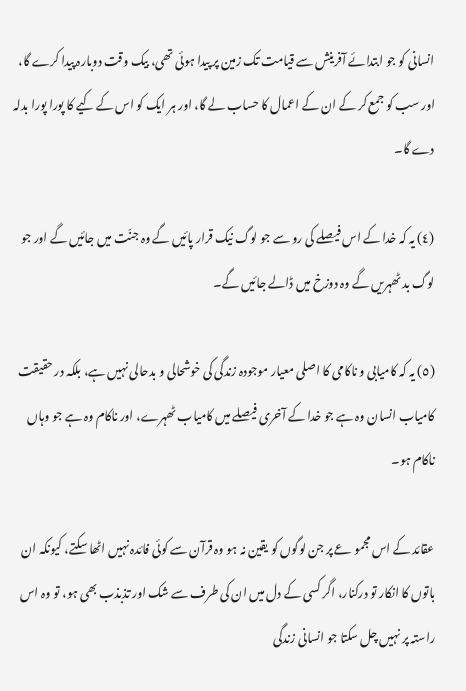انسانی کو جو ابتدائے آفرینش سے قیامت تک زمین پر پیدا ہوئی تھی، بیک وقت دوبارہ پیدا کرے گا، اور سب کو جمع کر کے ان کے اعمال کا حساب لے گا، اور ہر ایک کو اس کے کیے کا پورا پورا بدلہ دے گا۔

(٤) یہ کہ خدا کے اس فیصلے کی رو سے جو لوگ نیک قرار پائیں گے وہ جنّت میں جائیں گے اور جو لوگ بد ٹھہریں گے وہ دوزخ میں ڈالے جائیں گے۔

(٥) یہ کہ کامیابی و ناکامی کا اصلی معیار موجودہ زندگی کی خوشحالی و بدحالی نہیں ہے، بلکہ در حقیقت کامیاب انسان وہ ہے جو خدا کے آخری فیصلے میں کامیاب ٹھہرے، اور ناکام وہ ہے جو وہاں ناکام ہو۔

عقائد کے اس مجمو عے پر جن لوگوں کو یقین نہ ہو وہ قرآن سے کوئی فائدہ نہیں اٹھا سکتے، کیونکہ ان باتوں کا انکار تو درکنار، اگر کسی کے دل میں ان کی طرف سے شک اور تذبذب بھی ہو، تو وہ اس راستہ پر نہیں چل سکتا جو انسانی زندگی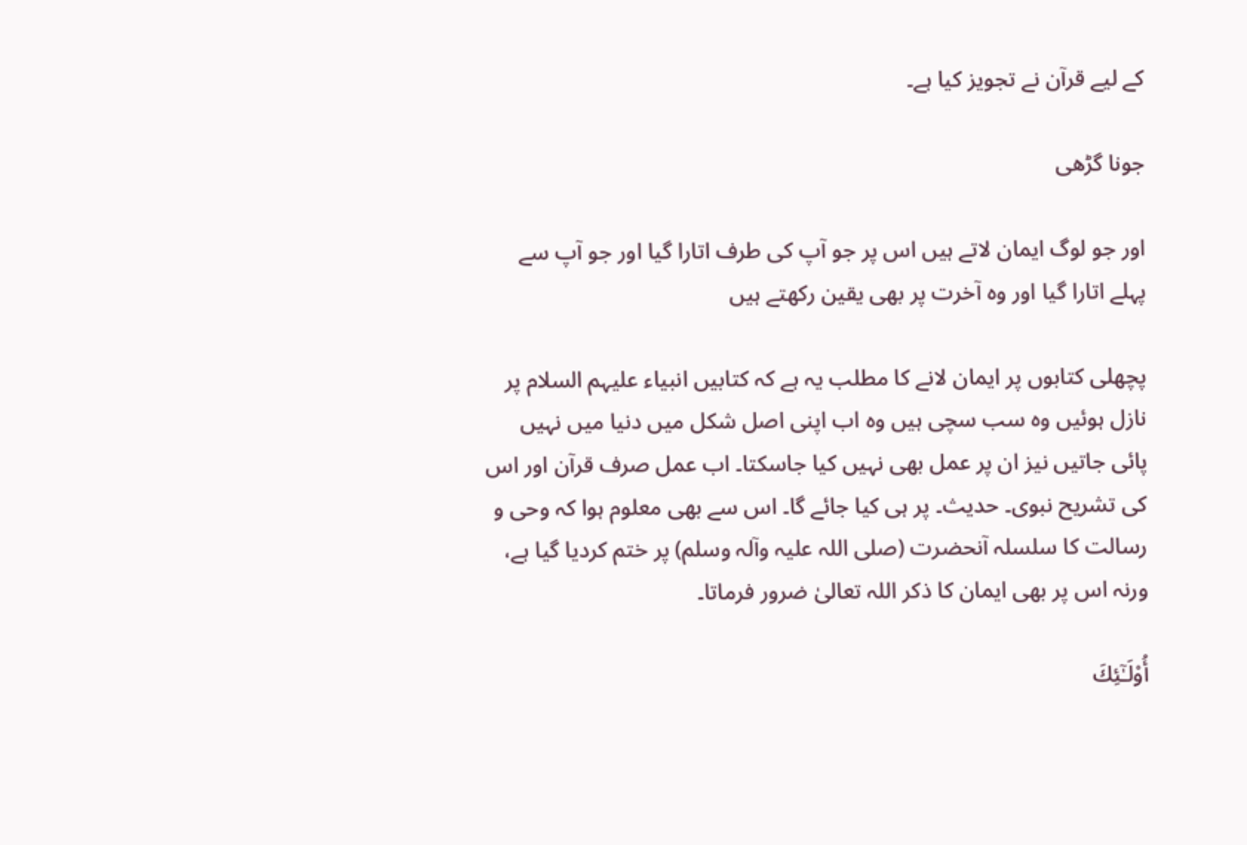کے لیے قرآن نے تجویز کیا ہے۔

جونا گڑھی

اور جو لوگ ایمان لاتے ہیں اس پر جو آپ کی طرف اتارا گیا اور جو آپ سے پہلے اتارا گیا اور وہ آخرت پر بھی یقین رکھتے ہیں

پچھلی کتابوں پر ایمان لانے کا مطلب یہ ہے کہ کتابیں انبیاء علیہم السلام پر نازل ہوئیں وہ سب سچی ہیں وہ اب اپنی اصل شکل میں دنیا میں نہیں پائی جاتیں نیز ان پر عمل بھی نہیں کیا جاسکتا۔ اب عمل صرف قرآن اور اس کی تشریح نبوی۔ حدیث۔ پر ہی کیا جائے گا۔ اس سے بھی معلوم ہوا کہ وحی و رسالت کا سلسلہ آنحضرت (صلی اللہ علیہ وآلہ وسلم) پر ختم کردیا گیا ہے، ورنہ اس پر بھی ایمان کا ذکر اللہ تعالیٰ ضرور فرماتا۔

أُو۟لَـٰٓئِكَ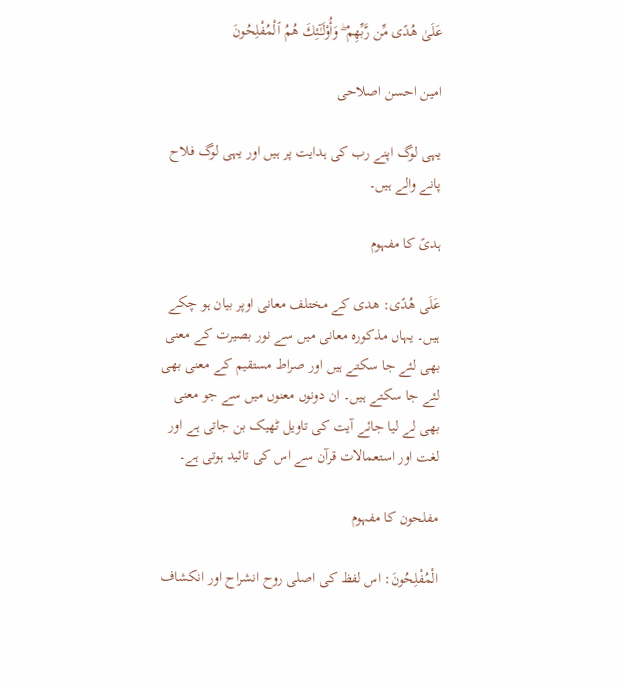عَلَىٰ هُدًى مِّن رَّبِّهِمْ ۖ وَأُو۟لَـٰٓئِكَ هُمُ ٱلْمُفْلِحُونَ

امین احسن اصلاحی

یہی لوگ اپنے رب کی ہدایت پر ہیں اور یہی لوگ فلاح پانے والے ہیں۔

ہدیً کا مفہوم

عَلَى هُدًى: ھدی کے مختلف معانی اوپر بیان ہو چکے ہیں۔ یہاں مذکورہ معانی میں سے نور بصیرت کے معنی بھی لئے جا سکتے ہیں اور صراط مستقیم کے معنی بھی لئے جا سکتے ہیں۔ ان دونوں معنوں میں سے جو معنی بھی لے لیا جائے آیت کی تاویل ٹھیک بن جاتی ہے اور لغت اور استعمالات قرآن سے اس کی تائید ہوتی ہے۔

مفلحون کا مفہوم

الْمُفْلِحُونَ: اس لفظ کی اصلی روح انشراح اور انکشاف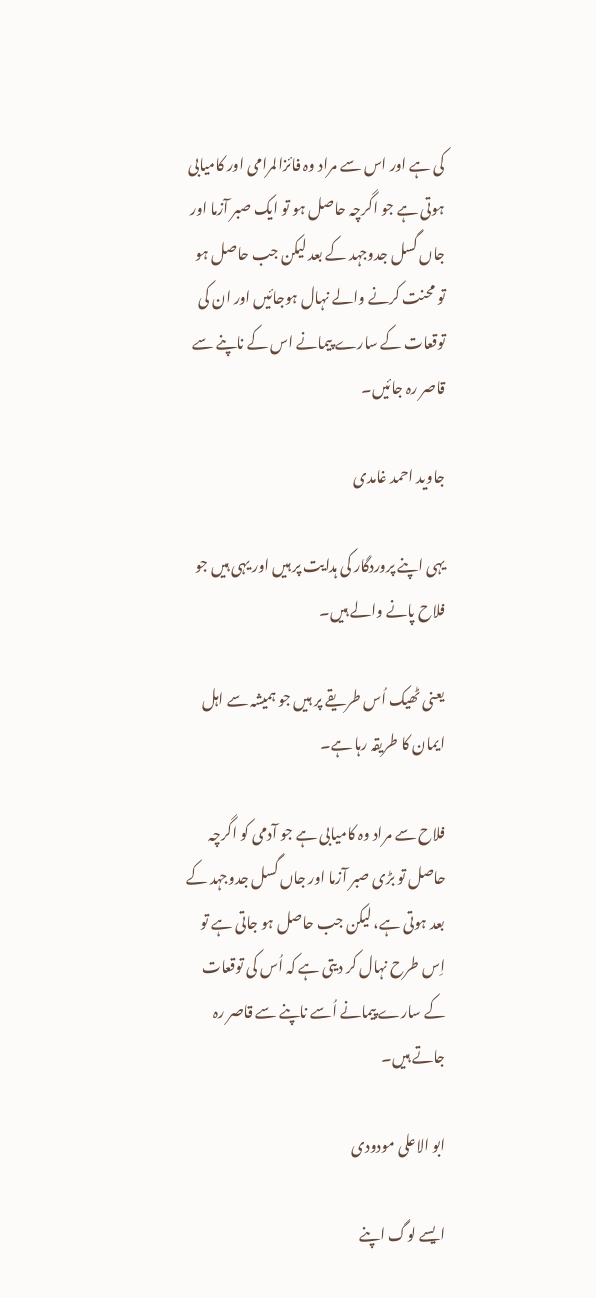کی ہے اور اس سے مراد وہ فائزالمرامی اور کامیابی ہوتی ہے جو اگرچہ حاصل ہو تو ایک صبر آزما اور جاں گسل جدوجہد کے بعد لیکن جب حاصل ہو تو محنت کرنے والے نہال ہوجائیں اور ان کی توقعات کے سارے پیمانے اس کے ناپنے سے قاصر رہ جائیں۔

جاوید احمد غامدی

یہی اپنے پروردگار کی ہدایت پر ہیں اور یہی ہیں جو فلاح پانے والے ہیں۔

یعنی ٹھیک اُس طریقے پر ہیں جو ہمیشہ سے اہل ایمان کا طریقہ رہا ہے۔

فلاح سے مراد وہ کامیابی ہے جو آدمی کو اگرچہ حاصل تو بڑی صبر آزما اور جاں گسل جدوجہد کے بعد ہوتی ہے، لیکن جب حاصل ہو جاتی ہے تو اِس طرح نہال کر دیتی ہے کہ اُس کی توقعات کے سارے پیمانے اُسے ناپنے سے قاصر رہ جاتے ہیں۔

ابو الاعلی مودودی

ایسے لوگ اپنے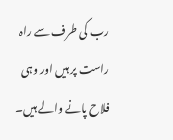رب کی طرف سے راہ راست پر ہیں اور وہی فلاح پانے والے ہیں۔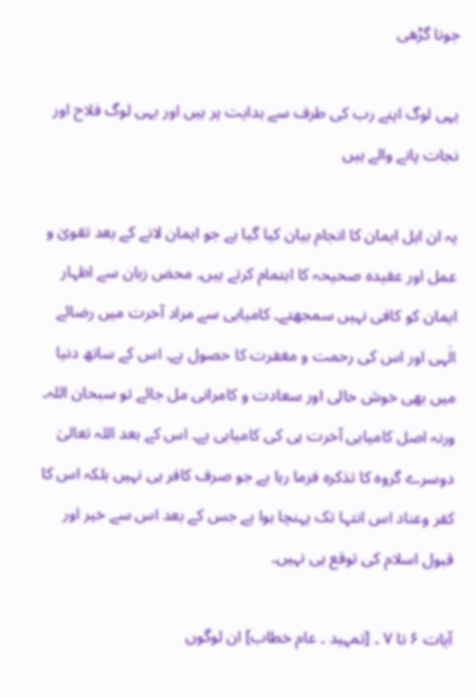جونا گڑھی

یہی لوگ اپنے رب کی طرف سے ہدایت پر ہیں اور یہی لوگ فلاح اور نجات پانے والے ہیں

یہ ان اہل ایمان کا انجام بیان کیا گیا ہے جو ایمان لانے کے بعد تقویٰ و عمل اور عقیدہ صحیحہ کا اہتمام کرتے ہیں۔ محض زبان سے اظہار ایمان کو کافی نہیں سمجھتے۔ کامیابی سے مراد آخرت میں رضائے الٰہی اور اس کی رحمت و مغفرت کا حصول ہے۔ اس کے ساتھ دنیا میں بھی خوش حالی اور سعادت و کامرانی مل جائے تو سبحان اللہ۔ ورنہ اصل کامیابی آخرت ہی کی کامیابی ہے۔ اس کے بعد اللہ تعالیٰ دوسرے گروہ کا تذکرہ فرما رہا ہے جو صرف کافر ہی نہیں بلکہ اس کا کفر وعناد اس انتہا تک پہنچا ہوا ہے جس کے بعد اس سے خیر اور قبول اسلام کی توقع ہی نہیں۔

آیات ۶ تا ۷ ۔ [تمہید ۔ عام خطاب] ان لوگوں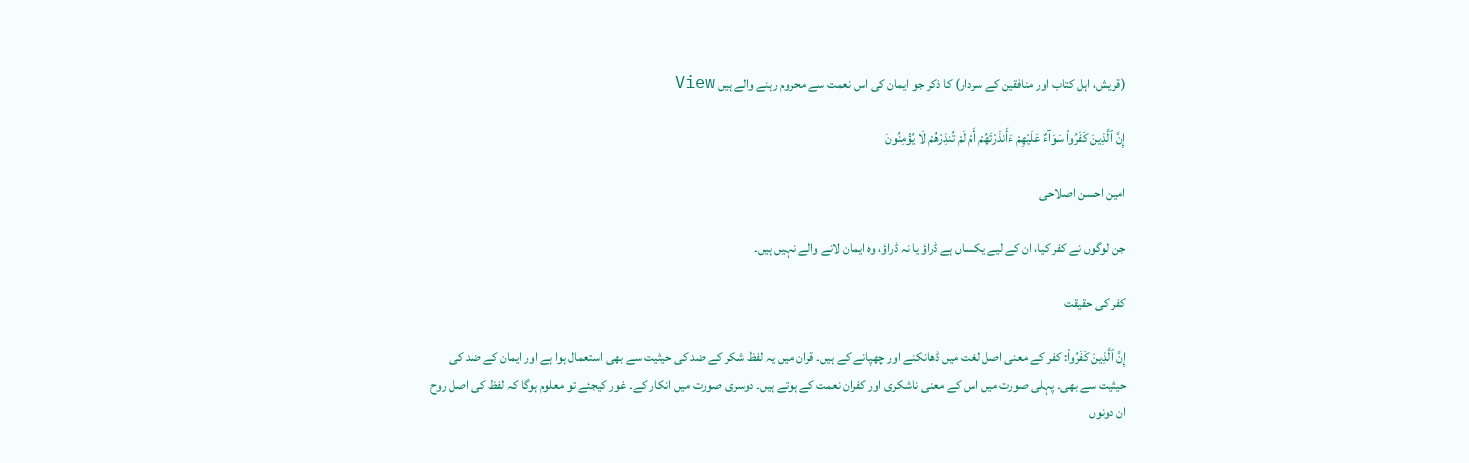(قریش، اہل کتاب اور منافقین کے سردار) کا ذکر جو ایمان کی اس نعمت سے محروم رہنے والے ہیں View

إِنَّ ٱلَّذِينَ كَفَرُوا۟ سَوَآءٌ عَلَيْهِمْ ءَأَنذَرْتَهُمْ أَمْ لَمْ تُنذِرْهُمْ لَا يُؤْمِنُونَ

امین احسن اصلاحی

جن لوگوں نے کفر کیا، ان کے لیے یکساں ہے ڈراؤ یا نہ ڈراؤ، وہ ایمان لانے والے نہیں ہیں۔

کفر کی حقیقت

إِنَّ ٱلَّذِينَ كَفَرُوا۟: کفر کے معنی اصل لغت میں ڈھانکنے اور چھپانے کے ہیں۔ قران میں یہ لفظ شکر کے ضد کی حیثیت سے بھی استعمال ہوا ہے اور ایمان کے ضد کی حیثیت سے بھی۔ پہلی صورت میں اس کے معنی ناشکری اور کفران نعمت کے ہوتے ہیں۔ دوسری صورت میں انکار کے۔ غور کیجئے تو معلوم ہوگا کہ لفظ کی اصل روح ان دونوں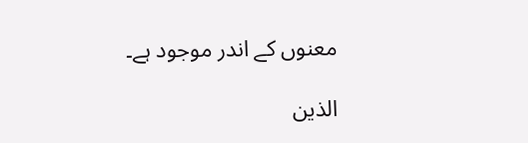معنوں کے اندر موجود ہے۔

الذین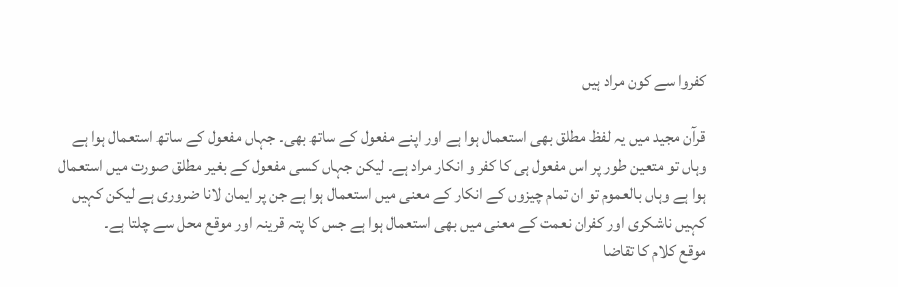کفروا سے کون مراد ہیں

قرآن مجید میں یہ لفظ مطلق بھی استعمال ہوا ہے اور اپنے مفعول کے ساتھ بھی۔ جہاں مفعول کے ساتھ استعمال ہوا ہے وہاں تو متعین طور پر اس مفعول ہی کا کفر و انکار مراد ہے۔ لیکن جہاں کسی مفعول کے بغیر مطلق صورت میں استعمال ہوا ہے وہاں بالعموم تو ان تمام چیزوں کے انکار کے معنی میں استعمال ہوا ہے جن پر ایمان لانا ضروری ہے لیکن کہیں کہیں ناشکری اور کفران نعمت کے معنی میں بھی استعمال ہوا ہے جس کا پتہ قرینہ اور موقع محل سے چلتا ہے۔
موقع کلام کا تقاضا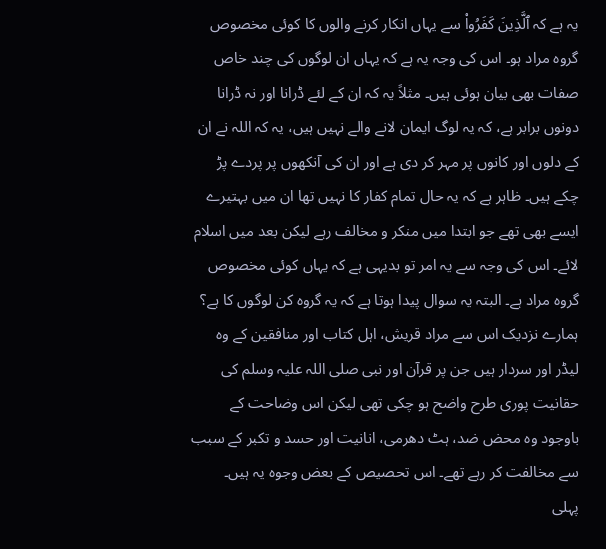یہ ہے کہ ٱلَّذِينَ كَفَرُوا۟ سے یہاں انکار کرنے والوں کا کوئی مخصوص گروہ مراد ہو۔ اس کی وجہ یہ ہے کہ یہاں ان لوگوں کی چند خاص صفات بھی بیان ہوئی ہیں۔ مثلاً یہ کہ ان کے لئے ڈرانا اور نہ ڈرانا دونوں برابر ہے، کہ یہ لوگ ایمان لانے والے نہیں ہیں، یہ کہ اللہ نے ان کے دلوں اور کانوں پر مہر کر دی ہے اور ان کی آنکھوں پر پردے پڑ چکے ہیں۔ ظاہر ہے کہ یہ حال تمام کفار کا نہیں تھا ان میں بہتیرے ایسے بھی تھے جو ابتدا میں منکر و مخالف رہے لیکن بعد میں اسلام لائے۔ اس کی وجہ سے یہ امر تو بدیہی ہے کہ یہاں کوئی مخصوص گروہ مراد ہے۔ البتہ یہ سوال پیدا ہوتا ہے کہ یہ گروہ کن لوگوں کا ہے؟
ہمارے نزدیک اس سے مراد قریش، اہل کتاب اور منافقین کے وہ لیڈر اور سردار ہیں جن پر قرآن اور نبی صلی اللہ علیہ وسلم کی حقانیت پوری طرح واضح ہو چکی تھی لیکن اس وضاحت کے باوجود وہ محض ضد، ہٹ دھرمی، انانیت اور حسد و تکبر کے سبب سے مخالفت کر رہے تھے۔ اس تحصیص کے بعض وجوہ یہ ہیں۔
پہلی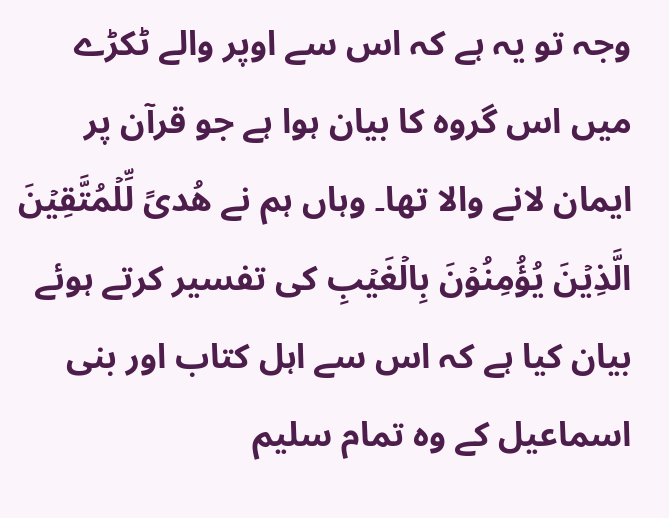وجہ تو یہ ہے کہ اس سے اوپر والے ٹکڑے میں اس گروہ کا بیان ہوا ہے جو قرآن پر ایمان لانے والا تھا۔ وہاں ہم نے ھُدیً لِّلۡمُتَّقِیۡنَ الَّذِیۡنَ یُؤُمِنُوۡنَ بِالۡغَیۡبِ کی تفسیر کرتے ہوئے بیان کیا ہے کہ اس سے اہل کتاب اور بنی اسماعیل کے وہ تمام سلیم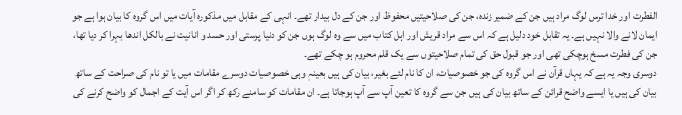الفطرت اور خدا ترس لوگ مراد ہیں جن کے ضمیر زندہ، جن کی صلاحیتیں محفوظ اور جن کے دل بیدار تھے۔ انہی کے مقابل میں مذکورہ آیات میں اس گروہ کا بیان ہوا ہے جو ایمان لانے والا نہیں ہے۔ یہ تقابل خود دلیل ہے کہ اس سے مراد قریش اور اہل کتاب میں سے وہ لوگ ہوں جن کو دنیا پرستی اور حسد و انانیت نے بالکل اندھا بہرا کر دیا تھا، جن کی فطرت مسخ ہوچکی تھی اور جو قبول حق کی تمام صلاحیتوں سے یک قلم محروم ہو چکے تھے۔
دوسری وجہ یہ ہے کہ یہاں قرآن نے اس گروہ کی جو خصوصیات، ان کا نام لئے بغیر، بیان کی ہیں بعینہٖ وہی خصوصیات دوسرے مقامات میں یا تو نام کی صراحت کے ساتھ بیان کی ہیں یا ایسے واضح قرائن کے ساتھ بیان کی ہیں جن سے گروہ کا تعین آپ سے آپ ہوجاتا ہے۔ ان مقامات کو سامنے رکھ کر اگر اس آیت کے اجمال کو واضح کرنے کی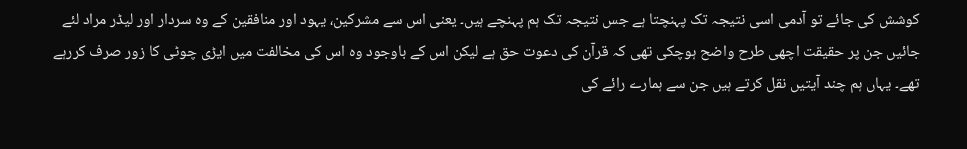کوشش کی جائے تو آدمی اسی نتیجہ تک پہنچتا ہے جس نتیجہ تک ہم پہنچے ہیں۔ یعنی اس سے مشرکین، یہود اور منافقین کے وہ سردار اور لیڈر مراد لئے جائیں جن پر حقیقت اچھی طرح واضح ہوچکی تھی کہ قرآن کی دعوت حق ہے لیکن اس کے باوجود وہ اس کی مخالفت میں ایڑی چوٹی کا زور صرف کررہے تھے۔ یہاں ہم چند آیتیں نقل کرتے ہیں جن سے ہمارے رائے کی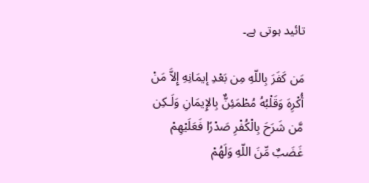تائید ہوتی ہے۔

مَن كَفَرَ بِاللّهِ مِن بَعْدِ إيمَانِهِ إِلاَّ مَنْ أُكْرِهَ وَقَلْبُهُ مُطْمَئِنٌّ بِالإِيمَانِ وَلَـكِن مَّن شَرَحَ بِالْكُفْرِ صَدْرًا فَعَلَيْهِمْ غَضَبٌ مِّنَ اللّهِ وَلَهُمْ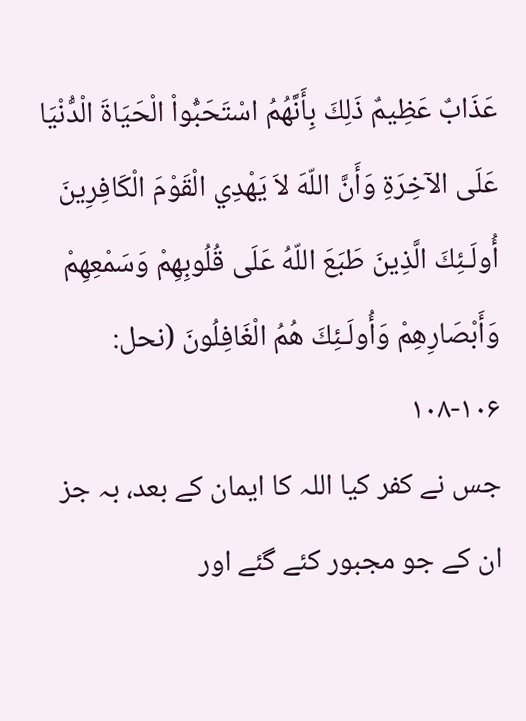عَذَابٌ عَظِيمٌ ذَلِكَ بِأَنَّهُمُ اسْتَحَبُّواْ الْحَيَاةَ الْدُّنْيَا عَلَى الآخِرَةِ وَأَنَّ اللّهَ لاَ يَهْدِي الْقَوْمَ الْكَافِرِينَ أُولَـئِكَ الَّذِينَ طَبَعَ اللّهُ عَلَى قُلُوبِهِمْ وَسَمْعِهِمْ وَأَبْصَارِهِمْ وَأُولَـئِكَ هُمُ الْغَافِلُونَ (نحل: ۱۰۶-۱۰۸
جس نے کفر کیا اللہ کا ایمان کے بعد، بہ جز ان کے جو مجبور کئے گئے اور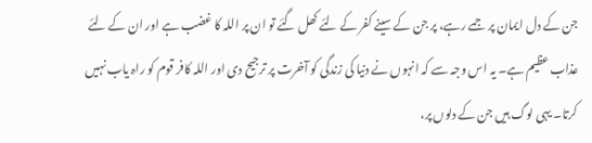جن کے دل ایمان پر جمے رہے، پر جن کے سینے کفر کے لئے کھل گئے تو ان پر اللہ کا غضب ہے اور ان کے لئے عذاب عظیم ہے۔ یہ اس وجہ سے کہ انہوں نے دنیا کی زندگی کو آخرت پر ترجیح دی اور اللہ کافر قوم کو راہ یاب نہیں کرتا۔ یہی لوگ ہیں جن کے دلوں پر،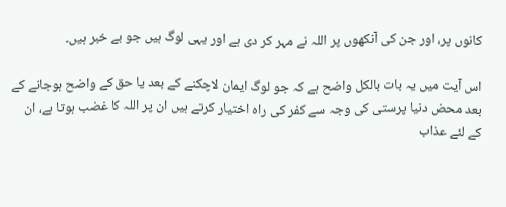کانوں پر، اور جن کی آنکھوں پر اللہ نے مہر کر دی ہے اور یہی لوگ ہیں جو بے خبر ہیں۔

اس آیت میں یہ بات بالکل واضح ہے کہ جو لوگ ایمان لاچکنے کے بعد یا حق کے واضح ہوجانے کے بعد محض دنیا پرستی کی وجہ سے کفر کی راہ اختیار کرتے ہیں ان پر اللہ کا غضب ہوتا ہے، ان کے لئے عذاب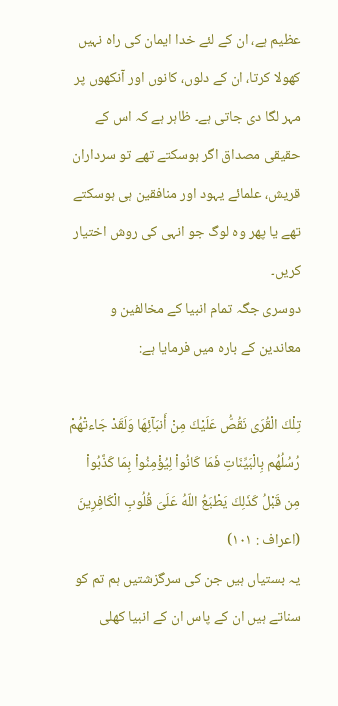عظیم ہے، ان کے لئے خدا ایمان کی راہ نہیں کھولا کرتا، ان کے دلوں، کانوں اور آنکھوں پر مہر لگا دی جاتی ہے۔ ظاہر ہے کہ اس کے حقیقی مصداق اگر ہوسکتے تھے تو سرداران قریش، علمائے یہود اور منافقین ہی ہوسکتے تھے یا پھر وہ لوگ جو انہی کی روش اختیار کریں۔
دوسری جگہ تمام انبیا کے مخالفین و معاندین کے بارہ میں فرمایا ہے:

تِلْكَ الْقُرَى نَقُصُّ عَلَيْكَ مِنْ أَنبَآئِهَا وَلَقَدْ جَاءتْهُمْ رُسُلُهُم بِالْبَيِّنَاتِ فَمَا كَانُواْ لِيُؤْمِنُواْ بِمَا كَذَّبُواْ مِن قَبْلُ كَذَلِكَ يَطْبَعُ اللّهُ عَلَىَ قُلُوبِ الْكَافِرِينَ (اعراف : ۱۰۱)
یہ بستیاں ہیں جن کی سرگزشتیں ہم تم کو سناتے ہیں ان کے پاس ان کے انبیا کھلی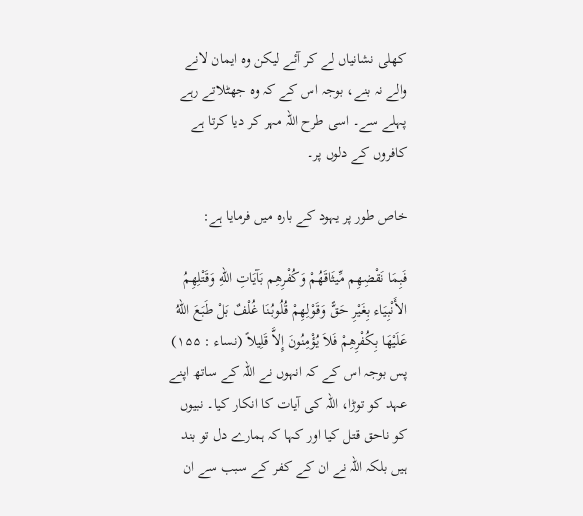کھلی نشانیاں لے کر آئے لیکن وہ ایمان لانے والے نہ بنے، بوجہ اس کے کہ وہ جھٹلاتے رہے پہلے سے۔ اسی طرح اللہ مہر کر دیا کرتا ہے کافروں کے دلوں پر۔

خاص طور پر یہود کے بارہ میں فرمایا ہے:

فَبِمَا نَقْضِهِم مِّيثَاقَهُمْ وَكُفْرِهِم بَآيَاتِ اللّهِ وَقَتْلِهِمُ الأَنْبِيَاء بِغَيْرِ حَقًّ وَقَوْلِهِمْ قُلُوبُنَا غُلْفٌ بَلْ طَبَعَ اللّهُ عَلَيْهَا بِكُفْرِهِمْ فَلاَ يُؤْمِنُونَ إِلاَّ قَلِيلاً (نساء : ۱۵۵)
پس بوجہ اس کے کہ انہوں نے اللہ کے ساتھ اپنے عہد کو توڑا، اللہ کی آیات کا انکار کیا۔ نبیوں کو ناحق قتل کیا اور کہا کہ ہمارے دل تو بند ہیں بلکہ اللہ نے ان کے کفر کے سبب سے ان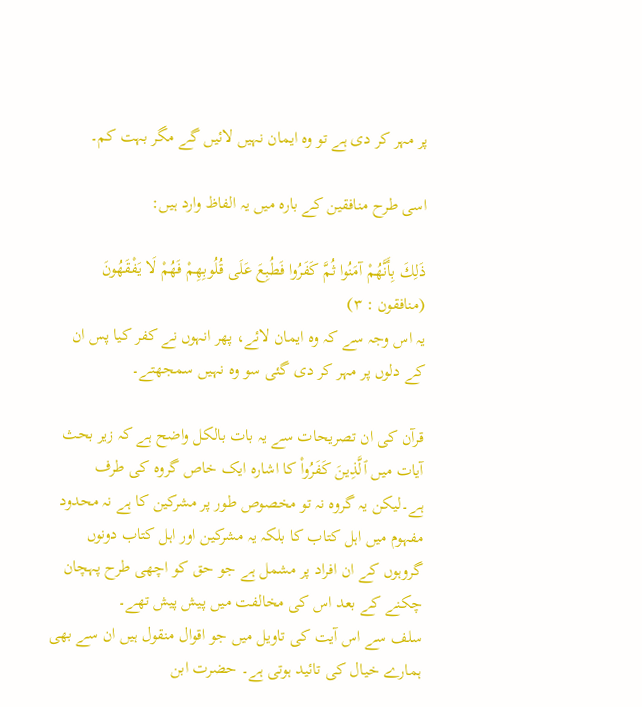پر مہر کر دی ہے تو وہ ایمان نہیں لائیں گے مگر بہت کم۔

اسی طرح منافقین کے بارہ میں یہ الفاظ وارد ہیں:

ذَلِكَ بِأَنَّهُمْ آمَنُوا ثُمَّ كَفَرُوا فَطُبِعَ عَلَى قُلُوبِهِمْ فَهُمْ لَا يَفْقَهُونَ (منافقون : ۳)
یہ اس وجہ سے کہ وہ ایمان لائے، پھر انہوں نے کفر کیا پس ان کے دلوں پر مہر کر دی گئی سو وہ نہیں سمجھتے۔

قرآن کی ان تصریحات سے یہ بات بالکل واضح ہے کہ زیر بحث آیات میں ٱلَّذِينَ كَفَرُوا۟ کا اشارہ ایک خاص گروہ کی طرف ہے۔لیکن یہ گروہ نہ تو مخصوص طور پر مشرکین کا ہے نہ محدود مفہوم میں اہل کتاب کا بلکہ یہ مشرکین اور اہل کتاب دونوں گروہوں کے ان افراد پر مشمل ہے جو حق کو اچھی طرح پہچان چکنے کے بعد اس کی مخالفت میں پیش پیش تھے۔
سلف سے اس آیت کی تاویل میں جو اقوال منقول ہیں ان سے بھی ہمارے خیال کی تائید ہوتی ہے۔ حضرت ابن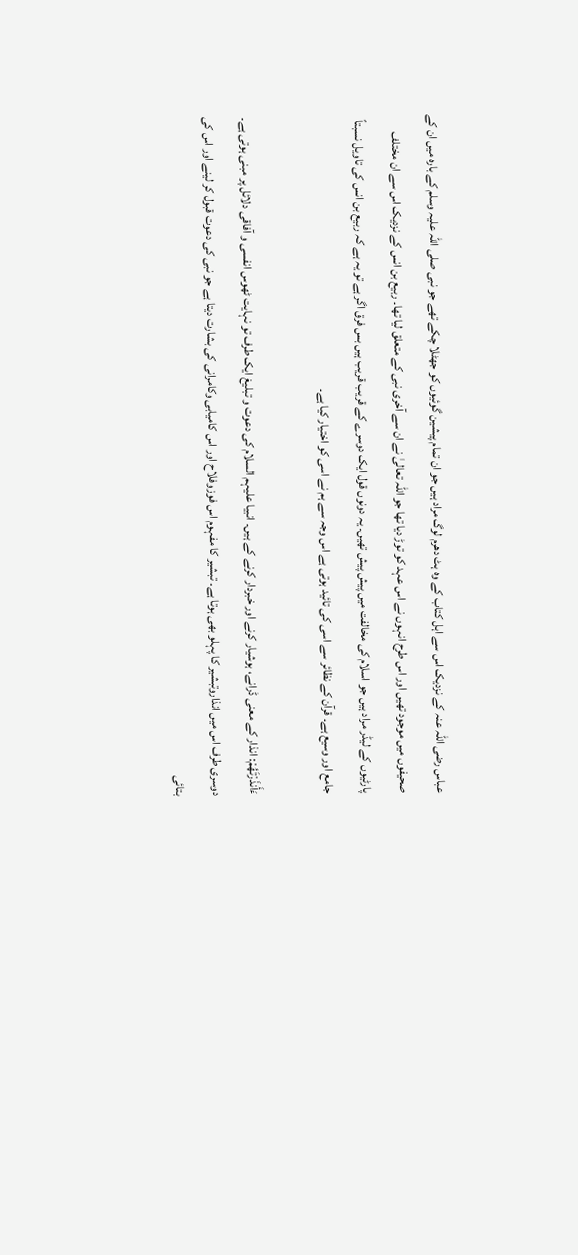عباس رضی اللہ عنہ کے نزدیک اس سے اہل کتاب کے وہ ہٹ دھرم لوگ مراد ہیں جو ان تمام پیشین گوئیوں کو جھٹلا چکے تھے جو نبی صلی اللہ علیہ وسلم کے بارہ میں ان کے صحیفوں میں موجود تھیں اور اس طرح انہوں نے اس عہد کو توڑ دیا تھا جو اللہ تعالیٰ نے ان سے آخری نبی کے متعلق لیا تھا۔ ربیع بن انس کے نزدیک اس سے ان مختلف پارٹیوں کے لیڈر مراد ہیں جو اسلام کی مخالفت میں پیش پیش تھیں۔ یہ دونوں قول ایک دوسرے کے قریب قریب ہیں بس فرق اگر ہے تو یہ ہے کہ ربیع بن انس کی تاویل نسبتاً جامع اور وسیع ہے۔ قرآن کے نظائر سے اسی کی تائید ہوتی ہے اس وجہ سے ہم نے اسی کو اختیار کیا ہے۔

ءَأَنذَرْتَهُمْ: انذار کے معنی ڈرانے، ہوشیار کرنے اور خبردار کرنے کے ہیں۔ انبیا علیہم السلام کی دعوت و تبلیغ ایک طرف تو نہایت ٹھوس انفسی و آفاقی دلائل پر مبنی ہوتی ہے۔ دوسری طرف اس میں انذاروتبشیر کا پہلو بھی ہوتا ہے۔ تبشیر کا مفہوم اس فوزوفلاح اور اس کامیابی وکامرانی کی بشارت دیتا ہے جو نبی کی دعوت قبول کر لینے اور اس کی بتائی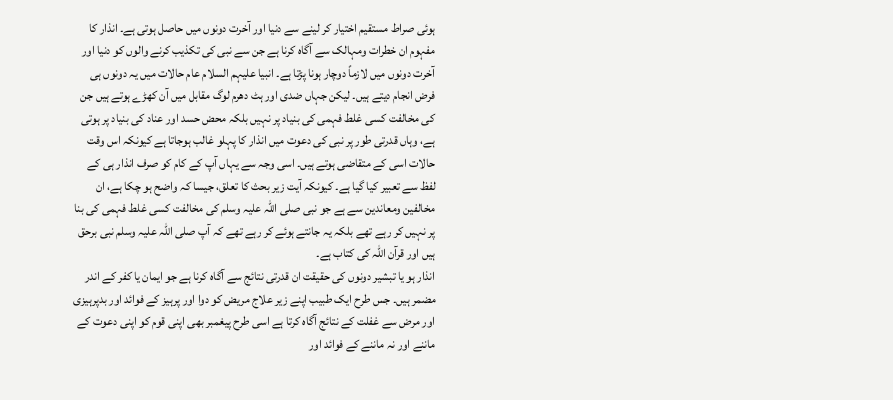ہوئی صراط مستقیم اختیار کر لینے سے دنیا اور آخرت دونوں میں حاصل ہوتی ہے۔ انذار کا مفہوم ان خطرات ومہالک سے آگاہ کرنا ہے جن سے نبی کی تکذیب کرنے والوں کو دنیا اور آخرت دونوں میں لازماً دوچار ہونا پڑتا ہے۔ انبیا علیہم السلام عام حالات میں یہ دونوں ہی فرض انجام دیتے ہیں۔ لیکن جہاں ضدی اور ہٹ دھرم لوگ مقابل میں آن کھڑے ہوتے ہیں جن کی مخالفت کسی غلط فہمی کی بنیاد پر نہیں بلکہ محض حسد اور عناد کی بنیاد پر ہوتی ہے، وہاں قدرتی طور پر نبی کی دعوت میں انذار کا پہلو غالب ہوجاتا ہے کیونکہ اس وقت حالات اسی کے متقاضی ہوتے ہیں۔ اسی وجہ سے یہاں آپ کے کام کو صرف انذار ہی کے لفظ سے تعبیر کیا گیا ہے۔ کیونکہ آیت زیر بحث کا تعلق، جیسا کہ واضح ہو چکا ہے، ان مخالفین ومعاندین سے ہے جو نبی صلی اللہ علیہ وسلم کی مخالفت کسی غلط فہمی کی بنا پر نہیں کر رہے تھے بلکہ یہ جانتے ہوئے کر رہے تھے کہ آپ صلی اللہ علیہ وسلم نبی برحق ہیں اور قرآن اللہ کی کتاب ہے۔
انذار ہو یا تبشیر دونوں کی حقیقت ان قدرتی نتائج سے آگاہ کرنا ہے جو ایمان یا کفر کے اندر مضمر ہیں۔ جس طرح ایک طبیب اپنے زیر علاج مریض کو دوا اور پرہیز کے فوائد اور بدپرہیزی اور مرض سے غفلت کے نتائج آگاہ کرتا ہے اسی طرح پیغمبر بھی اپنی قوم کو اپنی دعوت کے ماننے اور نہ ماننے کے فوائد اور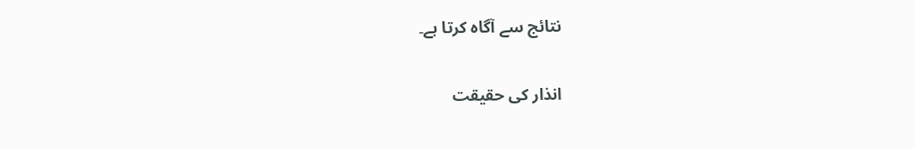نتائج سے آگاہ کرتا ہے۔

انذار کی حقیقت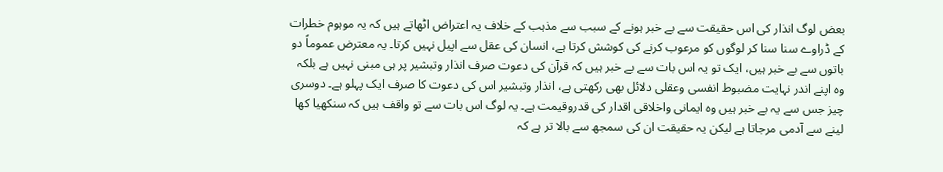بعض لوگ انذار کی اس حقیقت سے بے خبر ہونے کے سبب سے مذہب کے خلاف یہ اعتراض اٹھاتے ہیں کہ یہ موہوم خطرات کے ڈراوے سنا سنا کر لوگوں کو مرعوب کرنے کی کوشش کرتا ہے، انسان کی عقل سے اپیل نہیں کرتا۔ یہ معترض عموماً دو باتوں سے بے خبر ہیں، ایک تو یہ اس بات سے بے خبر ہیں کہ قرآن کی دعوت صرف انذار وتبشیر پر ہی مبنی نہیں ہے بلکہ وہ اپنے اندر نہایت مضبوط انفسی وعقلی دلائل بھی رکھتی ہے، انذار وتبشیر اس کی دعوت کا صرف ایک پہلو ہے۔ دوسری چیز جس سے یہ بے خبر ہیں وہ ایمانی واخلاقی اقدار کی قدروقیمت ہے۔ یہ لوگ اس بات سے تو واقف ہیں کہ سنکھیا کھا لینے سے آدمی مرجاتا ہے لیکن یہ حقیقت ان کی سمجھ سے بالا تر ہے کہ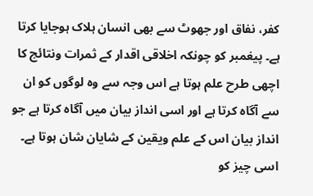کفر، نفاق اور جھوٹ سے بھی انسان ہلاک ہوجایا کرتا ہے۔ پیغمبر کو چونکہ اخلاقی اقدار کے ثمرات ونتائج کا اچھی طرح علم ہوتا ہے اس وجہ سے وہ لوگوں کو ان سے آگاہ کرتا ہے اور اسی انداز بیان میں آگاہ کرتا ہے جو انداز بیان اس کے علم ویقین کے شایان شان ہوتا ہے۔ اسی چیز کو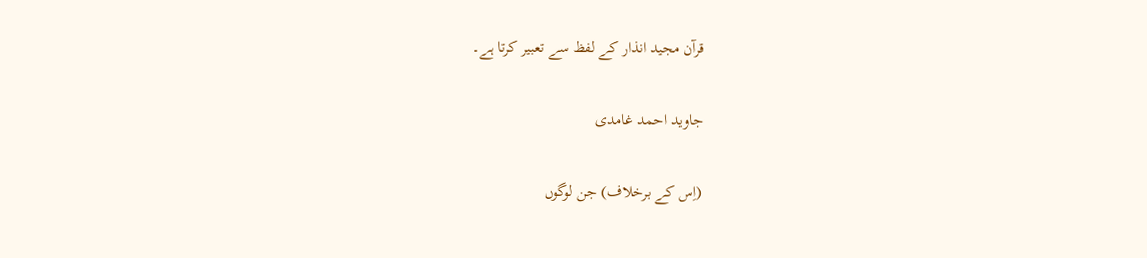قرآن مجید انذار کے لفظ سے تعبیر کرتا ہے۔

جاوید احمد غامدی

(اِس کے برخلاف) جن لوگوں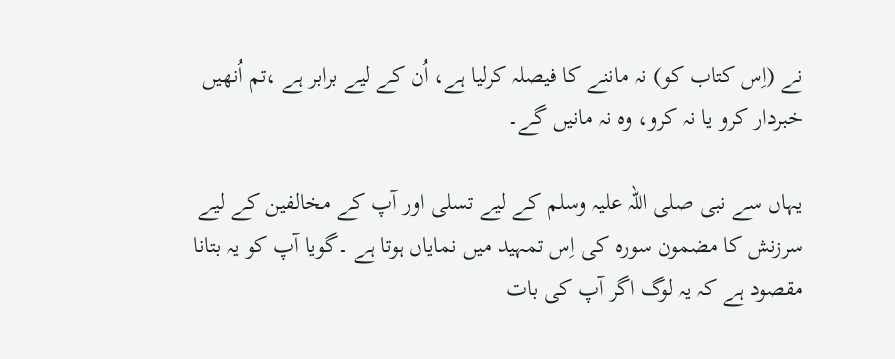نے (اِس کتاب کو) نہ ماننے کا فیصلہ کرلیا ہے، اُن کے لیے برابر ہے ،تم اُنھیں خبردار کرو یا نہ کرو، وہ نہ مانیں گے۔

یہاں سے نبی صلی اللہ علیہ وسلم کے لیے تسلی اور آپ کے مخالفین کے لیے سرزنش کا مضمون سورہ کی اِس تمہید میں نمایاں ہوتا ہے ۔گویا آپ کو یہ بتانا مقصود ہے کہ یہ لوگ اگر آپ کی بات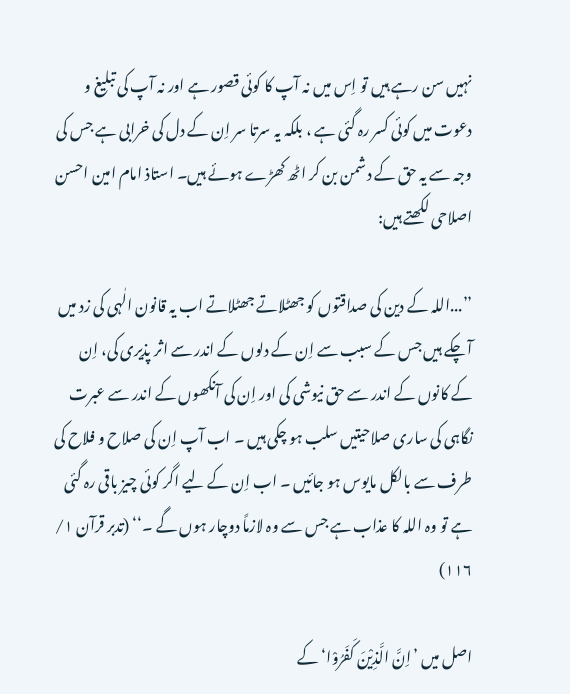نہیں سن رہے ہیں تو اِس میں نہ آپ کا کوئی قصور ہے اور نہ آپ کی تبلیغ و دعوت میں کوئی کسر رہ گئی ہے ، بلکہ یہ سرتا سر اِن کے دل کی خرابی ہے جس کی وجہ سے یہ حق کے دشمن بن کر اٹھ کھڑے ہوئے ہیں۔ استاذ امام امین احسن اصلاحی لکھتے ہیں:

’’...اللہ کے دین کی صداقتوں کو جھٹلاتے جھٹلاتے اب یہ قانون الٰہی کی زد میں آ چکے ہیں جس کے سبب سے اِن کے دلوں کے اندر سے اثر پذیری کی، اِن کے کانوں کے اندر سے حق نیوشی کی اور اِن کی آنکھوں کے اندر سے عبرت نگاہی کی ساری صلاحیتیں سلب ہو چکی ہیں ۔ اب آپ اِن کی صلاح و فلاح کی طرف سے بالکل مایوس ہو جائیں ۔ اب اِن کے لیے اگر کوئی چیز باقی رہ گئی ہے تو وہ اللہ کا عذاب ہے جس سے وہ لازماً دوچار ہوں گے ۔‘‘ (تدبر قرآن ۱/ ۱۱۶)

اصل میں ’اِنَّ الَّذِیْنَ کَفَرُوْا‘ کے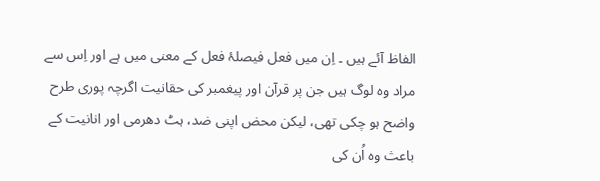الفاظ آئے ہیں ۔ اِن میں فعل فیصلۂ فعل کے معنی میں ہے اور اِس سے مراد وہ لوگ ہیں جن پر قرآن اور پیغمبر کی حقانیت اگرچہ پوری طرح واضح ہو چکی تھی، لیکن محض اپنی ضد، ہٹ دھرمی اور انانیت کے باعث وہ اُن کی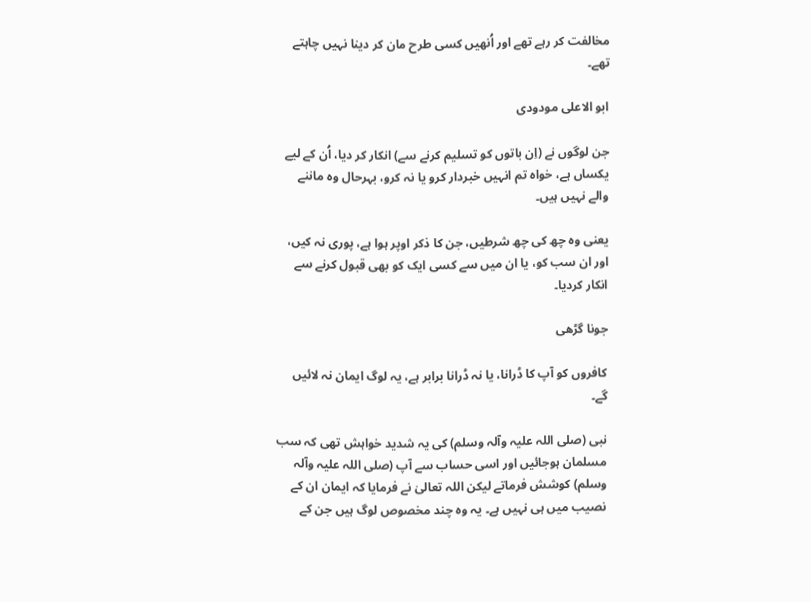مخالفت کر رہے تھے اور اُنھیں کسی طرح مان کر دینا نہیں چاہتے تھے۔

ابو الاعلی مودودی

جن لوگوں نے (اِن باتوں کو تسلیم کرنے سے) انکار کر دیا، اُن کے لیے یکساں ہے، خواہ تم انہیں خبردار کرو یا نہ کرو، بہرحال وہ ماننے والے نہیں ہیں۔

یعنی وہ چھ کی چھ شرطیں، جن کا ذکر اوپر ہوا ہے، پوری نہ کیں، اور ان سب کو، یا ان میں سے کسی ایک کو بھی قبول کرنے سے انکار کردیا۔

جونا گڑھی

کافروں کو آپ کا ڈرانا، یا نہ ڈرانا برابر ہے، یہ لوگ ایمان نہ لائیں گے۔

نبی (صلی اللہ علیہ وآلہ وسلم) کی یہ شدید خواہش تھی کہ سب مسلمان ہوجائیں اور اسی حساب سے آپ (صلی اللہ علیہ وآلہ وسلم) کوشش فرماتے لیکن اللہ تعالیٰ نے فرمایا کہ ایمان ان کے نصیب میں ہی نہیں ہے۔ یہ وہ چند مخصوص لوگ ہیں جن کے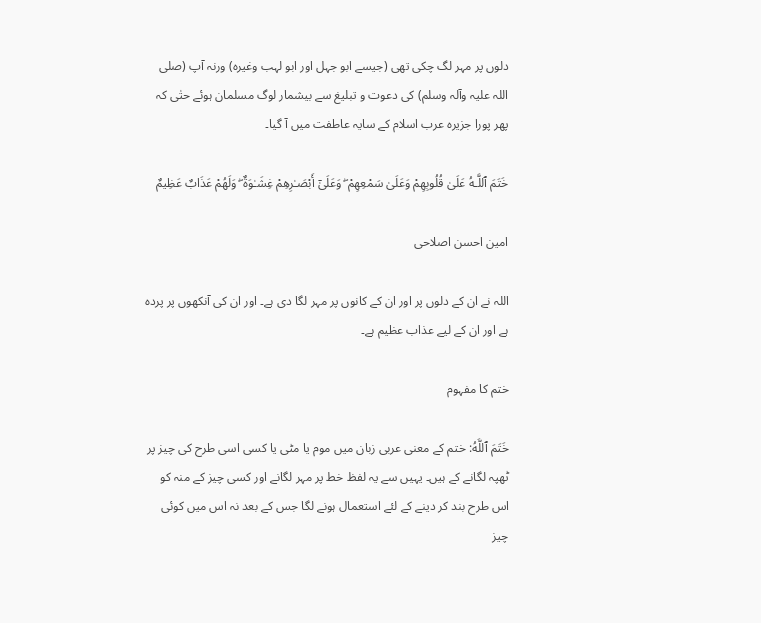دلوں پر مہر لگ چکی تھی (جیسے ابو جہل اور ابو لہب وغیرہ) ورنہ آپ (صلی اللہ علیہ وآلہ وسلم) کی دعوت و تبلیغ سے بیشمار لوگ مسلمان ہوئے حتٰی کہ پھر پورا جزیرہ عرب اسلام کے سایہ عاطفت میں آ گیا۔

خَتَمَ ٱللَّـهُ عَلَىٰ قُلُوبِهِمْ وَعَلَىٰ سَمْعِهِمْ ۖ وَعَلَىٰٓ أَبْصَـٰرِهِمْ غِشَـٰوَةٌ ۖ وَلَهُمْ عَذَابٌ عَظِيمٌ

امین احسن اصلاحی

اللہ نے ان کے دلوں پر اور ان کے کانوں پر مہر لگا دی ہے۔ اور ان کی آنکھوں پر پردہ ہے اور ان کے لیے عذاب عظیم ہے۔

ختم کا مفہوم

خَتَمَ ٱللَّهُ: ختم کے معنی عربی زبان میں موم یا مٹی یا کسی اسی طرح کی چیز پر ٹھپہ لگانے کے ہیں۔ یہیں سے یہ لفظ خط پر مہر لگانے اور کسی چیز کے منہ کو اس طرح بند کر دینے کے لئے استعمال ہونے لگا جس کے بعد نہ اس میں کوئی چیز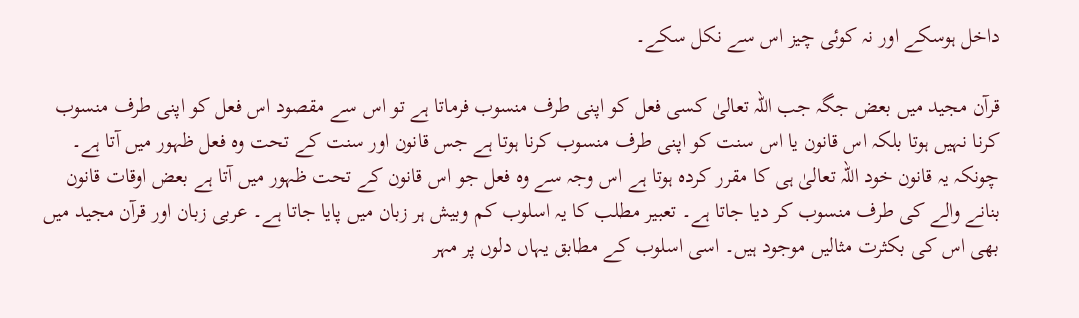داخل ہوسکے اور نہ کوئی چیز اس سے نکل سکے۔

قرآن مجید میں بعض جگہ جب اللہ تعالیٰ کسی فعل کو اپنی طرف منسوب فرماتا ہے تو اس سے مقصود اس فعل کو اپنی طرف منسوب کرنا نہیں ہوتا بلکہ اس قانون یا اس سنت کو اپنی طرف منسوب کرنا ہوتا ہے جس قانون اور سنت کے تحت وہ فعل ظہور میں آتا ہے۔ چونکہ یہ قانون خود اللہ تعالیٰ ہی کا مقرر کردہ ہوتا ہے اس وجہ سے وہ فعل جو اس قانون کے تحت ظہور میں آتا ہے بعض اوقات قانون بنانے والے کی طرف منسوب کر دیا جاتا ہے۔ تعبیر مطلب کا یہ اسلوب کم وبیش ہر زبان میں پایا جاتا ہے۔ عربی زبان اور قرآن مجید میں بھی اس کی بکثرت مثالیں موجود ہیں۔ اسی اسلوب کے مطابق یہاں دلوں پر مہر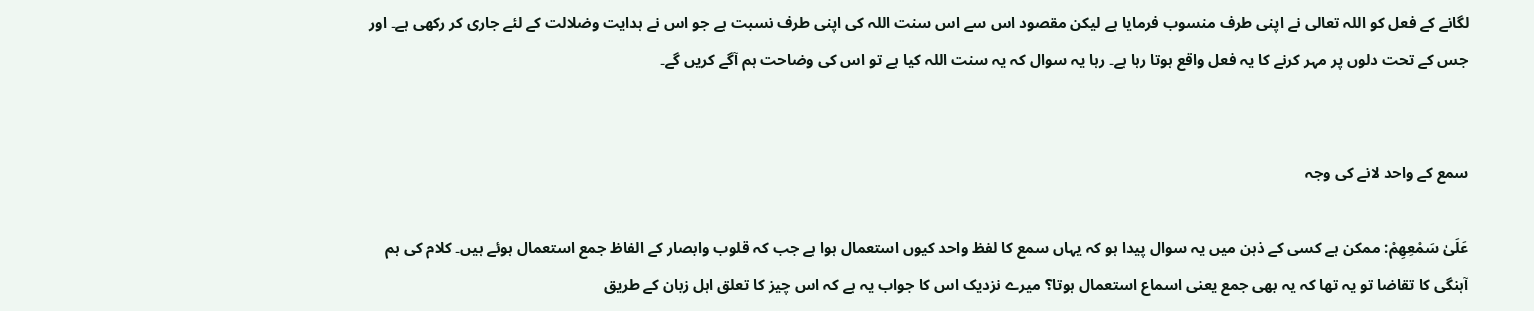لگانے کے فعل کو اللہ تعالی نے اپنی طرف منسوب فرمایا ہے لیکن مقصود اس سے اس سنت اللہ کی اپنی طرف نسبت ہے جو اس نے ہدایت وضلالت کے لئے جاری کر رکھی ہے۔ اور جس کے تحت دلوں پر مہر کرنے کا یہ فعل واقع ہوتا رہا ہے۔ رہا یہ سوال کہ یہ سنت اللہ کیا ہے تو اس کی وضاحت ہم آگے کریں گے۔


سمع کے واحد لانے کی وجہ

عَلَىٰ سَمْعِهِمْ: ممکن ہے کسی کے ذہن میں یہ سوال پیدا ہو کہ یہاں سمع کا لفظ واحد کیوں استعمال ہوا ہے جب کہ قلوب وابصار کے الفاظ جمع استعمال ہوئے ہیں۔ کلام کی ہم آہنگی کا تقاضا تو یہ تھا کہ یہ بھی جمع یعنی اسماع استعمال ہوتا؟ میرے نزدیک اس کا جواب یہ ہے کہ اس چیز کا تعلق اہل زبان کے طریق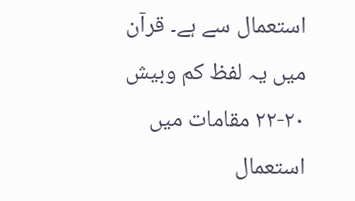استعمال سے ہے۔ قرآن میں یہ لفظ کم وبیش ۲۰-۲۲ مقامات میں استعمال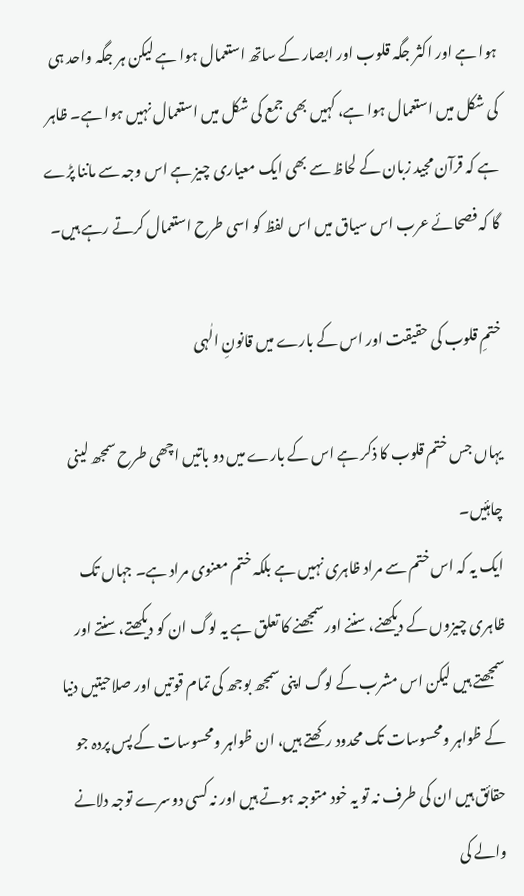ہوا ہے اور اکثر جگہ قلوب اور ابصار کے ساتھ استعمال ہوا ہے لیکن ہر جگہ واحد ہی کی شکل میں استعمال ہوا ہے، کہیں بھی جمع کی شکل میں استعمال نہیں ہوا ہے۔ ظاہر ہے کہ قرآن مجید زبان کے لحاظ سے بھی ایک معیاری چیز ہے اس وجہ سے ماننا پڑے گا کہ فصحائے عرب اس سیاق میں اس لفظ کو اسی طرح استعمال کرتے رہے ہیں۔

ختمِ قلوب کی حقیقت اور اس کے بارے میں قانونِ الٰہی

یہاں جس ختم قلوب کا ذکر ہے اس کے بارے میں دو باتیں اچھی طرح سمجھ لینی چاہئیں۔
ایک یہ کہ اس ختم سے مراد ظاہری نہیں ہے بلکہ ختم معنوی مراد ہے۔ جہاں تک ظاہری چیزوں کے دیکھنے، سننے اورسمجھنے کا تعلق ہے یہ لوگ ان کو دیکھتے، سنتے اور سمجھتے ہیں لیکن اس مشرب کے لوگ اپنی سمجھ بوجھ کی تمام قوتیں اور صلاحیتیں دنیا کے ظواہر ومحسوسات تک محدود رکھتے ہیں، ان ظواہر ومحسوسات کے پس پردہ جو حقائق ہیں ان کی طرف نہ تو یہ خود متوجہ ہوتے ہیں اور نہ کسی دوسرے توجہ دلانے والے کی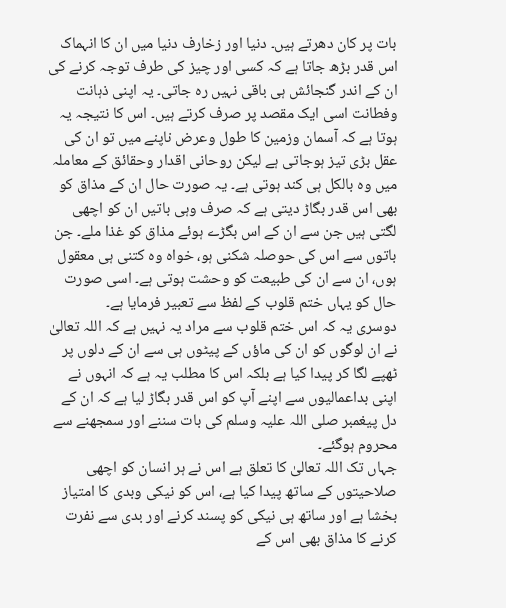بات پر کان دھرتے ہیں۔ دنیا اور زخارف دنیا میں ان کا انہماک اس قدر بڑھ جاتا ہے کہ کسی اور چیز کی طرف توجہ کرنے کی ان کے اندر گنجائش ہی باقی نہیں رہ جاتی۔ یہ اپنی ذہانت وفطانت اسی ایک مقصد پر صرف کرتے ہیں۔ اس کا نتیجہ یہ ہوتا ہے کہ آسمان وزمین کا طول وعرض ناپنے میں تو ان کی عقل بڑی تیز ہوجاتی ہے لیکن روحانی اقدار وحقائق کے معاملہ میں وہ بالکل ہی کند ہوتی ہے۔ یہ صورت حال ان کے مذاق کو بھی اس قدر بگاڑ دیتی ہے کہ صرف وہی باتیں ان کو اچھی لگتی ہیں جن سے ان کے اس بگڑے ہوئے مذاق کو غذا ملے۔ جن باتوں سے اس کی حوصلہ شکنی ہو، خواہ وہ کتنی ہی معقول ہوں، ان سے ان کی طبیعت کو وحشت ہوتی ہے۔ اسی صورت حال کو یہاں ختم قلوب کے لفظ سے تعبیر فرمایا ہے۔
دوسری یہ کہ اس ختم قلوب سے مراد یہ نہیں ہے کہ اللہ تعالیٰ نے ان لوگوں کو ان کی ماؤں کے پیٹوں ہی سے ان کے دلوں پر ٹھپے لگا کر پیدا کیا ہے بلکہ اس کا مطلب یہ ہے کہ انہوں نے اپنی بداعمالیوں سے اپنے آپ کو اس قدر بگاڑ لیا ہے کہ ان کے دل پیغمبر صلی اللہ علیہ وسلم کی بات سننے اور سمجھنے سے محروم ہوگئے۔
جہاں تک اللہ تعالیٰ کا تعلق ہے اس نے ہر انسان کو اچھی صلاحیتوں کے ساتھ پیدا کیا ہے، اس کو نیکی وبدی کا امتیاز بخشا ہے اور ساتھ ہی نیکی کو پسند کرنے اور بدی سے نفرت کرنے کا مذاق بھی اس کے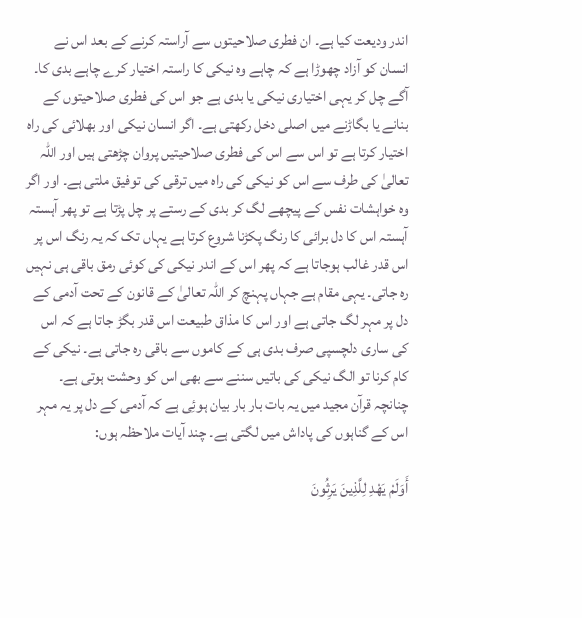اندر ودیعت کیا ہے۔ ان فطری صلاحیتوں سے آراستہ کرنے کے بعد اس نے انسان کو آزاد چھوڑا ہے کہ چاہے وہ نیکی کا راستہ اختیار کرے چاہے بدی کا۔ آگے چل کر یہی اختیاری نیکی یا بدی ہے جو اس کی فطری صلاحیتوں کے بنانے یا بگاڑنے میں اصلی دخل رکھتی ہے۔ اگر انسان نیکی اور بھلائی کی راہ اختیار کرتا ہے تو اس سے اس کی فطری صلاحیتیں پروان چڑھتی ہیں اور اللہ تعالیٰ کی طرف سے اس کو نیکی کی راہ میں ترقی کی توفیق ملتی ہے۔ اور اگر وہ خواہشات نفس کے پیچھے لگ کر بدی کے رستے پر چل پڑتا ہے تو پھر آہستہ آہستہ اس کا دل برائی کا رنگ پکڑنا شروع کرتا ہے یہاں تک کہ یہ رنگ اس پر اس قدر غالب ہوجاتا ہے کہ پھر اس کے اندر نیکی کی کوئی رمق باقی ہی نہیں رہ جاتی۔ یہی مقام ہے جہاں پہنچ کر اللہ تعالیٰ کے قانون کے تحت آدمی کے دل پر مہر لگ جاتی ہے اور اس کا مذاق طبیعت اس قدر بگڑ جاتا ہے کہ اس کی ساری دلچسپی صرف بدی ہی کے کاموں سے باقی رہ جاتی ہے۔ نیکی کے کام کرنا تو الگ نیکی کی باتیں سننے سے بھی اس کو وحشت ہوتی ہے۔
چنانچہ قرآن مجید میں یہ بات بار بار بیان ہوئِی ہے کہ آدمی کے دل پر یہ مہر اس کے گناہوں کی پاداش میں لگتی ہے۔ چند آیات ملاحظہ ہوں:

أَوَلَمْ يَهْدِ لِلَّذِينَ يَرِثُونَ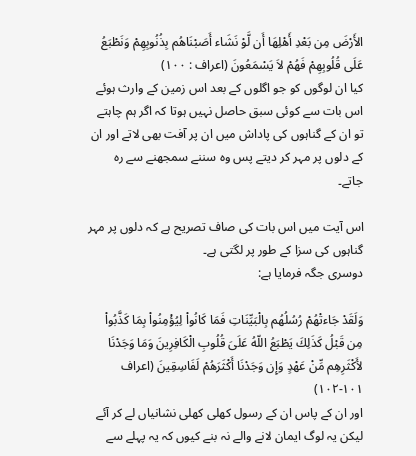الأَرْضَ مِن بَعْدِ أَهْلِهَا أَن لَّوْ نَشَاء أَصَبْنَاهُم بِذُنُوبِهِمْ وَنَطْبَعُ عَلَى قُلُوبِهِمْ فَهُمْ لاَ يَسْمَعُونَ (اعراف : ۱۰۰)
کیا ان لوگوں کو جو اگلوں کے بعد اس زمین کے وارث ہوئے اس بات سے کوئی سبق حاصل نہیں ہوتا کہ اگر ہم چاہتے تو ان کے گناہوں کی پاداش میں ان پر آفت بھی لاتے اور ان کے دلوں پر مہر کر دیتے پس وہ سننے سمجھنے سے رہ جاتے۔

اس آیت میں اس بات کی صاف تصریح ہے کہ دلوں پر مہر گناہوں کی سزا کے طور پر لگتی ہے۔
دوسری جگہ فرمایا ہے:

وَلَقَدْ جَاءتْهُمْ رُسُلُهُم بِالْبَيِّنَاتِ فَمَا كَانُواْ لِيُؤْمِنُواْ بِمَا كَذَّبُواْ مِن قَبْلُ كَذَلِكَ يَطْبَعُ اللّهُ عَلَىَ قُلُوبِ الْكَافِرِينَ وَمَا وَجَدْنَا لأَكْثَرِهِم مِّنْ عَهْدٍ وَإِن وَجَدْنَا أَكْثَرَهُمْ لَفَاسِقِينَ (اعراف ۱۰۱-۱۰۲)
اور ان کے پاس ان کے رسول کھلی کھلی نشانیاں لے کر آئے لیکن یہ لوگ ایمان لانے والے نہ بنے کیوں کہ یہ پہلے سے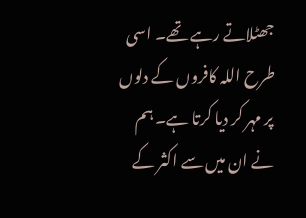جھٹلاتے رہے تھے۔ اسی طرح اللہ کافروں کے دلوں پر مہر کر دیا کرتا ہے۔ ہم نے ان میں سے اکثر کے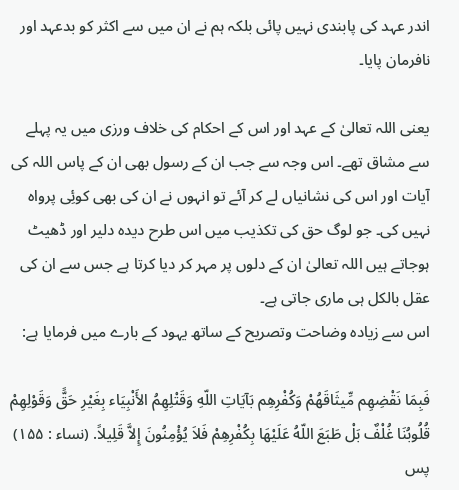اندر عہد کی پابندی نہیں پائی بلکہ ہم نے ان میں سے اکثر کو بدعہد اور نافرمان پایا۔

یعنی اللہ تعالیٰ کے عہد اور اس کے احکام کی خلاف ورزی میں یہ پہلے سے مشاق تھے۔ اس وجہ سے جب ان کے رسول بھی ان کے پاس اللہ کی آیات اور اس کی نشانیاں لے کر آئے تو انہوں نے ان کی بھی کوئِی پرواہ نہیں کی۔ جو لوگ حق کی تکذیب میں اس طرح دیدہ دلیر اور ڈھیٹ ہوجاتے ہیں اللہ تعالیٰ ان کے دلوں پر مہر کر دیا کرتا ہے جس سے ان کی عقل بالکل ہی ماری جاتی ہے۔
اس سے زیادہ وضاحت وتصریح کے ساتھ یہود کے بارے میں فرمایا ہے:

فَبِمَا نَقْضِهِم مِّيثَاقَهُمْ وَكُفْرِهِم بَآيَاتِ اللّهِ وَقَتْلِهِمُ الأَنْبِيَاء بِغَيْرِ حَقًّ وَقَوْلِهِمْ قُلُوبُنَا غُلْفٌ بَلْ طَبَعَ اللّهُ عَلَيْهَا بِكُفْرِهِمْ فَلاَ يُؤْمِنُونَ إِلاَّ قَلِيلاً. (نساء : ۱۵۵)
پس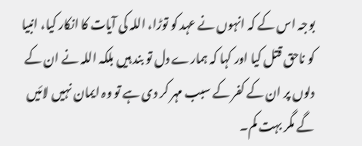بوجہ اس کے کہ انہوں نے عہد کو توڑا، اللہ کی آیات کا انکار کیا، انبیا کو ناحق قتل کیا اور کہا کہ ہمارے دل تو بند ہیں بلکہ اللہ نے ان کے دلوں پر ان کے کفر کے سبب مہر کر دی ہے تو وہ ایمان نہیں لائیں گے مگر بہت کم۔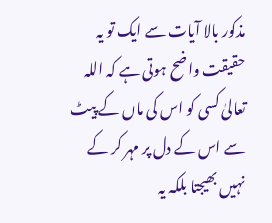مذکور بالا آیات سے ایک تو یہ حقیقت واضح ہوتی ہے کہ اللہ تعالیٰ کسی کو اس کی ماں کے پیٹ سے اس کے دل پر مہر کر کے نہیں بھیجتا بلکہ یہ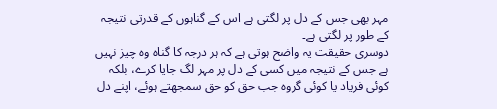مہر بھی جس کے دل پر لگتی ہے اس کے گناہوں کے قدرتی نتیجہ کے طور پر لگتی ہے۔
دوسری حقیقت یہ واضح ہوتی ہے کہ ہر درجہ کا گناہ وہ چیز نہیں ہے جس کے نتیجہ میں کسی کے دل پر مہر لگ جایا کرے، بلکہ کوئی فریاد یا کوئی گروہ جب حق کو حق سمجھتے ہوئے، اپنے دل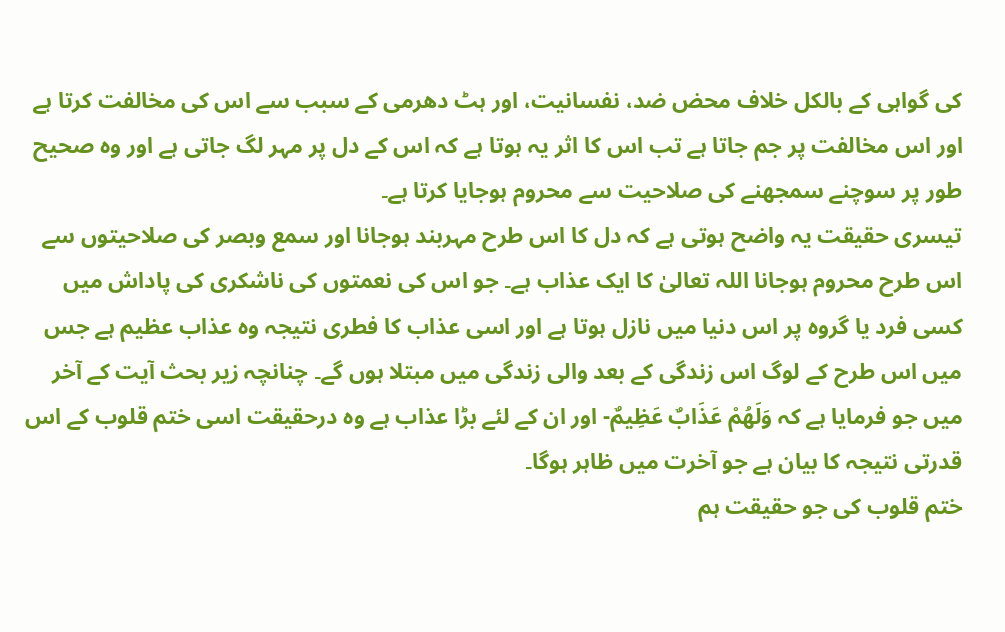کی گواہی کے بالکل خلاف محض ضد، نفسانیت، اور ہٹ دھرمی کے سبب سے اس کی مخالفت کرتا ہے اور اس مخالفت پر جم جاتا ہے تب اس کا اثر یہ ہوتا ہے کہ اس کے دل پر مہر لگ جاتی ہے اور وہ صحیح طور پر سوچنے سمجھنے کی صلاحیت سے محروم ہوجایا کرتا ہے۔
تیسری حقیقت یہ واضح ہوتی ہے کہ دل کا اس طرح مہربند ہوجانا اور سمع وبصر کی صلاحیتوں سے اس طرح محروم ہوجانا اللہ تعالیٰ کا ایک عذاب ہے۔ جو اس کی نعمتوں کی ناشکری کی پاداش میں کسی فرد یا گروہ پر اس دنیا میں نازل ہوتا ہے اور اسی عذاب کا فطری نتیجہ وہ عذاب عظیم ہے جس میں اس طرح کے لوگ اس زندگی کے بعد والی زندگی میں مبتلا ہوں گے۔ چنانچہ زیر بحث آیت کے آخر میں جو فرمایا ہے کہ وَلَهُمْ عَذَابٌ عَظِيمٌ- اور ان کے لئے بڑا عذاب ہے وہ درحقیقت اسی ختم قلوب کے اس قدرتی نتیجہ کا بیان ہے جو آخرت میں ظاہر ہوگا۔
ختم قلوب کی جو حقیقت ہم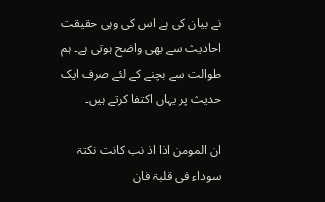نے بیان کی ہے اس کی وہی حقیقت احادیث سے بھی واضح ہوتی ہے۔ ہم طوالت سے بچنے کے لئے صرف ایک حدیث پر یہاں اکتفا کرتے ہیں۔

ان المومن اذا اذ نب کانت نکتۃ سوداء فی قلبۃ فان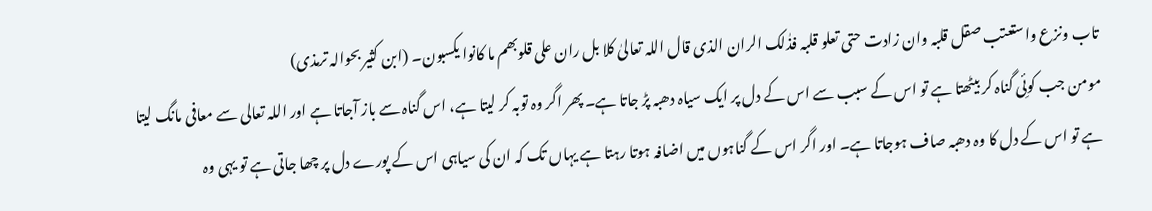تاب ونزع واستعتب صقل قلبہ وان زادت حتی تعلو قلبہ فذٰلک الران الذی قال اللہ تعالیٰ کلا بل ران علی قلوبھم ما کانوا یکسبون۔ (ابن کثیر بحوالہ ترمذی)
مومن جب کوئِی گناہ کر بیٹھتا ہے تو اس کے سبب سے اس کے دل پر ایک سیاہ دھبہ پڑ جاتا ہے۔ پھر اگر وہ توبہ کر لیتا ہے، اس گناہ سے باز آجاتا ہے اور اللہ تعالی سے معافی مانگ لیتا ہے تو اس کے دل کا وہ دھبہ صاف ہوجاتا ہے۔ اور اگر اس کے گناہوں میں اضافہ ہوتا رہتا ہے یہاں تک کہ ان کی سیاہی اس کے پورے دل پر چھا جاتی ہے تو یہی وہ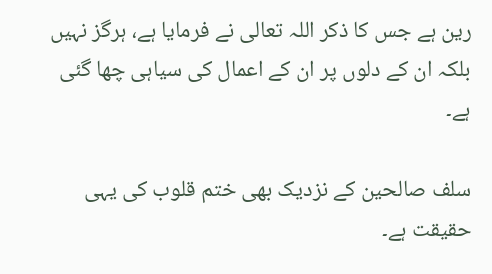رین ہے جس کا ذکر اللہ تعالی نے فرمایا ہے، ہرگز نہیں بلکہ ان کے دلوں پر ان کے اعمال کی سیاہی چھا گئی ہے۔

سلف صالحین کے نزدیک بھی ختم قلوب کی یہی حقیقت ہے۔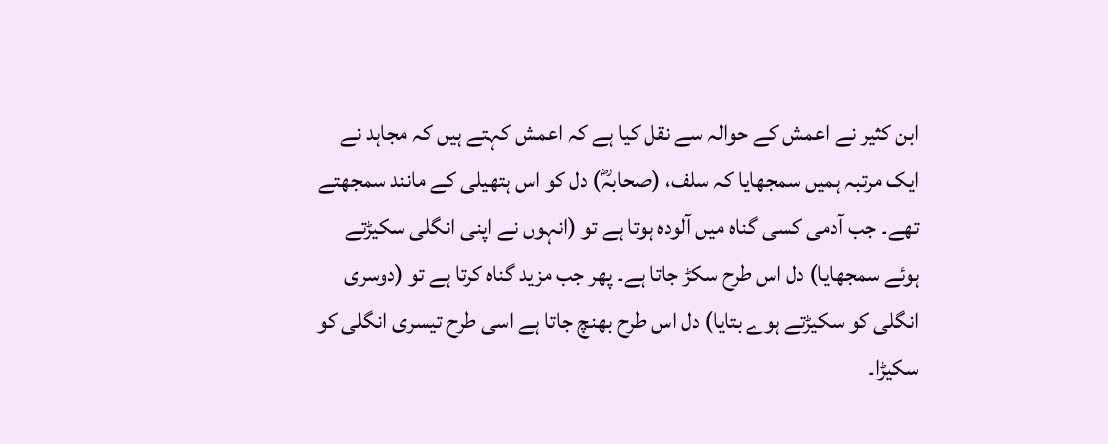ابن کثیر نے اعمش کے حوالہ سے نقل کیا ہے کہ اعمش کہتے ہیں کہ مجاہد نے ایک مرتبہ ہمیں سمجھایا کہ سلف، (صحابہؓ) دل کو اس ہتھیلی کے مانند سمجھتے تھے۔ جب آدمی کسی گناہ میں آلودہ ہوتا ہے تو (انہوں نے اپنی انگلی سکیڑتے ہوئے سمجھایا) دل اس طرح سکڑ جاتا ہے۔ پھر جب مزید گناہ کرتا ہے تو (دوسری انگلی کو سکیڑتے ہوے بتایا) دل اس طرح بھنچ جاتا ہے اسی طرح تیسری انگلی کو سکیڑا۔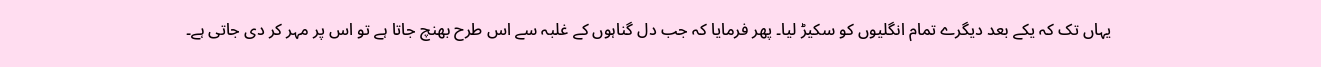یہاں تک کہ یکے بعد دیگرے تمام انگلیوں کو سکیڑ لیا۔ پھر فرمایا کہ جب دل گناہوں کے غلبہ سے اس طرح بھنچ جاتا ہے تو اس پر مہر کر دی جاتی ہے۔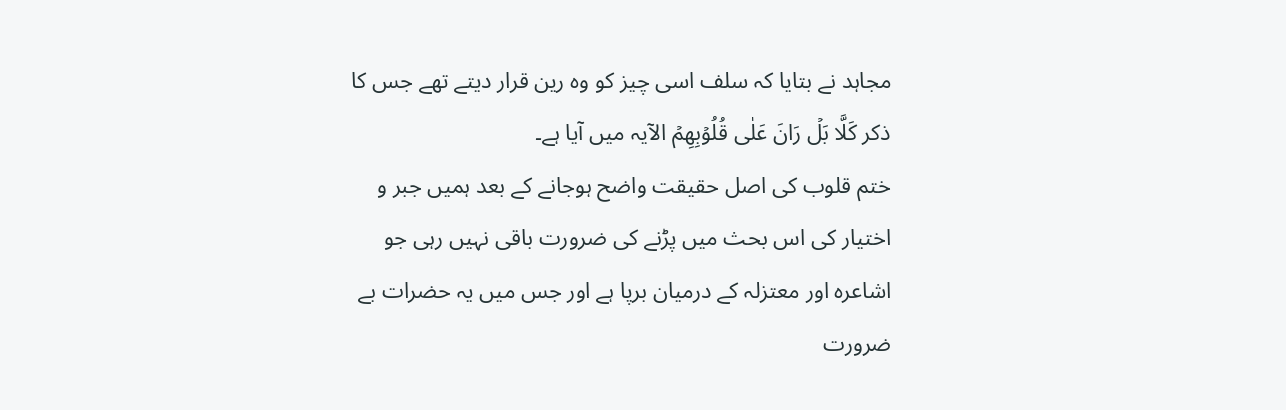مجاہد نے بتایا کہ سلف اسی چیز کو وہ رین قرار دیتے تھے جس کا ذکر کَلَّا بَلۡ رَانَ عَلٰی قُلُوۡبِھِمۡ الآیہ میں آیا ہے۔
ختم قلوب کی اصل حقیقت واضح ہوجانے کے بعد ہمیں جبر و اختیار کی اس بحث میں پڑنے کی ضرورت باقی نہیں رہی جو اشاعرہ اور معتزلہ کے درمیان برپا ہے اور جس میں یہ حضرات بے ضرورت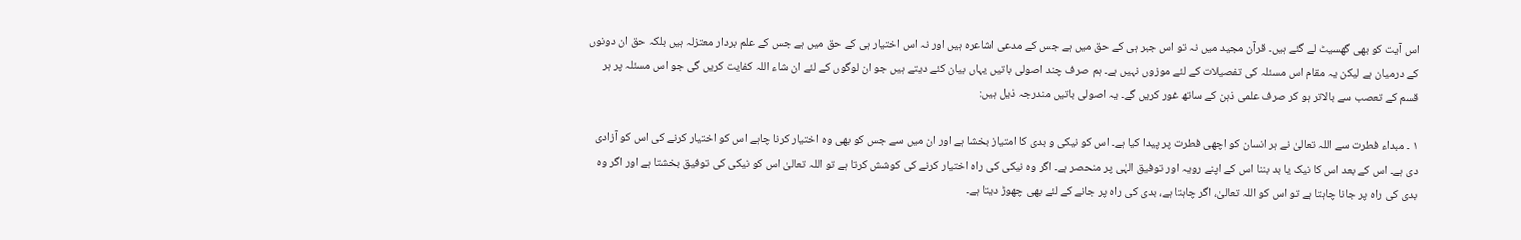اس آیت کو بھی گھسیٹ لے گئے ہیں۔ قرآن مجید میں نہ تو اس جبر ہی کے حق میں ہے جس کے مدعی اشاعرہ ہیں اور نہ اس اختیار ہی کے حق میں ہے جس کے علم بردار معتزلہ ہیں بلکہ حق ان دونوں کے درمیان ہے لیکن یہ مقام اس مسئلہ کی تفصیلات کے لئے موزوں نہیں ہے۔ ہم صرف چند اصولی باتیں یہاں بیان کئے دیتے ہیں جو ان لوگوں کے لئے ان شاء اللہ کفایت کریں گی جو اس مسئلہ پر ہر قسم کے تعصب سے بالاتر ہو کر صرف علمی ذہن کے ساتھ غور کریں گے۔ یہ اصولی باتیں مندرجہ ذیل ہیں:

۱ ۔ مبداء فطرت سے اللہ تعالیٰ نے ہر انسان کو اچھی فطرت پر پیدا کیا ہے۔ اس کو نیکی و بدی کا امتیاز بخشا ہے اور ان میں سے جس کو بھی وہ اختیار کرنا چاہے اس کو اختیار کرنے کی اس کو آزادی دی ہے۔ اس کے بعد اس کا نیک یا بد بننا اس کے اپنے رویہ اور توفیق الہٰی پر منحصر ہے۔ اگر وہ نیکی کی راہ اختیار کرنے کی کوشش کرتا ہے تو اللہ تعالیٰ اس کو نیکی کی توفیق بخشتا ہے اور اگر وہ بدی کی راہ پر جانا چاہتا ہے تو اس کو اللہ تعالیٰ، اگر چاہتا ہے، بدی کی راہ پر جانے کے لئے بھی چھوڑ دیتا ہے۔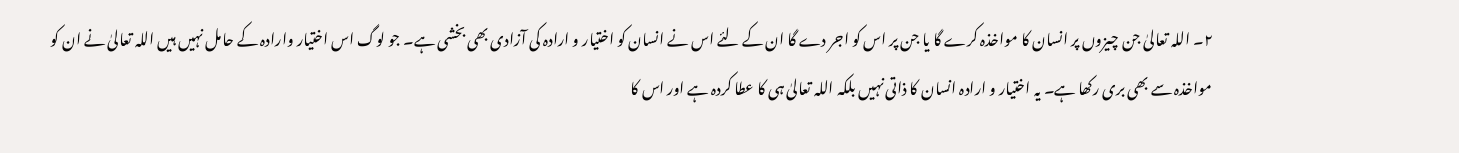۲۔ اللہ تعالیٰ جن چیزوں پر انسان کا مواخذہ کرے گا یا جن پر اس کو اجر دے گا ان کے لئے اس نے انسان کو اختیار و ارادہ کی آزادی بھی بخشی ہے۔ جو لوگ اس اختیار وارادہ کے حامل نہیں ہیں اللہ تعالیٰ نے ان کو مواخذہ سے بھی بری رکھا ہے۔ یہ اختیار و ارادہ انسان کا ذاتی نہیں بلکہ اللہ تعالیٰ ہی کا عطا کردہ ہے اور اس کا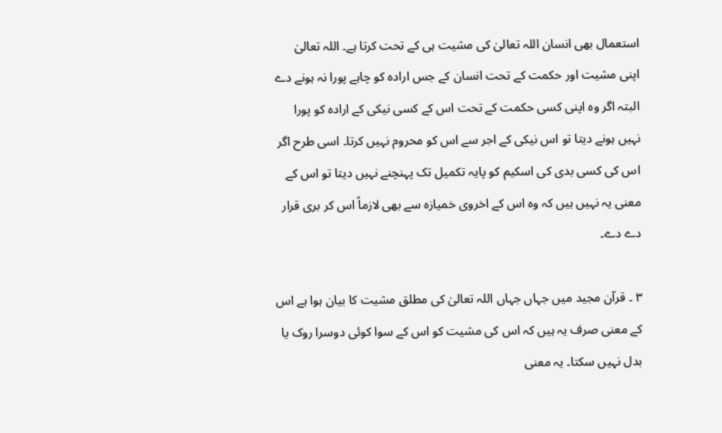استعمال بھی انسان اللہ تعالیٰ کی مشیت ہی کے تحت کرتا ہے۔ اللہ تعالیٰ اپنی مشیت اور حکمت کے تحت انسان کے جس ارادہ کو چاہے پورا نہ ہونے دے البتہ اگر وہ اپنی کسی حکمت کے تحت اس کے کسی نیکی کے ارادہ کو پورا نہیں ہونے دیتا تو اس نیکی کے اجر سے اس کو محروم نہیں کرتا۔ اسی طرح اگر اس کی کسی بدی کی اسکیم کو پایہ تکمیل تک پہنچنے نہیں دیتا تو اس کے معنی یہ نہیں ہیں کہ وہ اس کے اخروی خمیازہ سے بھی لازماً اس کر بری قرار دے دے۔

۳ ۔ قرآن مجید میں جہاں جہاں اللہ تعالیٰ کی مطلق مشیت کا بیان ہوا ہے اس کے معنی صرف یہ ہیں کہ اس کی مشیت کو اس کے سوا کوئی دوسرا روک یا بدل نہیں سکتا۔ یہ معنی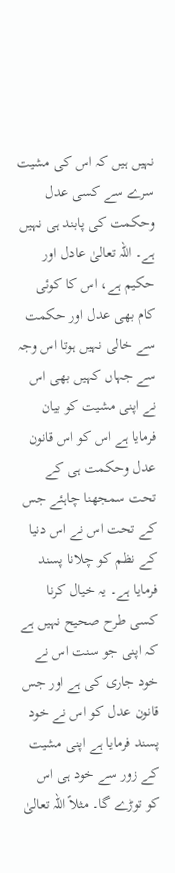نہیں ہیں کہ اس کی مشیت سرے سے کسی عدل وحکمت کی پابند ہی نہیں ہے۔ اللہ تعالیٰ عادل اور حکیم ہے، اس کا کوئی کام بھی عدل اور حکمت سے خالی نہیں ہوتا اس وجہ سے جہاں کہیں بھی اس نے اپنی مشیت کو بیان فرمایا ہے اس کو اس قانون عدل وحکمت ہی کے تحت سمجھنا چاہئے جس کے تحت اس نے اس دنیا کے نظم کو چلانا پسند فرمایا ہے۔ یہ خیال کرنا کسی طرح صحیح نہیں ہے کہ اپنی جو سنت اس نے خود جاری کی ہے اور جس قانون عدل کو اس نے خود پسند فرمایا ہے اپنی مشیت کے زور سے خود ہی اس کو توڑے گا۔ مثلاً اللہ تعالیٰ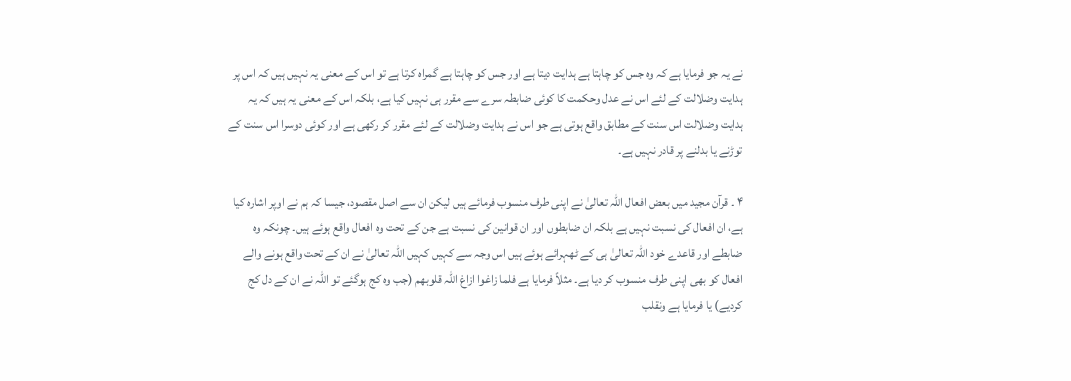نے یہ جو فرمایا ہے کہ وہ جس کو چاہتا ہے ہدایت دیتا ہے اور جس کو چاہتا ہے گمراہ کرتا ہے تو اس کے معنی یہ نہیں ہیں کہ اس پر ہدایت وضلالت کے لئے اس نے عدل وحکمت کا کوئی ضابطہ سرے سے مقرر ہی نہیں کیا ہے، بلکہ اس کے معنی یہ ہیں کہ یہ ہدایت وضلالت اس سنت کے مطابق واقع ہوتی ہے جو اس نے ہدایت وضلالت کے لئے مقرر کر رکھی ہے اور کوئی دوسرا اس سنت کے توڑنے یا بدلنے پر قادر نہیں ہے۔

۴ ۔ قرآن مجید میں بعض افعال اللہ تعالیٰ نے اپنی طرف منسوب فرمائے ہیں لیکن ان سے اصل مقصود، جیسا کہ ہم نے اوپر اشارہ کیا ہے، ان افعال کی نسبت نہیں ہے بلکہ ان ضابطوں اور ان قوانین کی نسبت ہے جن کے تحت وہ افعال واقع ہوئے ہیں۔ چونکہ وہ ضابطے اور قاعدے خود اللہ تعالیٰ ہی کے ٹھہرائے ہوئے ہیں اس وجہ سے کہیں کہیں اللہ تعالیٰ نے ان کے تحت واقع ہونے والے افعال کو بھی اپنی طرف منسوب کر دیا ہے۔ مثلاً فرمایا ہے فلما زاغوا ازاغ اللہ قلوبھم (جب وہ کج ہوگئے تو اللہ نے ان کے دل کج کردیے) یا فرمایا ہے ونقلب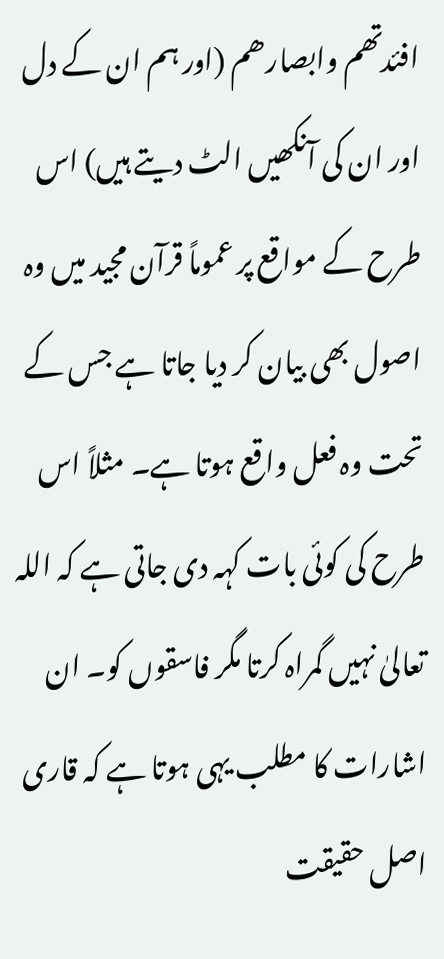افئدتھم وابصارھم (اور ہم ان کے دل اور ان کی آنکھیں الٹ دیتے ہیں) اس طرح کے مواقع پر عموماً قرآن مجید میں وہ اصول بھی بیان کر دیا جاتا ہے جس کے تحت وہ فعل واقع ہوتا ہے۔ مثلاً اس طرح کی کوئی بات کہہ دی جاتی ہے کہ اللہ تعالیٰ نہیں گمراہ کرتا مگر فاسقوں کو۔ ان اشارات کا مطلب یہی ہوتا ہے کہ قاری اصل حقیقت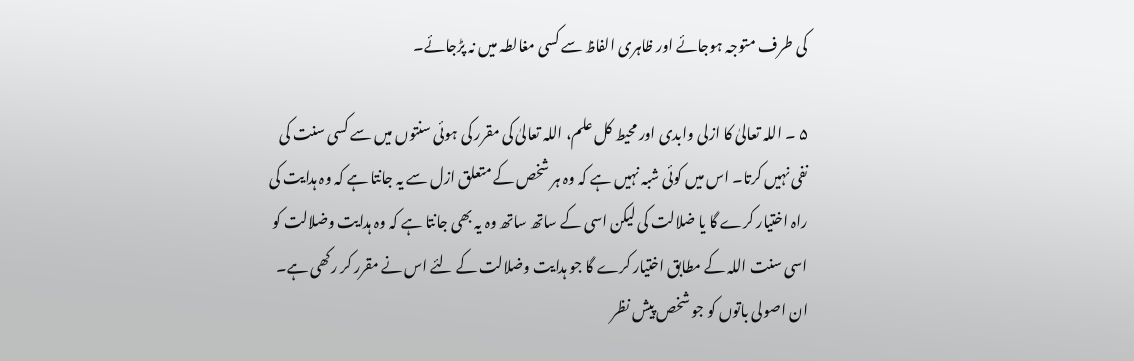کی طرف متوجہ ہوجائے اور ظاہری الفاظ سے کسی مغالطہ میں نہ پڑجائے۔

۵ ۔ اللہ تعالیٰ کا ازلی وابدی اور محیط کل علم، اللہ تعالیٰ کی مقرر کی ہوئی سنتوں میں سے کسی سنت کی نفی نہیں کرتا۔ اس میں کوئی شبہ نہیں ہے کہ وہ ہر شخص کے متعلق ازل سے یہ جانتا ہے کہ وہ ہدایت کی راہ اختیار کرے گا یا ضلالت کی لیکن اسی کے ساتھ ساتھ وہ یہ بھی جانتا ہے کہ وہ ہدایت وضلالت کو اسی سنت اللہ کے مطابق اختیار کرے گا جو ہدایت وضلالت کے لئے اس نے مقرر کر رکھی ہے۔
ان اصولی باتوں کو جو شخص پیش نظر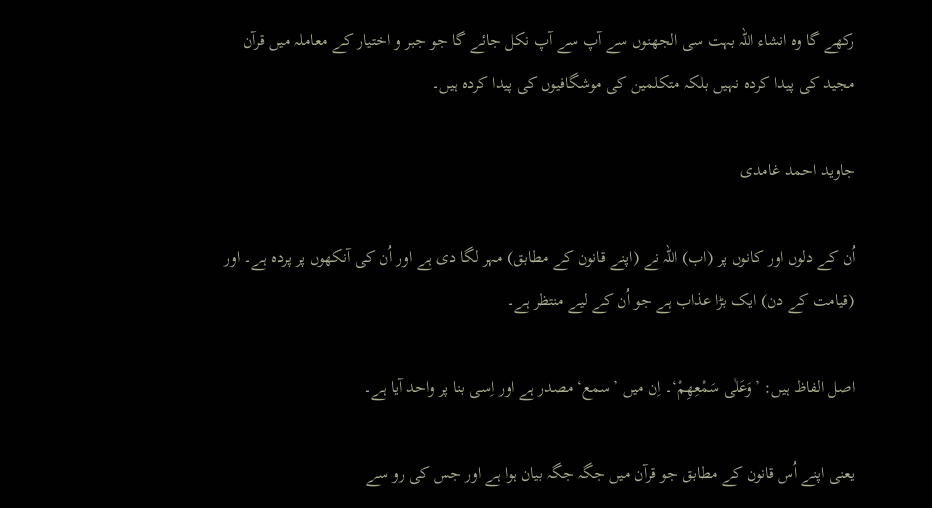رکھے گا وہ انشاء اللہ بہت سی الجھنوں سے آپ سے آپ نکل جائے گا جو جبر و اختیار کے معاملہ میں قرآن مجید کی پیدا کردہ نہیں بلکہ متکلمین کی موشگافیوں کی پیدا کردہ ہیں۔

جاوید احمد غامدی

اُن کے دلوں اور کانوں پر (اب) اللہ نے (اپنے قانون کے مطابق) مہر لگا دی ہے اور اُن کی آنکھوں پر پردہ ہے۔ اور (قیامت کے دن) ایک بڑا عذاب ہے جو اُن کے لیے منتظر ہے۔

اصل الفاظ ہیں: ’وَعَلٰی سَمْعِھِمْ‘۔ اِن میں ’سمع‘ مصدر ہے اور اِسی بنا پر واحد آیا ہے۔

یعنی اپنے اُس قانون کے مطابق جو قرآن میں جگہ جگہ بیان ہوا ہے اور جس کی رو سے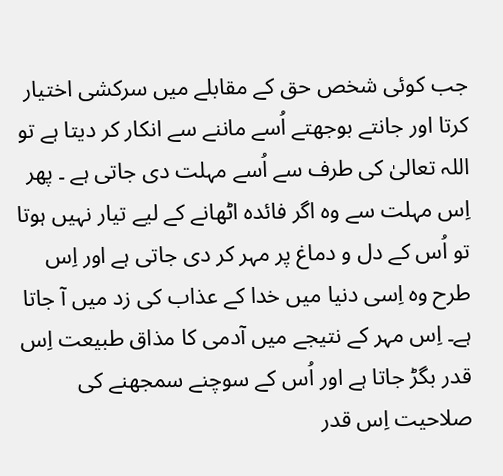جب کوئی شخص حق کے مقابلے میں سرکشی اختیار کرتا اور جانتے بوجھتے اُسے ماننے سے انکار کر دیتا ہے تو اللہ تعالیٰ کی طرف سے اُسے مہلت دی جاتی ہے ۔ پھر اِس مہلت سے وہ اگر فائدہ اٹھانے کے لیے تیار نہیں ہوتا تو اُس کے دل و دماغ پر مہر کر دی جاتی ہے اور اِس طرح وہ اِسی دنیا میں خدا کے عذاب کی زد میں آ جاتا ہے۔ اِس مہر کے نتیجے میں آدمی کا مذاق طبیعت اِس قدر بگڑ جاتا ہے اور اُس کے سوچنے سمجھنے کی صلاحیت اِس قدر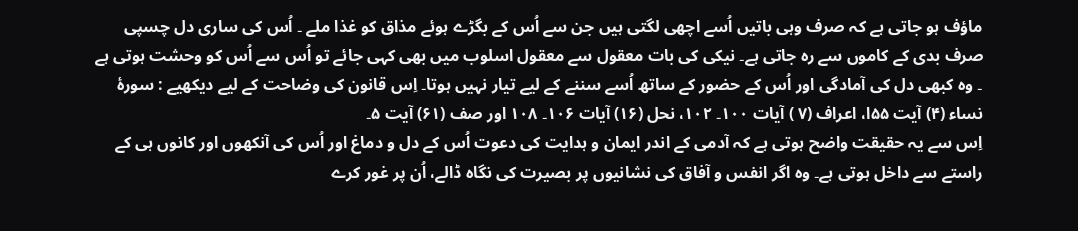ماؤف ہو جاتی ہے کہ صرف وہی باتیں اُسے اچھی لگتی ہیں جن سے اُس کے بگڑے ہوئے مذاق کو غذا ملے ۔ اُس کی ساری دل چسپی صرف بدی کے کاموں سے رہ جاتی ہے۔ نیکی کی بات معقول سے معقول اسلوب میں بھی کہی جائے تو اُس سے اُس کو وحشت ہوتی ہے ۔ وہ کبھی دل کی آمادگی اور اُس کے حضور کے ساتھ اُسے سننے کے لیے تیار نہیں ہوتا۔ اِس قانون کی وضاحت کے لیے دیکھیے : سورۂ نساء (۴) آیت ۵۵ا، اعراف (۷ ) آیات ۱۰۰۔ ۱۰۲، نحل (۱۶) آیات ۱۰۶۔ ۱۰۸ اور صف (۶۱) آیت ۵۔
اِس سے یہ حقیقت واضح ہوتی ہے کہ آدمی کے اندر ایمان و ہدایت کی دعوت اُس کے دل و دماغ اور اُس کی آنکھوں اور کانوں ہی کے راستے سے داخل ہوتی ہے۔ وہ اگر انفس و آفاق کی نشانیوں پر بصیرت کی نگاہ ڈالے، اُن پر غور کرے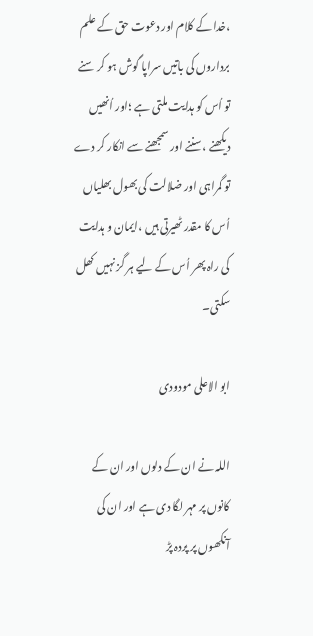،خدا کے کلام اور دعوت حق کے علم برداروں کی باتیں سراپا گوش ہو کر سنے تو اُس کو ہدایت ملتی ہے ؛اور اُنھیں دیکھنے ،سننے اور سمجھنے سے انکار کر دے تو گمراہی اور ضلالت کی بھول بھلیاں اُس کا مقدر ٹھیرتی ہیں ،ایمان و ہدایت کی راہ پھر اُس کے لیے ہر گز نہیں کھل سکتی۔

ابو الاعلی مودودی

اللہ نے ان کے دلوں اور ان کے کانوں پر مہر لگا دی ہے اور ان کی آنکھوں پر پردہ پڑ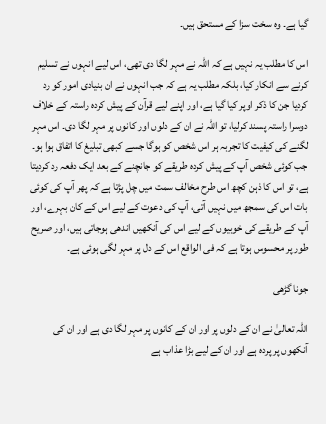گیا ہے۔ وہ سخت سزا کے مستحق ہیں۔

اس کا مطلب یہ نہیں ہے کہ اللہ نے مہر لگا دی تھی، اس لیے انہوں نے تسلیم کرنے سے انکار کیا، بلکہ مطلب یہ ہے کہ جب انہوں نے ان بنیادی امور کو رد کردیا جن کا ذکر اوپر کیا گیا ہے، اور اپنے لیے قرآن کے پیش کردہ راستہ کے خلاف دوسرا راستہ پسند کرلیا، تو اللہ نے ان کے دلوں اور کانوں پر مہر لگا دی۔ اس مہر لگنے کی کیفیت کا تجربہ ہر اس شخص کو ہوگا جسے کبھی تبلیغ کا اتفاق ہوا ہو۔ جب کوئی شخص آپ کے پیش کردہ طریقے کو جانچنے کے بعد ایک دفعہ رد کردیتا ہے، تو اس کا ذہن کچھ اس طرح مخالف سمت میں چل پڑتا ہے کہ پھر آپ کی کوئی بات اس کی سمجھ میں نہیں آتی، آپ کی دعوت کے لیے اس کے کان بہرے، اور آپ کے طریقے کی خوبیوں کے لیے اس کی آنکھیں اندھی ہوجاتی ہیں، اور صریح طور پر محسوس ہوتا ہے کہ فی الواقع اس کے دل پر مہر لگی ہوئی ہے۔

جونا گڑھی

اللہ تعالیٰ نے ان کے دلوں پر اور ان کے کانوں پر مہر لگا دی ہے اور ان کی آنکھوں پر پردہ ہے اور ان کے لیے بڑا عذاب ہے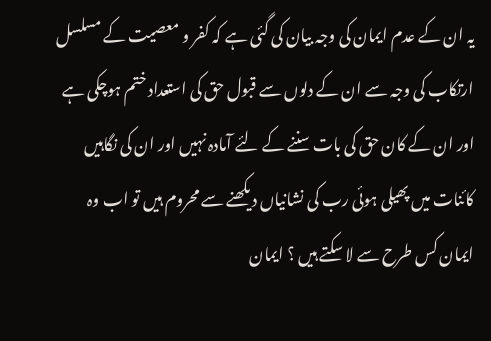یہ ان کے عدم ایمان کی وجہ بیان کی گئی ہے کہ کفر و معصیت کے مسلسل ارتکاب کی وجہ سے ان کے دلوں سے قبول حق کی استعداد ختم ہوچکی ہے اور ان کے کان حق کی بات سننے کے لئے آمادہ نہیں اور ان کی نگاہیں کائنات میں پھیلی ہوئی رب کی نشانیاں دیکھنے سے محروم ہیں تو اب وہ ایمان کس طرح سے لا سکتے ہیں ؟ ایمان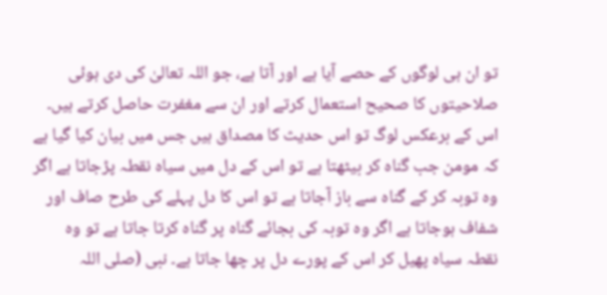تو ان ہی لوگوں کے حصے آیا ہے اور آتا ہے، جو اللہ تعالیٰ کی دی ہوئی صلاحیتوں کا صحیح استعمال کرتے اور ان سے مغفرت حاصل کرتے ہیں۔ اس کے برعکس لوگ تو اس حدیث کا مصداق ہیں جس میں بیان کیا گیا ہے کہ مومن جب گناہ کر بیٹھتا ہے تو اس کے دل میں سیاہ نقطہ پڑجاتا ہے اگر وہ توبہ کر کے گناہ سے باز آجاتا ہے تو اس کا دل پہلے کی طرح صاف اور شفاف ہوجاتا ہے اگر وہ توبہ کی بجائے گناہ پر گناہ کرتا جاتا ہے تو وہ نقطہ سیاہ پھیل کر اس کے پورے دل پر چھا جاتا ہے۔ نبی (صلی اللہ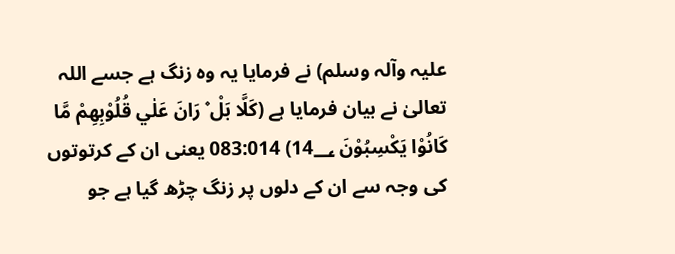علیہ وآلہ وسلم) نے فرمایا یہ وہ زنگ ہے جسے اللہ تعالیٰ نے بیان فرمایا ہے (كَلَّا بَلْ ۫ رَانَ عَلٰي قُلُوْبِهِمْ مَّا كَانُوْا يَكْسِبُوْنَ 14؀) 083:014 یعنی ان کے کرتوتوں کی وجہ سے ان کے دلوں پر زنگ چڑھ گیا ہے جو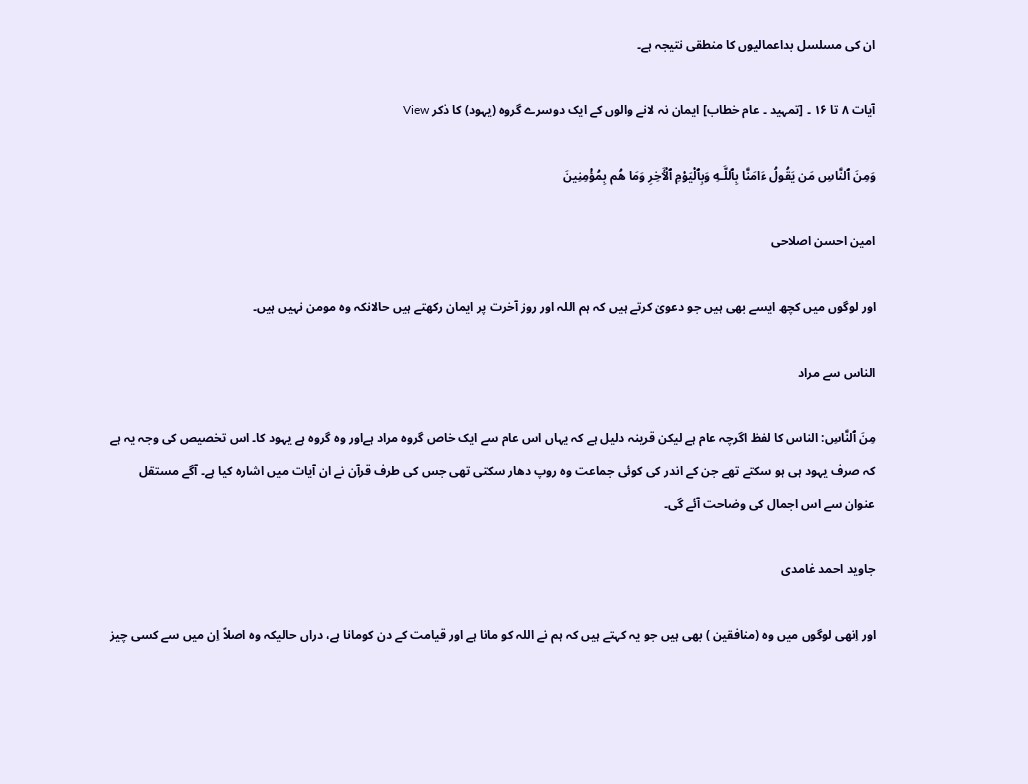ان کی مسلسل بداعمالیوں کا منطقی نتیجہ ہے۔

آیات ۸ تا ۱۶ ۔ [تمہید ۔ عام خطاب] ایمان نہ لانے والوں کے ایک دوسرے گروہ (یہود) کا ذکر View

وَمِنَ ٱلنَّاسِ مَن يَقُولُ ءَامَنَّا بِٱللَّـهِ وَبِٱلْيَوْمِ ٱلْـَٔاخِرِ وَمَا هُم بِمُؤْمِنِينَ

امین احسن اصلاحی

اور لوگوں میں کچھ ایسے بھی ہیں جو دعویٰ کرتے ہیں کہ ہم اللہ اور روز آخرت پر ایمان رکھتے ہیں حالانکہ وہ مومن نہیں ہیں۔

الناس سے مراد

مِنَ ٱلنَّاسِ: الناس کا لفظ اگرچہ عام ہے لیکن قرینہ دلیل ہے کہ یہاں اس عام سے ایک خاص گروہ مراد ہےاور وہ گروہ ہے یہود کا۔ اس تخصیص کی وجہ یہ ہے کہ صرف یہود ہی ہو سکتے تھے جن کے اندر کی کوئی جماعت وہ روپ دھار سکتی تھی جس کی طرف قرآن نے ان آیات میں اشارہ کیا ہے۔ آگے مستقل عنوان سے اس اجمال کی وضاحت آئے گی۔

جاوید احمد غامدی

اور اِنھی لوگوں میں وہ (منافقین ) بھی ہیں جو یہ کہتے ہیں کہ ہم نے اللہ کو مانا ہے اور قیامت کے دن کومانا ہے، دراں حالیکہ وہ اصلاً اِن میں سے کسی چیز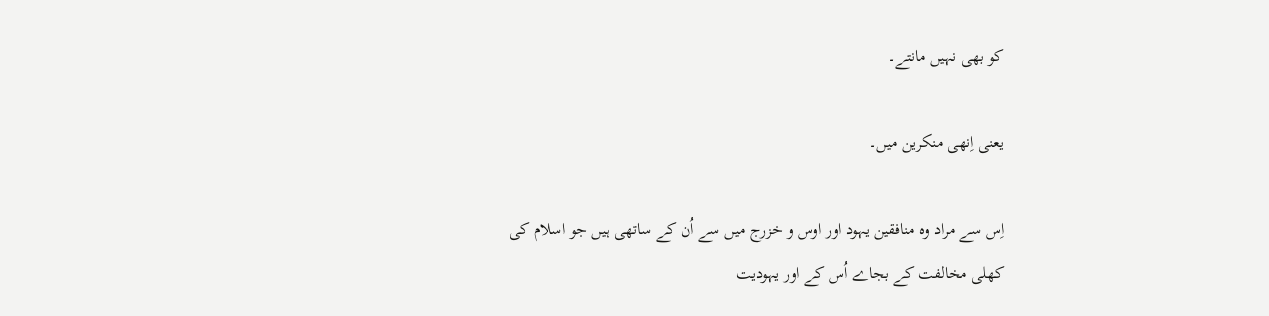کو بھی نہیں مانتے۔

یعنی اِنھی منکرین میں۔

اِس سے مراد وہ منافقین یہود اور اوس و خزرج میں سے اُن کے ساتھی ہیں جو اسلام کی کھلی مخالفت کے بجاے اُس کے اور یہودیت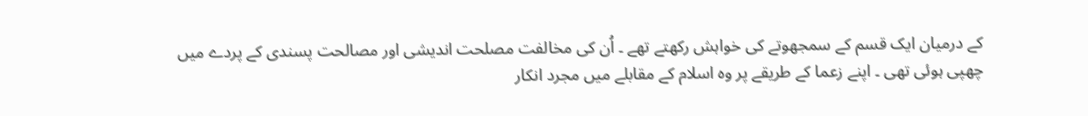کے درمیان ایک قسم کے سمجھوتے کی خواہش رکھتے تھے ۔ اُن کی مخالفت مصلحت اندیشی اور مصالحت پسندی کے پردے میں چھپی ہوئی تھی ۔ اپنے زعما کے طریقے پر وہ اسلام کے مقابلے میں مجرد انکار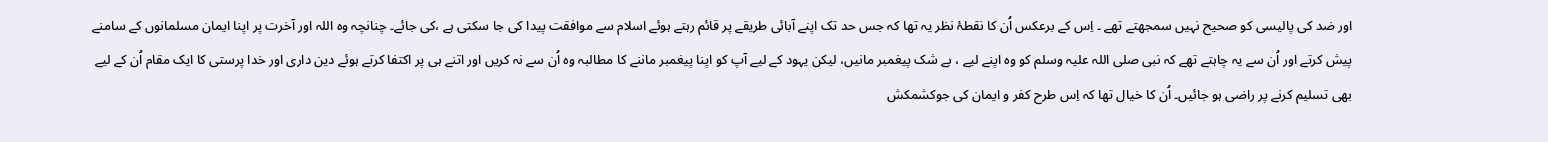اور ضد کی پالیسی کو صحیح نہیں سمجھتے تھے ۔ اِس کے برعکس اُن کا نقطۂ نظر یہ تھا کہ جس حد تک اپنے آبائی طریقے پر قائم رہتے ہوئے اسلام سے موافقت پیدا کی جا سکتی ہے ،کی جائے۔ چنانچہ وہ اللہ اور آخرت پر اپنا ایمان مسلمانوں کے سامنے پیش کرتے اور اُن سے یہ چاہتے تھے کہ نبی صلی اللہ علیہ وسلم کو وہ اپنے لیے ، بے شک پیغمبر مانیں، لیکن یہود کے لیے آپ کو اپنا پیغمبر ماننے کا مطالبہ وہ اُن سے نہ کریں اور اتنے ہی پر اکتفا کرتے ہوئے دین داری اور خدا پرستی کا ایک مقام اُن کے لیے بھی تسلیم کرنے پر راضی ہو جائیں۔ اُن کا خیال تھا کہ اِس طرح کفر و ایمان کی جوکشمکش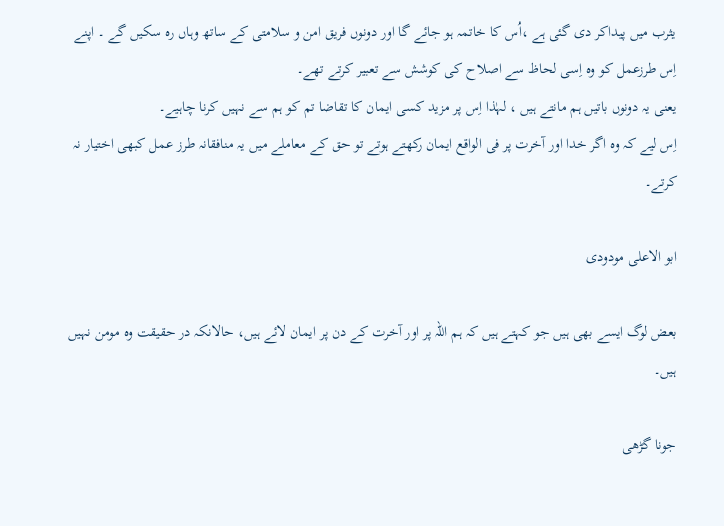یثرب میں پیداکر دی گئی ہے ،اُس کا خاتمہ ہو جائے گا اور دونوں فریق امن و سلامتی کے ساتھ وہاں رہ سکیں گے ۔ اپنے اِس طرزعمل کو وہ اِسی لحاظ سے اصلاح کی کوشش سے تعبیر کرتے تھے۔
یعنی یہ دونوں باتیں ہم مانتے ہیں ، لہٰذا اِس پر مزید کسی ایمان کا تقاضا تم کو ہم سے نہیں کرنا چاہیے۔
اِس لیے کہ وہ اگر خدا اور آخرت پر فی الواقع ایمان رکھتے ہوتے تو حق کے معاملے میں یہ منافقانہ طرز عمل کبھی اختیار نہ کرتے۔

ابو الاعلی مودودی

بعض لوگ ایسے بھی ہیں جو کہتے ہیں کہ ہم اللہ پر اور آخرت کے دن پر ایمان لائے ہیں، حالانکہ در حقیقت وہ مومن نہیں ہیں۔

جونا گڑھی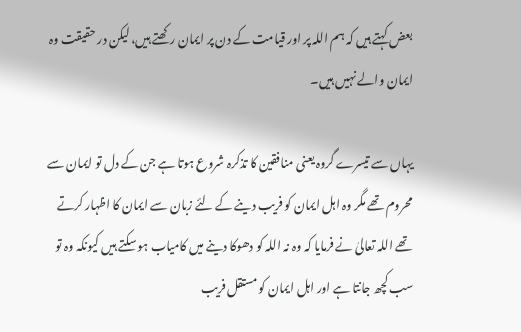بعض کہتے ہیں کہ ہم اللہ پر اور قیامت کے دن پر ایمان رکھتے ہیں، لیکن در حقیقت وہ ایمان والے نہیں ہیں۔

یہاں سے تیسرے گروہ یعنی منافقین کا تذکرہ شروع ہوتا ہے جن کے دل تو ایمان سے محروم تھے مگر وہ اہل ایمان کو فریب دینے کے لئے زبان سے ایمان کا اظہار کرتے تھے اللہ تعالیٰ نے فرمایا کہ وہ نہ اللہ کو دھوکا دینے میں کامیاب ہو سکتے ہیں کیونکہ وہ تو سب کچھ جانتا ہے اور اہل ایمان کو مستقل فریب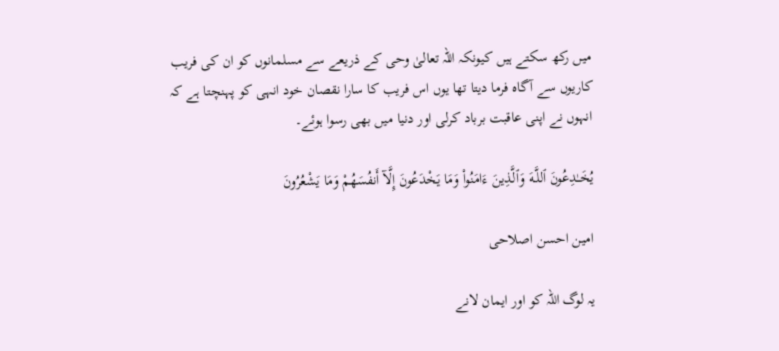میں رکھ سکتے ہیں کیونکہ اللہ تعالیٰ وحی کے ذریعے سے مسلمانوں کو ان کی فریب کاریوں سے آگاہ فرما دیتا تھا یوں اس فریب کا سارا نقصان خود انہی کو پہنچتا ہے کہ انہوں نے اپنی عاقبت برباد کرلی اور دنیا میں بھی رسوا ہوئے۔

يُخَـٰدِعُونَ ٱللَّـهَ وَٱلَّذِينَ ءَامَنُوا۟ وَمَا يَخْدَعُونَ إِلَّآ أَنفُسَهُمْ وَمَا يَشْعُرُونَ

امین احسن اصلاحی

یہ لوگ اللہ کو اور ایمان لانے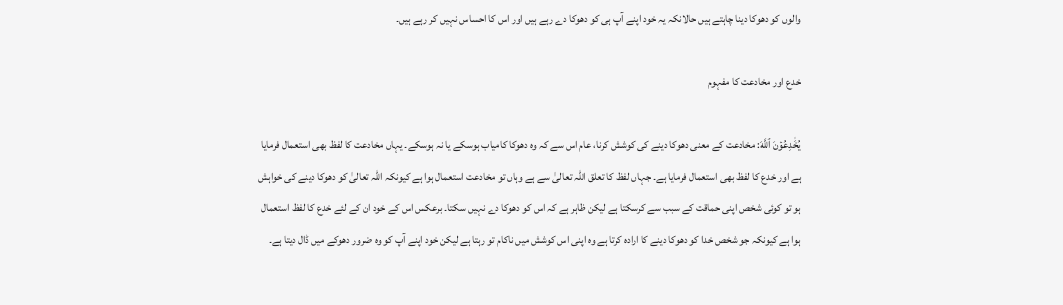والوں کو دھوکا دینا چاہتے ہیں حالانکہ یہ خود اپنے آپ ہی کو دھوکا دے رہے ہیں اور اس کا احساس نہیں کر رہے ہیں۔

خدع اور مخادعت کا مفہوم

يُخَٰدِعُوۡنَ ٱللَّهَ: مخادعت کے معنی دھوکا دینے کی کوشش کرنا، عام اس سے کہ وہ دھوکا کامیاب ہوسکے یا نہ ہوسکے۔ یہاں مخادعت کا لفظ بھی استعمال فرمایا ہے اور خدع کا لفظ بھی استعمال فرمایا ہے۔ جہاں لفظ کا تعلق اللہ تعالیٰ سے ہے وہاں تو مخادعت استعمال ہوا ہے کیونکہ اللہ تعالیٰ کو دھوکا دینے کی خواہش ہو تو کوئی شخص اپنی حماقت کے سبب سے کرسکتا ہے لیکن ظاہر ہے کہ اس کو دھوکا دے نہیں سکتا۔ برعکس اس کے خود ان کے لئے خدع کا لفظ استعمال ہوا ہے کیونکہ جو شخص خدا کو دھوکا دینے کا ارادہ کرتا ہے وہ اپنی اس کوشش میں ناکام تو رہتا ہے لیکن خود اپنے آپ کو وہ ضرور دھوکے میں ڈال دیتا ہے۔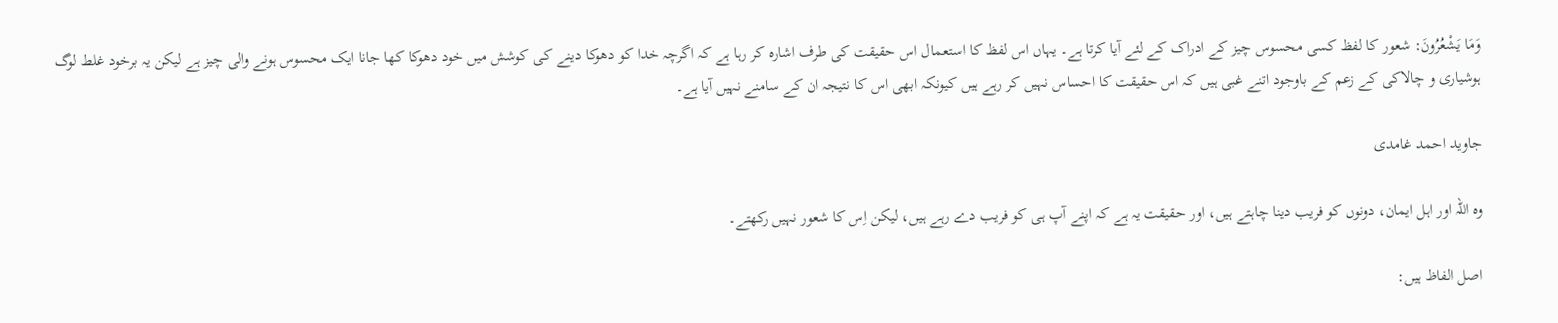وَمَا يَشْعُرُونَ: شعور کا لفظ کسی محسوس چیز کے ادراک کے لئے آیا کرتا ہے۔ یہاں اس لفظ کا استعمال اس حقیقت کی طرف اشارہ کر رہا ہے کہ اگرچہ خدا کو دھوکا دینے کی کوشش میں خود دھوکا کھا جانا ایک محسوس ہونے والی چیز ہے لیکن یہ برخود غلط لوگ ہوشیاری و چالاکی کے زعم کے باوجود اتنے غبی ہیں کہ اس حقیقت کا احساس نہیں کر رہے ہیں کیونکہ ابھی اس کا نتیجہ ان کے سامنے نہیں آیا ہے۔

جاوید احمد غامدی

وہ اللہ اور اہل ایمان، دونوں کو فریب دینا چاہتے ہیں، اور حقیقت یہ ہے کہ اپنے آپ ہی کو فریب دے رہے ہیں، لیکن اِس کا شعور نہیں رکھتے۔

اصل الفاظ ہیں: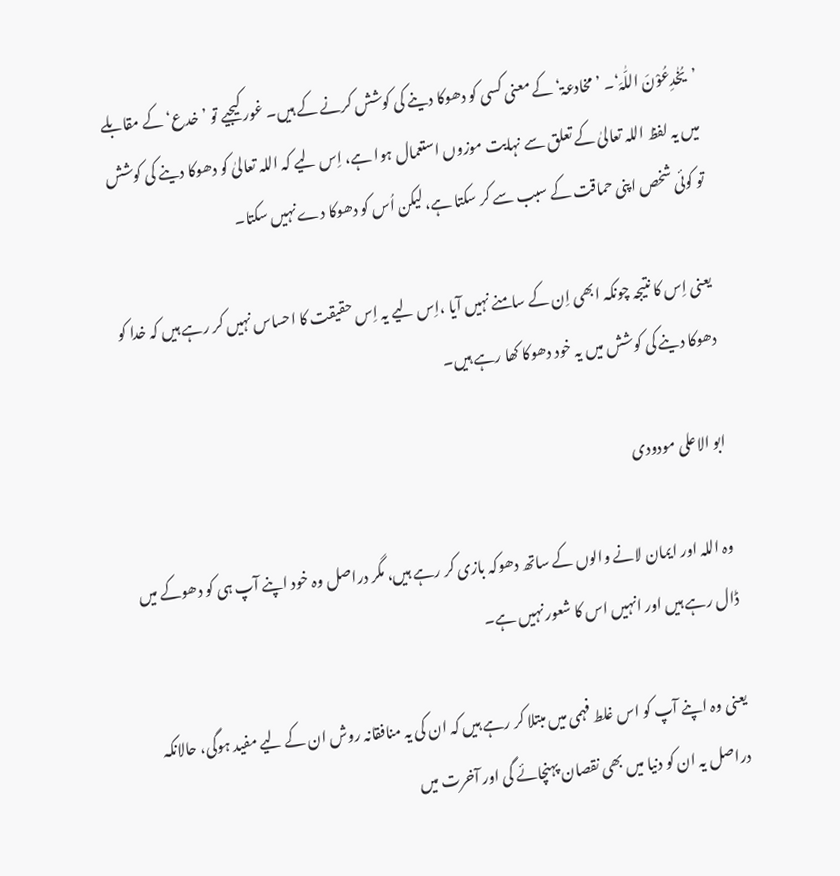’یُخٰدِعُوْنَ اللّٰہَ‘۔ ’مخادعۃ‘ کے معنی کسی کو دھوکا دینے کی کوشش کرنے کے ہیں۔ غور کیجیے تو ’خدع‘ کے مقابلے میں یہ لفظ اللہ تعالیٰ کے تعلق سے نہایت موزوں استعمال ہوا ہے، اِس لیے کہ اللہ تعالیٰ کو دھوکا دینے کی کوشش تو کوئی شخص اپنی حماقت کے سبب سے کر سکتا ہے، لیکن اُس کو دھوکا دے نہیں سکتا۔

یعنی اِس کا نتیجہ چونکہ ابھی اِن کے سامنے نہیں آیا ،اِس لیے یہ اِس حقیقت کا احساس نہیں کر رہے ہیں کہ خدا کو دھوکا دینے کی کوشش میں یہ خود دھوکا کھا رہے ہیں۔

ابو الاعلی مودودی

وہ اللہ اور ایمان لانے والوں کے ساتھ دھوکہ بازی کر رہے ہیں، مگر دراصل وہ خود اپنے آپ ہی کو دھوکے میں ڈال رہے ہیں اور انہیں اس کا شعور نہیں ہے۔

یعنی وہ اپنے آپ کو اس غلط فہمی میں مبتلا کر رہے ہیں کہ ان کی یہ منافقانہ روش ان کے لیے مفید ہوگی، حالانکہ دراصل یہ ان کو دنیا میں بھی نقصان پہنچائے گی اور آخرت میں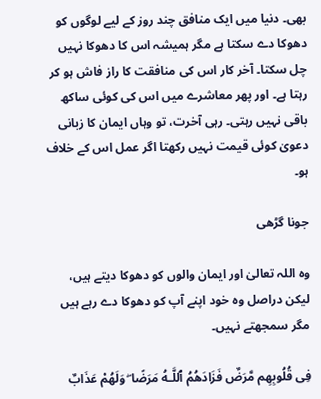بھی۔ دنیا میں ایک منافق چند روز کے لیے لوگوں کو دھوکا دے سکتا ہے مگر ہمیشہ اس کا دھوکا نہیں چل سکتا۔ آخر کار اس کی منافقت کا راز فاش ہو کر رہتا ہے۔ اور پھر معاشرے میں اس کی کوئی ساکھ باقی نہیں رہتی۔ رہی آخرت، تو وہاں ایمان کا زبانی دعویٰ کوئی قیمت نہیں رکھتا اگر عمل اس کے خلاف ہو۔

جونا گڑھی

وہ اللہ تعالیٰ اور ایمان والوں کو دھوکا دیتے ہیں، لیکن دراصل وہ خود اپنے آپ کو دھوکا دے رہے ہیں مگر سمجھتے نہیں۔

فِى قُلُوبِهِم مَّرَضٌ فَزَادَهُمُ ٱللَّـهُ مَرَضًا ۖ وَلَهُمْ عَذَابٌ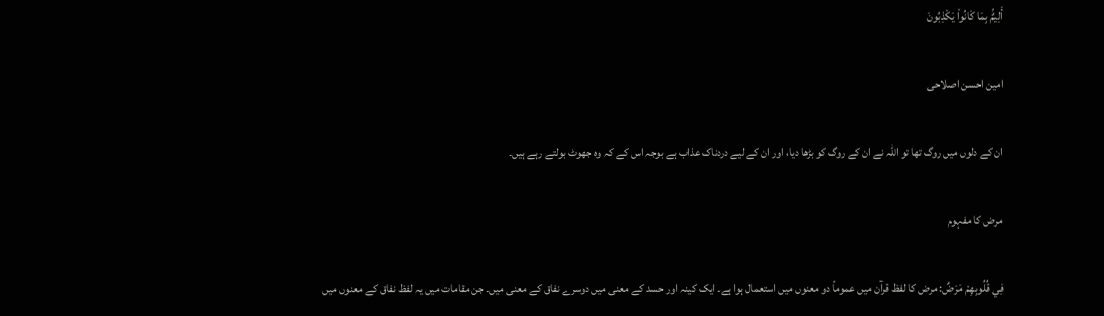أَلِيمٌۢ بِمَا كَانُوا۟ يَكْذِبُونَ

امین احسن اصلاحی

ان کے دلوں میں روگ تھا تو اللہ نے ان کے روگ کو بڑھا دیا، اور ان کے لیے دردناک عذاب ہے بوجہ اس کے کہ وہ جھوٹ بولتے رہے ہیں۔

مرض کا مفہوم

فِي قُلُوبِهِمْ مَرَضٌ: مرض کا لفظ قرآن میں عموماً دو معنوں میں استعمال ہوا ہے۔ ایک کینہ اور حسد کے معنی میں دوسرے نفاق کے معنی میں۔ جن مقامات میں یہ لفظ نفاق کے معنوں میں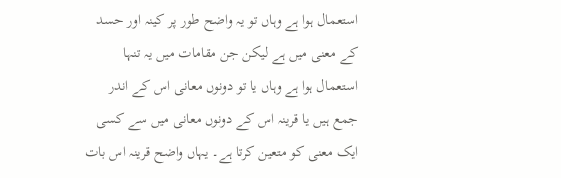استعمال ہوا ہے وہاں تو یہ واضح طور پر کینہ اور حسد کے معنی میں ہے لیکن جن مقامات میں یہ تنہا استعمال ہوا ہے وہاں یا تو دونوں معانی اس کے اندر جمع ہیں یا قرینہ اس کے دونوں معانی میں سے کسی ایک معنی کو متعین کرتا ہے۔ یہاں واضح قرینہ اس بات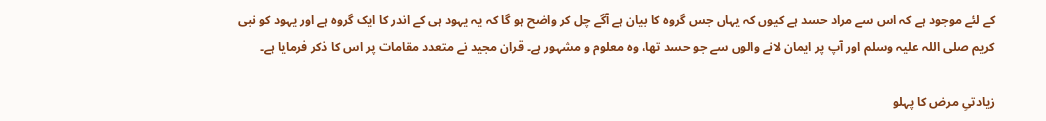کے لئے موجود ہے کہ اس سے مراد حسد ہے کیوں کہ یہاں جس گروہ کا بیان ہے آگے چل کر واضح ہو گا کہ یہ یہود ہی کے اندر کا ایک گروہ ہے اور یہود کو نبی کریم صلی اللہ علیہ وسلم اور آپ پر ایمان لانے والوں سے جو حسد تھا، وہ معلوم و مشہور ہے۔ قران مجید نے متعدد مقامات پر اس کا ذکر فرمایا ہے۔

زیادتیِ مرض کا پہلو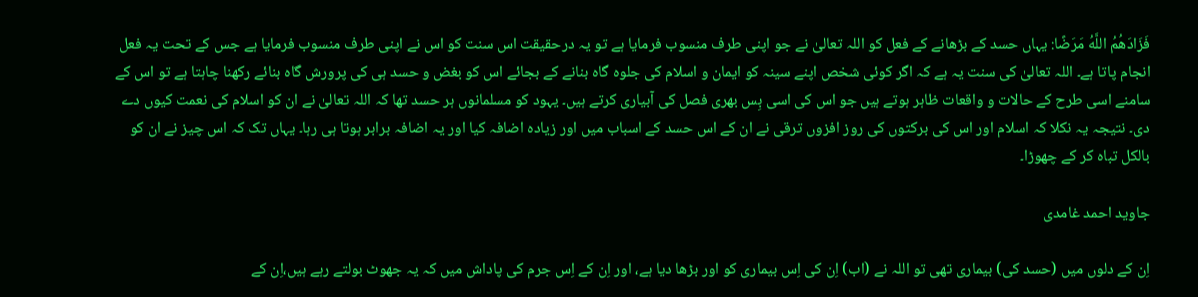فَزَادَهُمُ اللَّهُ مَرَضًا: یہاں حسد کے بڑھانے کے فعل کو اللہ تعالیٰ نے جو اپنی طرف منسوب فرمایا ہے تو یہ درحقیقت اس سنت کو اس نے اپنی طرف منسوب فرمایا ہے جس کے تحت یہ فعل انجام پاتا ہے۔ اللہ تعالیٰ کی سنت یہ ہے کہ اگر کوئی شخص اپنے سینہ کو ایمان و اسلام کی جلوہ گاہ بنانے کے بجائے اس کو بغض و حسد ہی کی پرورش گاہ بنائے رکھنا چاہتا ہے تو اس کے سامنے اسی طرح کے حالات و واقعات ظاہر ہوتے ہیں جو اس کی اسی بِس بھری فصل کی آبیاری کرتے ہیں۔ یہود کو مسلمانوں ہر حسد تھا کہ اللہ تعالیٰ نے ان کو اسلام کی نعمت کیوں دے دی۔ نتیجہ یہ نکلا کہ اسلام اور اس کی برکتوں کی روز افزوں ترقی نے ان کے اس حسد کے اسباب میں اور زیادہ اضافہ کیا اور یہ اضافہ برابر ہوتا ہی رہا۔ یہاں تک کہ اس چیز نے ان کو بالکل تباہ کر کے چھوڑا۔

جاوید احمد غامدی

اِن کے دلوں میں (حسد کی) بیماری تھی تو اللہ نے (اب) اِن کی اِس بیماری کو اور بڑھا دیا ہے، اور اِن کے اِس جرم کی پاداش میں کہ یہ جھوٹ بولتے رہے ہیں،اِن کے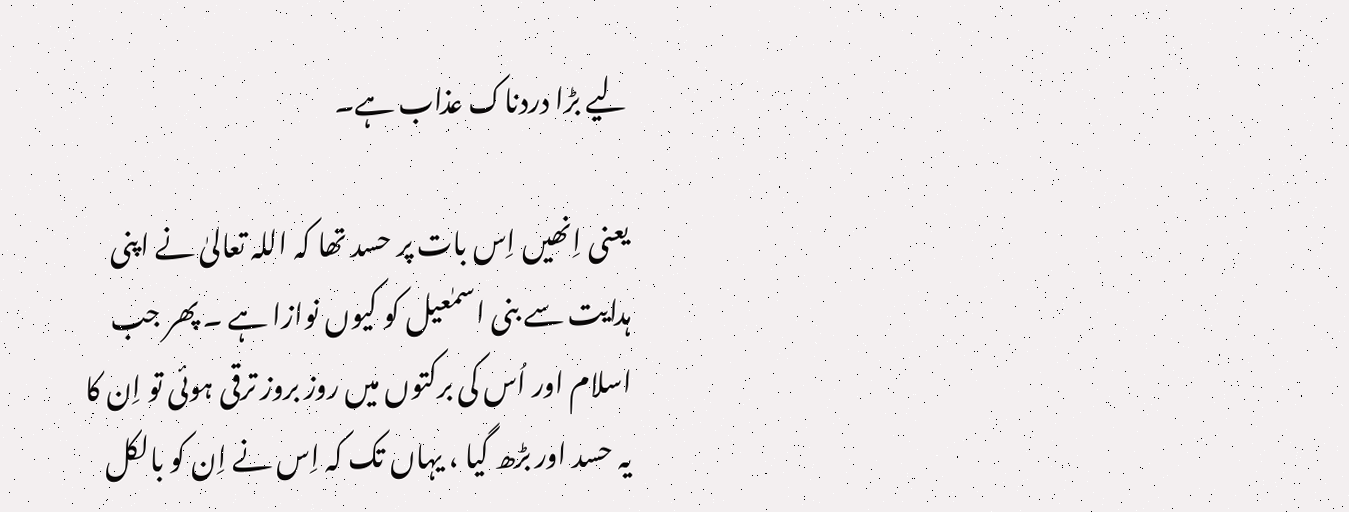لیے بڑا دردناک عذاب ہے۔

یعنی اِنھیں اِس بات پر حسد تھا کہ اللہ تعالیٰ نے اپنی ہدایت سے بنی اسمٰعیل کو کیوں نوازا ہے ۔ پھر جب اسلام اور اُس کی برکتوں میں روز بروز ترقی ہوئی تو اِن کا یہ حسد اور بڑھ گیا ، یہاں تک کہ اِس نے اِن کو بالکل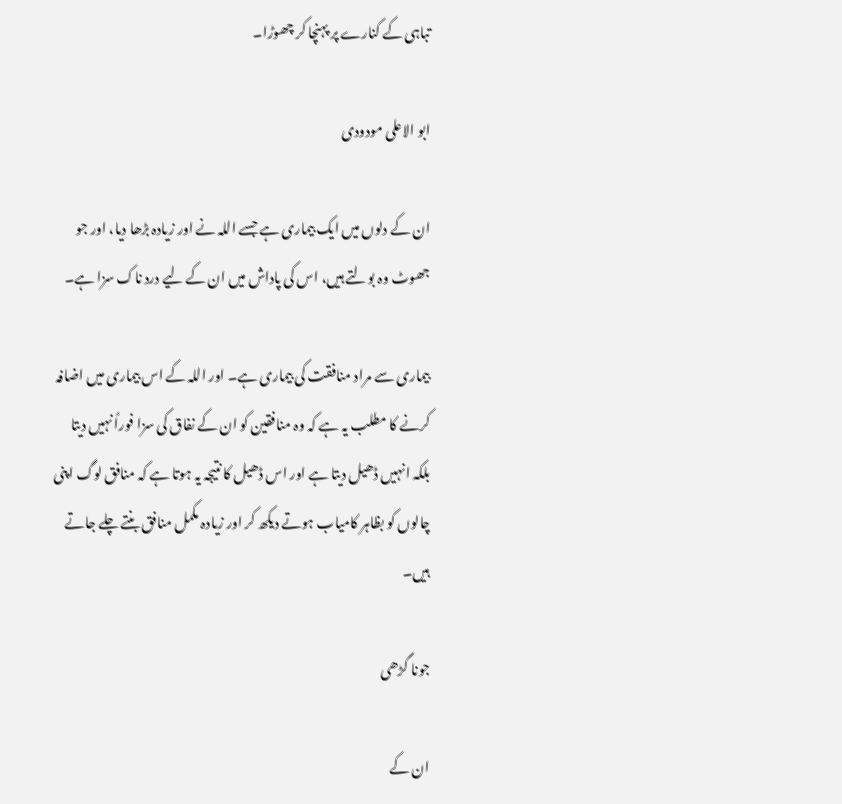تباہی کے کنارے پر پہنچا کر چھوڑا۔

ابو الاعلی مودودی

ان کے دلوں میں ایک بیماری ہے جسے اللہ نے اور زیادہ بڑھا دیا، اور جو جھوٹ وہ بولتے ہیں، اس کی پاداش میں ان کے لیے درد ناک سزا ہے۔

بیماری سے مراد منافقت کی بیماری ہے۔ اور اللہ کے اس بیماری میں اضافہ کرنے کا مطلب یہ ہے کہ وہ منافقین کو ان کے نفاق کی سزا فوراً نہیں دیتا بلکہ انہیں ڈھیل دیتا ہے اور اس ڈھیل کا نتیجہ یہ ہوتا ہے کہ منافق لوگ اپنی چالوں کو بظاہر کامیاب ہوتے دیکھ کر اور زیادہ مکمل منافق بنتے چلے جاتے ہیں۔

جونا گڑھی

ان کے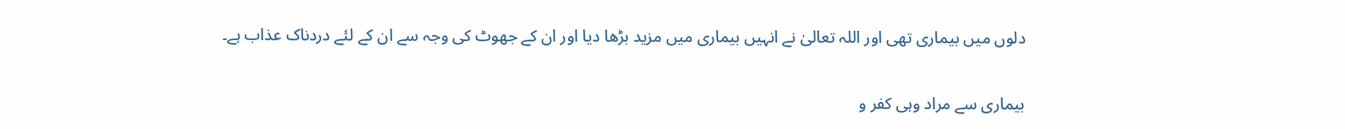دلوں میں بیماری تھی اور اللہ تعالیٰ نے انہیں بیماری میں مزید بڑھا دیا اور ان کے جھوٹ کی وجہ سے ان کے لئے دردناک عذاب ہے۔

بیماری سے مراد وہی کفر و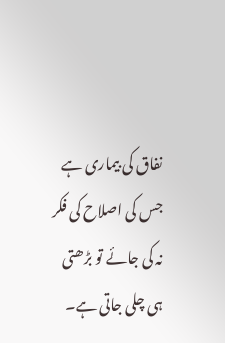نفاق کی بیماری ہے جس کی اصلاح کی فکر نہ کی جائے تو بڑھتی ہی چلی جاتی ہے۔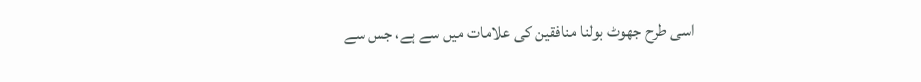اسی طرح جھوٹ بولنا منافقین کی علامات میں سے ہے، جس سے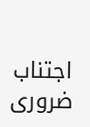اجتناب ضروری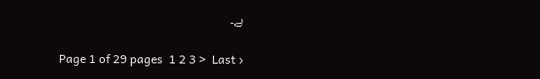ہے۔

Page 1 of 29 pages  1 2 3 >  Last ›